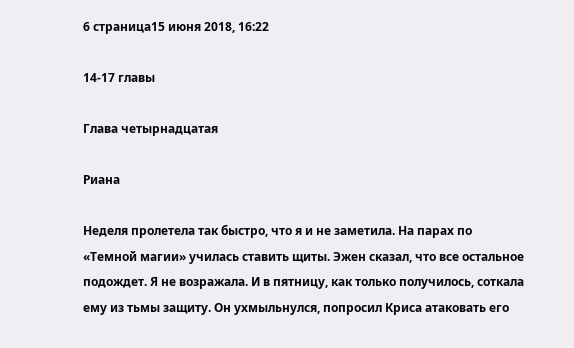6 страница15 июня 2018, 16:22

14-17 главы

Глава четырнадцатая

Риана

Неделя пролетела так быстро, что я и не заметила. На парах по «Темной магии» училась ставить щиты. Эжен сказал, что все остальное подождет. Я не возражала. И в пятницу, как только получилось, соткала ему из тьмы защиту. Он ухмыльнулся, попросил Криса атаковать его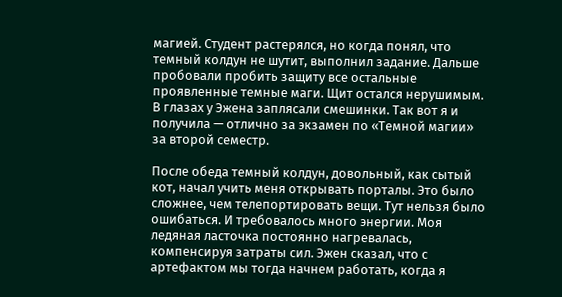магией. Студент растерялся, но когда понял, что темный колдун не шутит, выполнил задание. Дальше пробовали пробить защиту все остальные проявленные темные маги. Щит остался нерушимым. В глазах у Эжена заплясали смешинки. Так вот я и получила — отлично за экзамен по «Темной магии» за второй семестр.

После обеда темный колдун, довольный, как сытый кот, начал учить меня открывать порталы. Это было сложнее, чем телепортировать вещи. Тут нельзя было ошибаться. И требовалось много энергии. Моя ледяная ласточка постоянно нагревалась, компенсируя затраты сил. Эжен сказал, что с артефактом мы тогда начнем работать, когда я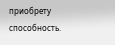приобрету способность.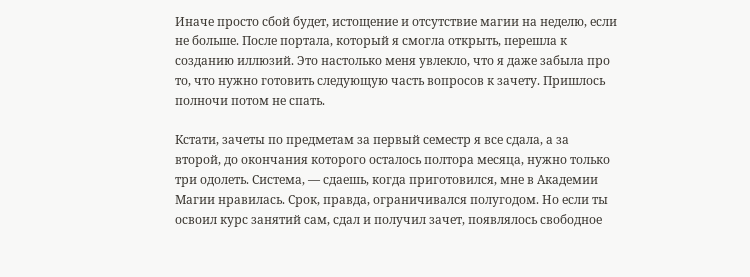Иначе просто сбой будет, истощение и отсутствие магии на неделю, если не больше. После портала, который я смогла открыть, перешла к созданию иллюзий. Это настолько меня увлекло, что я даже забыла про то, что нужно готовить следующую часть вопросов к зачету. Пришлось полночи потом не спать.

Кстати, зачеты по предметам за первый семестр я все сдала, а за второй, до окончания которого осталось полтора месяца, нужно только три одолеть. Система, — сдаешь, когда приготовился, мне в Академии Магии нравилась. Срок, правда, ограничивался полугодом. Но если ты освоил курс занятий сам, сдал и получил зачет, появлялось свободное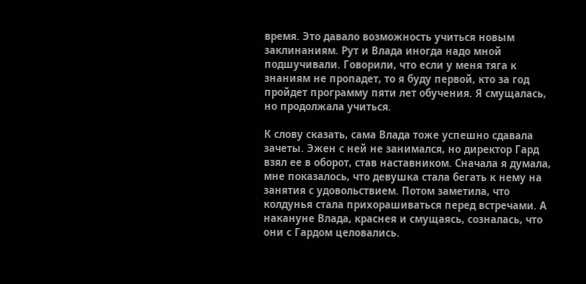время. Это давало возможность учиться новым заклинаниям. Рут и Влада иногда надо мной подшучивали. Говорили, что если у меня тяга к знаниям не пропадет, то я буду первой, кто за год пройдет программу пяти лет обучения. Я смущалась, но продолжала учиться.

К слову сказать, сама Влада тоже успешно сдавала зачеты. Эжен с ней не занимался, но директор Гард взял ее в оборот, став наставником. Сначала я думала, мне показалось, что девушка стала бегать к нему на занятия с удовольствием. Потом заметила, что колдунья стала прихорашиваться перед встречами. А накануне Влада, краснея и смущаясь, созналась, что они с Гардом целовались.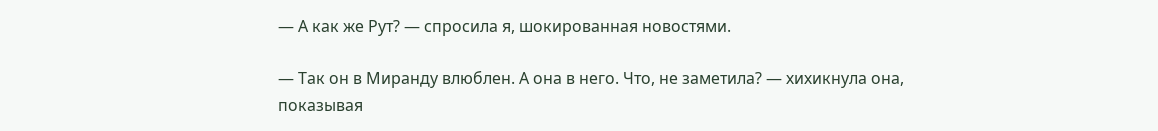— А как же Рут? — спросила я, шокированная новостями.

— Так он в Миранду влюблен. А она в него. Что, не заметила? — хихикнула она, показывая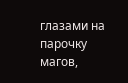глазами на парочку магов,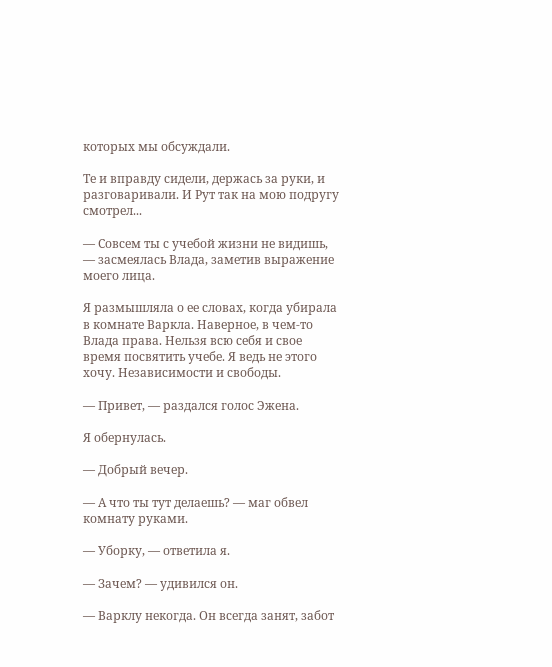которых мы обсуждали.

Те и вправду сидели, держась за руки, и разговаривали. И Рут так на мою подругу смотрел...

— Совсем ты с учебой жизни не видишь, — засмеялась Влада, заметив выражение моего лица.

Я размышляла о ее словах, когда убирала в комнате Варкла. Наверное, в чем-то Влада права. Нельзя всю себя и свое время посвятить учебе. Я ведь не этого хочу. Независимости и свободы.

— Привет, — раздался голос Эжена.

Я обернулась.

— Добрый вечер.

— А что ты тут делаешь? — маг обвел комнату руками.

— Уборку, — ответила я.

— Зачем? — удивился он.

— Варклу некогда. Он всегда занят, забот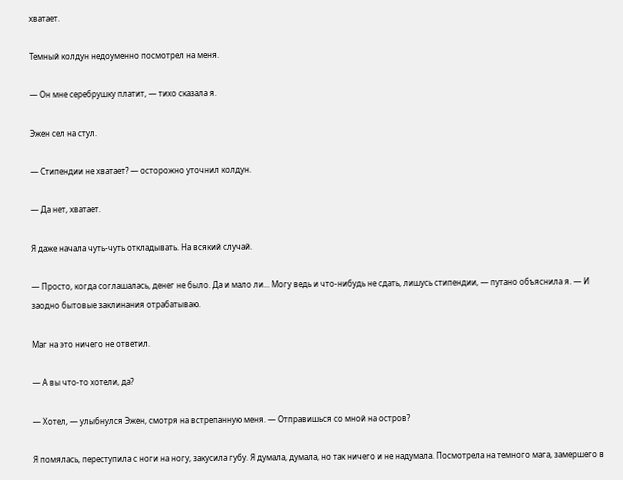хватает.

Темный колдун недоуменно посмотрел на меня.

— Он мне серебрушку платит, — тихо сказала я.

Эжен сел на стул.

— Стипендии не хватает? — осторожно уточнил колдун.

— Да нет, хватает.

Я даже начала чуть-чуть откладывать. На всякий случай.

— Просто, когда соглашалась, денег не было. Да и мало ли... Могу ведь и что-нибудь не сдать, лишусь стипендии, — путано объяснила я. — И заодно бытовые заклинания отрабатываю.

Маг на это ничего не ответил.

— А вы что-то хотели, да?

— Хотел, — улыбнулся Эжен, смотря на встрепанную меня. — Отправишься со мной на остров?

Я помялась, переступила с ноги на ногу, закусила губу. Я думала, думала, но так ничего и не надумала. Посмотрела на темного мага, замершего в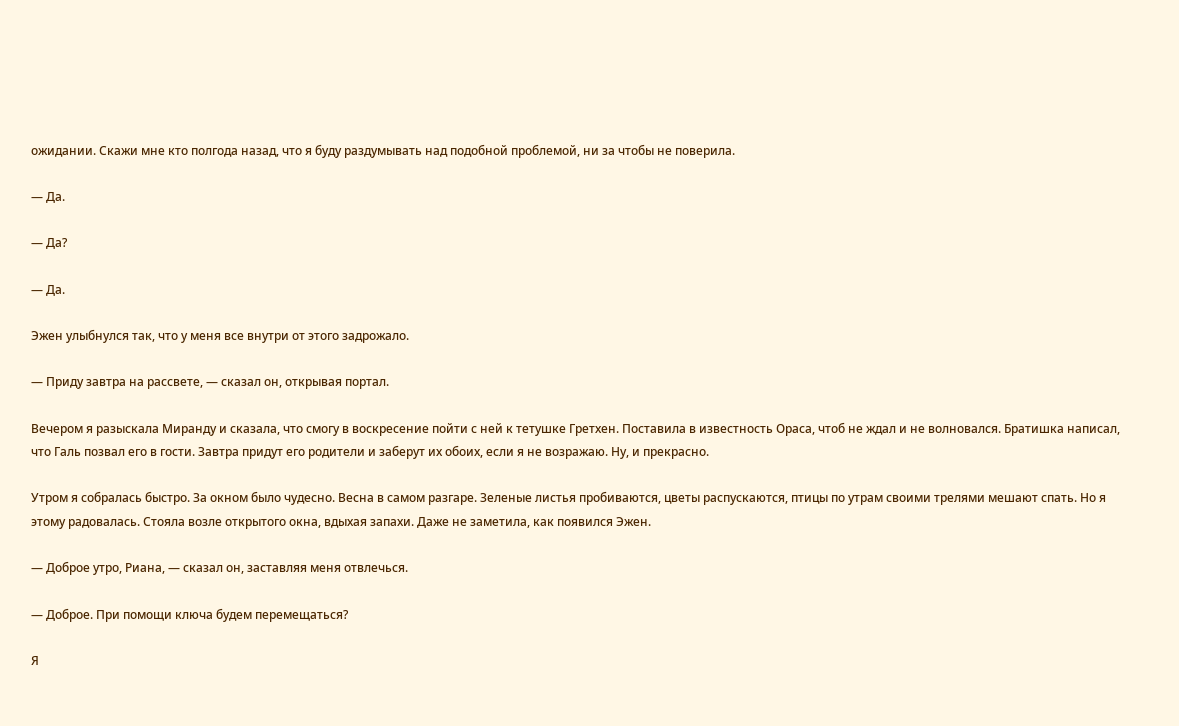ожидании. Скажи мне кто полгода назад, что я буду раздумывать над подобной проблемой, ни за чтобы не поверила.

— Да.

— Да?

— Да.

Эжен улыбнулся так, что у меня все внутри от этого задрожало.

— Приду завтра на рассвете, — сказал он, открывая портал.

Вечером я разыскала Миранду и сказала, что смогу в воскресение пойти с ней к тетушке Гретхен. Поставила в известность Ораса, чтоб не ждал и не волновался. Братишка написал, что Галь позвал его в гости. Завтра придут его родители и заберут их обоих, если я не возражаю. Ну, и прекрасно.

Утром я собралась быстро. За окном было чудесно. Весна в самом разгаре. Зеленые листья пробиваются, цветы распускаются, птицы по утрам своими трелями мешают спать. Но я этому радовалась. Стояла возле открытого окна, вдыхая запахи. Даже не заметила, как появился Эжен.

— Доброе утро, Риана, — сказал он, заставляя меня отвлечься.

— Доброе. При помощи ключа будем перемещаться?

Я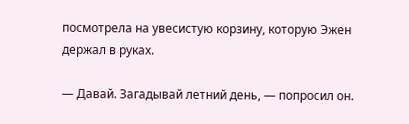посмотрела на увесистую корзину, которую Эжен держал в руках.

— Давай. Загадывай летний день, — попросил он.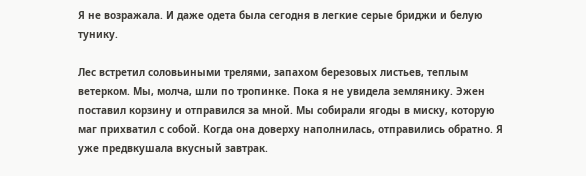Я не возражала. И даже одета была сегодня в легкие серые бриджи и белую тунику.

Лес встретил соловьиными трелями, запахом березовых листьев, теплым ветерком. Мы, молча, шли по тропинке. Пока я не увидела землянику. Эжен поставил корзину и отправился за мной. Мы собирали ягоды в миску, которую маг прихватил с собой. Когда она доверху наполнилась, отправились обратно. Я уже предвкушала вкусный завтрак.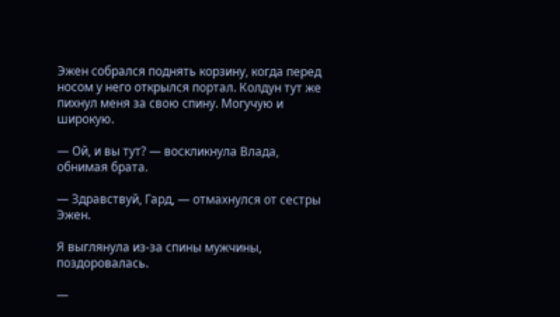Эжен собрался поднять корзину, когда перед носом у него открылся портал. Колдун тут же пихнул меня за свою спину. Могучую и широкую.

— Ой, и вы тут? — воскликнула Влада, обнимая брата.

— Здравствуй, Гард, — отмахнулся от сестры Эжен.

Я выглянула из-за спины мужчины, поздоровалась.

—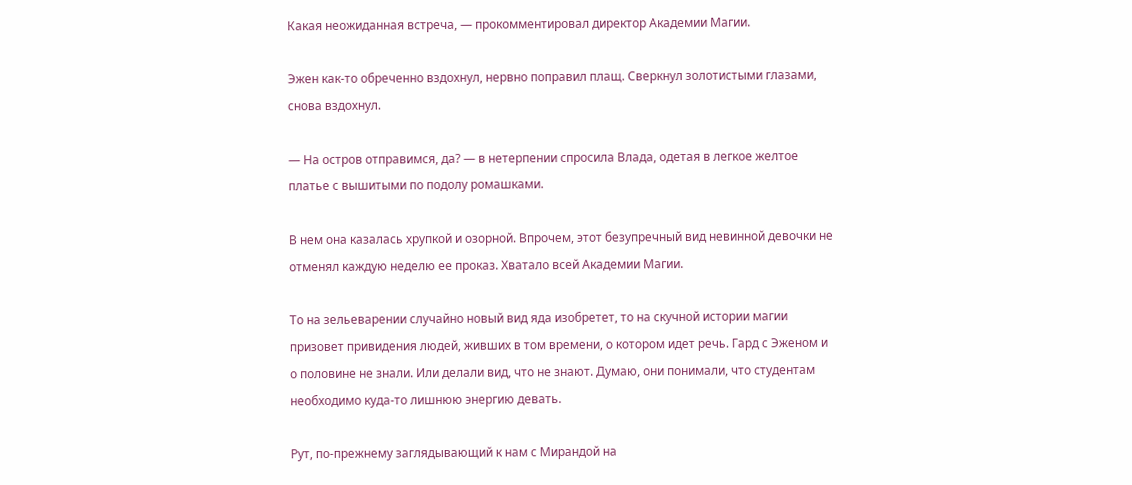Какая неожиданная встреча, — прокомментировал директор Академии Магии.

Эжен как-то обреченно вздохнул, нервно поправил плащ. Сверкнул золотистыми глазами, снова вздохнул.

— На остров отправимся, да? — в нетерпении спросила Влада, одетая в легкое желтое платье с вышитыми по подолу ромашками.

В нем она казалась хрупкой и озорной. Впрочем, этот безупречный вид невинной девочки не отменял каждую неделю ее проказ. Хватало всей Академии Магии.

То на зельеварении случайно новый вид яда изобретет, то на скучной истории магии призовет привидения людей, живших в том времени, о котором идет речь. Гард с Эженом и о половине не знали. Или делали вид, что не знают. Думаю, они понимали, что студентам необходимо куда-то лишнюю энергию девать.

Рут, по-прежнему заглядывающий к нам с Мирандой на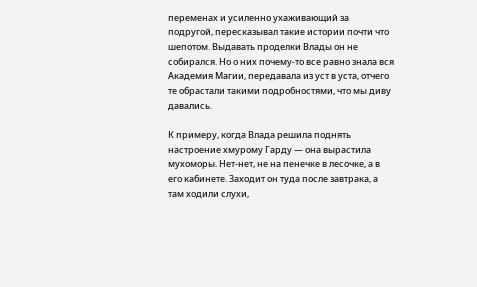переменах и усиленно ухаживающий за подругой, пересказывал такие истории почти что шепотом. Выдавать проделки Влады он не собирался. Но о них почему-то все равно знала вся Академия Магии, передавала из уст в уста, отчего те обрастали такими подробностями, что мы диву давались.

К примеру, когда Влада решила поднять настроение хмурому Гарду — она вырастила мухоморы. Нет-нет, не на пенечке в лесочке, а в его кабинете. Заходит он туда после завтрака, а там ходили слухи,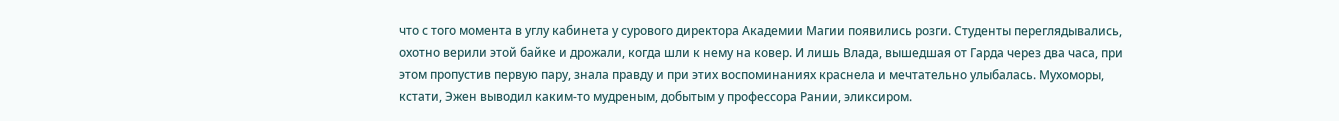что с того момента в углу кабинета у сурового директора Академии Магии появились розги. Студенты переглядывались, охотно верили этой байке и дрожали, когда шли к нему на ковер. И лишь Влада, вышедшая от Гарда через два часа, при этом пропустив первую пару, знала правду и при этих воспоминаниях краснела и мечтательно улыбалась. Мухоморы, кстати, Эжен выводил каким-то мудреным, добытым у профессора Рании, эликсиром.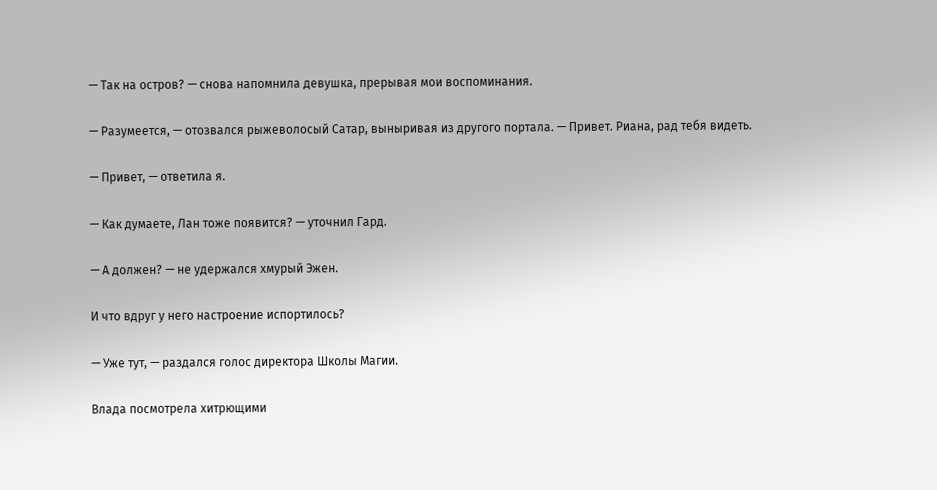— Так на остров? — снова напомнила девушка, прерывая мои воспоминания.

— Разумеется, — отозвался рыжеволосый Сатар, выныривая из другого портала. — Привет. Риана, рад тебя видеть.

— Привет, — ответила я.

— Как думаете, Лан тоже появится? — уточнил Гард.

— А должен? — не удержался хмурый Эжен.

И что вдруг у него настроение испортилось?

— Уже тут, — раздался голос директора Школы Магии.

Влада посмотрела хитрющими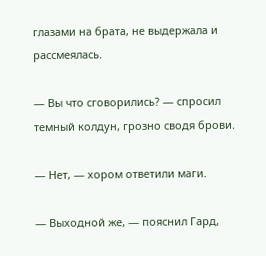глазами на брата, не выдержала и рассмеялась.

— Вы что сговорились? — спросил темный колдун, грозно сводя брови.

— Нет, — хором ответили маги.

— Выходной же, — пояснил Гард,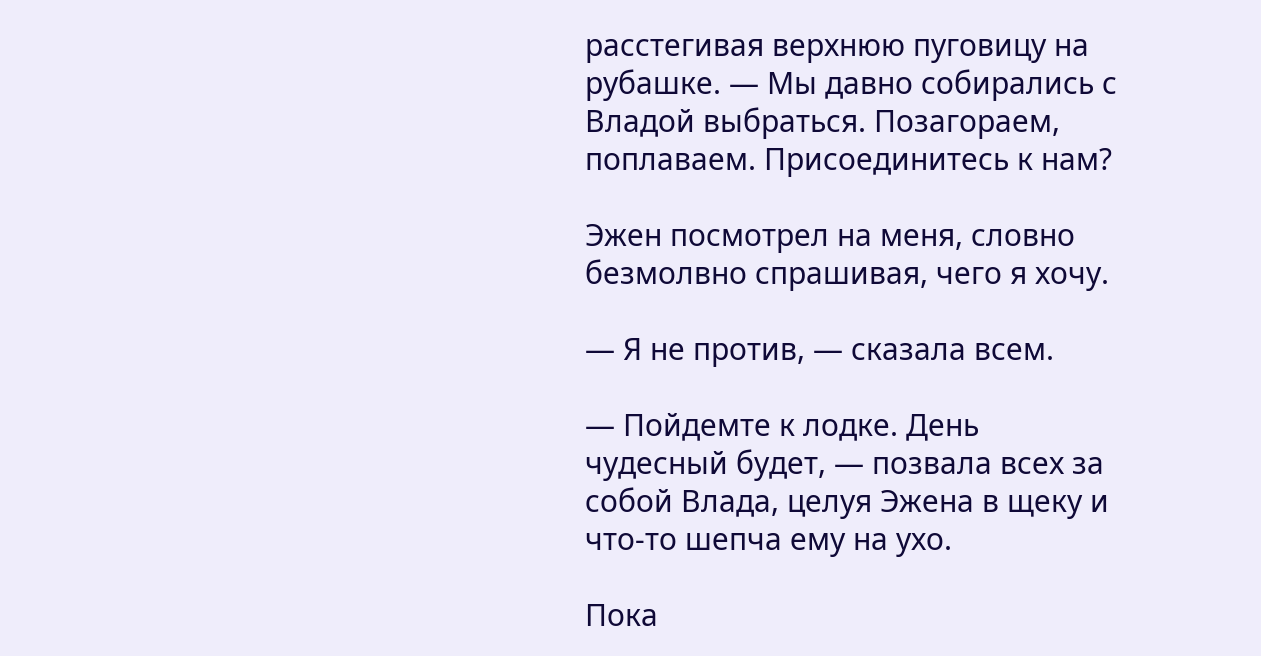расстегивая верхнюю пуговицу на рубашке. — Мы давно собирались с Владой выбраться. Позагораем, поплаваем. Присоединитесь к нам?

Эжен посмотрел на меня, словно безмолвно спрашивая, чего я хочу.

— Я не против, — сказала всем.

— Пойдемте к лодке. День чудесный будет, — позвала всех за собой Влада, целуя Эжена в щеку и что-то шепча ему на ухо.

Пока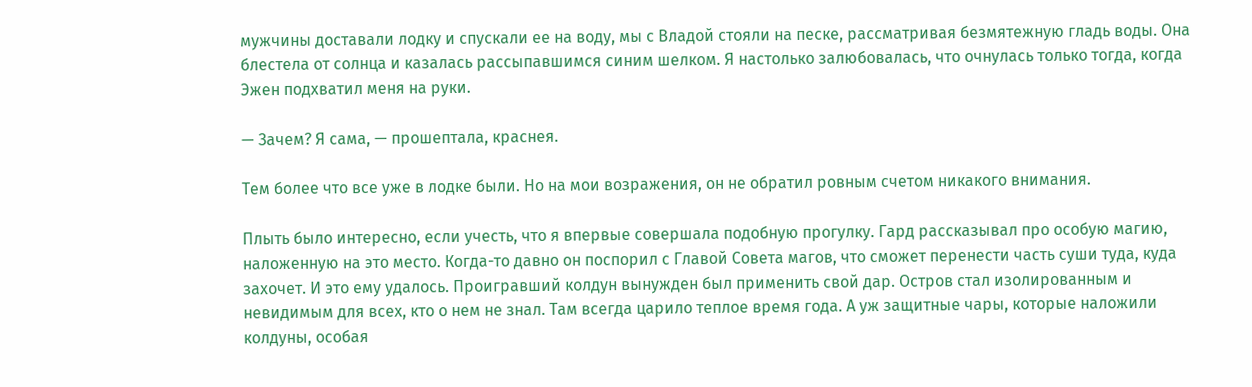мужчины доставали лодку и спускали ее на воду, мы с Владой стояли на песке, рассматривая безмятежную гладь воды. Она блестела от солнца и казалась рассыпавшимся синим шелком. Я настолько залюбовалась, что очнулась только тогда, когда Эжен подхватил меня на руки.

— Зачем? Я сама, — прошептала, краснея.

Тем более что все уже в лодке были. Но на мои возражения, он не обратил ровным счетом никакого внимания.

Плыть было интересно, если учесть, что я впервые совершала подобную прогулку. Гард рассказывал про особую магию, наложенную на это место. Когда-то давно он поспорил с Главой Совета магов, что сможет перенести часть суши туда, куда захочет. И это ему удалось. Проигравший колдун вынужден был применить свой дар. Остров стал изолированным и невидимым для всех, кто о нем не знал. Там всегда царило теплое время года. А уж защитные чары, которые наложили колдуны, особая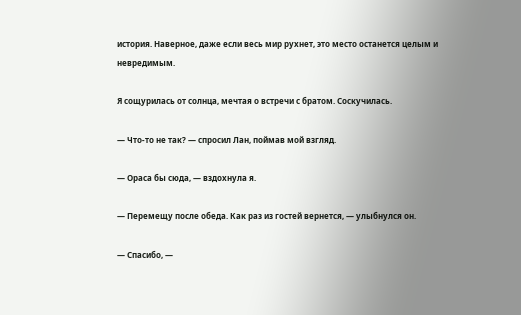история. Наверное, даже если весь мир рухнет, это место останется целым и невредимым.

Я сощурилась от солнца, мечтая о встречи с братом. Соскучилась.

— Что-то не так? — спросил Лан, поймав мой взгляд.

— Ораса бы сюда, — вздохнула я.

— Перемещу после обеда. Как раз из гостей вернется, — улыбнулся он.

— Спасибо, —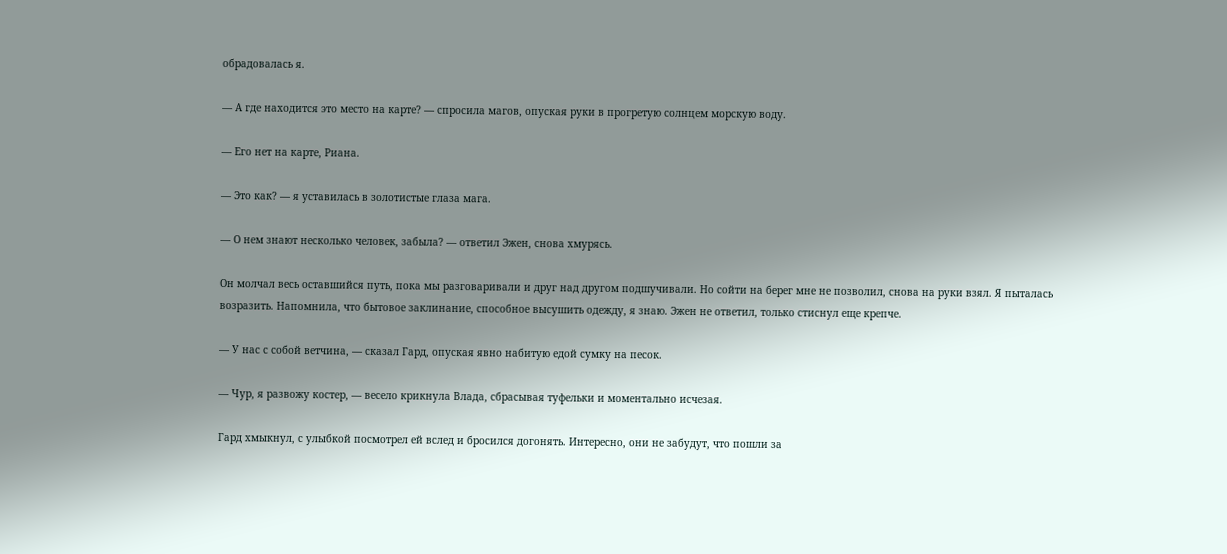обрадовалась я.

— А где находится это место на карте? — спросила магов, опуская руки в прогретую солнцем морскую воду.

— Его нет на карте, Риана.

— Это как? — я уставилась в золотистые глаза мага.

— О нем знают несколько человек, забыла? — ответил Эжен, снова хмурясь.

Он молчал весь оставшийся путь, пока мы разговаривали и друг над другом подшучивали. Но сойти на берег мне не позволил, снова на руки взял. Я пыталась возразить. Напомнила, что бытовое заклинание, способное высушить одежду, я знаю. Эжен не ответил, только стиснул еще крепче.

— У нас с собой ветчина, — сказал Гард, опуская явно набитую едой сумку на песок.

— Чур, я развожу костер, — весело крикнула Влада, сбрасывая туфельки и моментально исчезая.

Гард хмыкнул, с улыбкой посмотрел ей вслед и бросился догонять. Интересно, они не забудут, что пошли за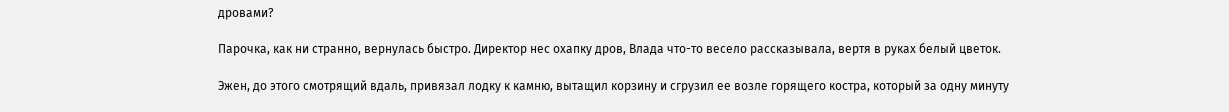дровами?

Парочка, как ни странно, вернулась быстро. Директор нес охапку дров, Влада что-то весело рассказывала, вертя в руках белый цветок.

Эжен, до этого смотрящий вдаль, привязал лодку к камню, вытащил корзину и сгрузил ее возле горящего костра, который за одну минуту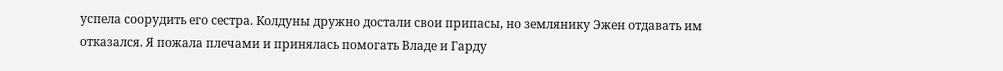успела соорудить его сестра. Колдуны дружно достали свои припасы, но землянику Эжен отдавать им отказался. Я пожала плечами и принялась помогать Владе и Гарду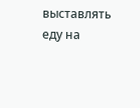выставлять еду на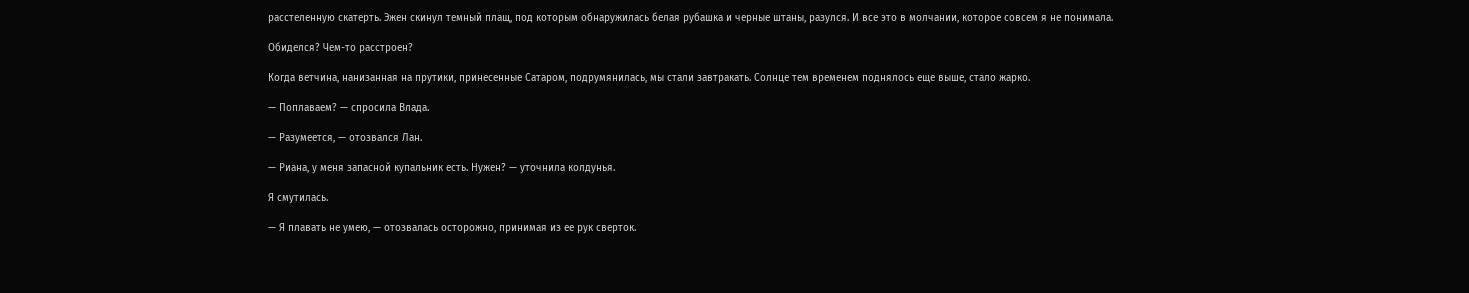расстеленную скатерть. Эжен скинул темный плащ, под которым обнаружилась белая рубашка и черные штаны, разулся. И все это в молчании, которое совсем я не понимала.

Обиделся? Чем-то расстроен?

Когда ветчина, нанизанная на прутики, принесенные Сатаром, подрумянилась, мы стали завтракать. Солнце тем временем поднялось еще выше, стало жарко.

— Поплаваем? — спросила Влада.

— Разумеется, — отозвался Лан.

— Риана, у меня запасной купальник есть. Нужен? — уточнила колдунья.

Я смутилась.

— Я плавать не умею, — отозвалась осторожно, принимая из ее рук сверток.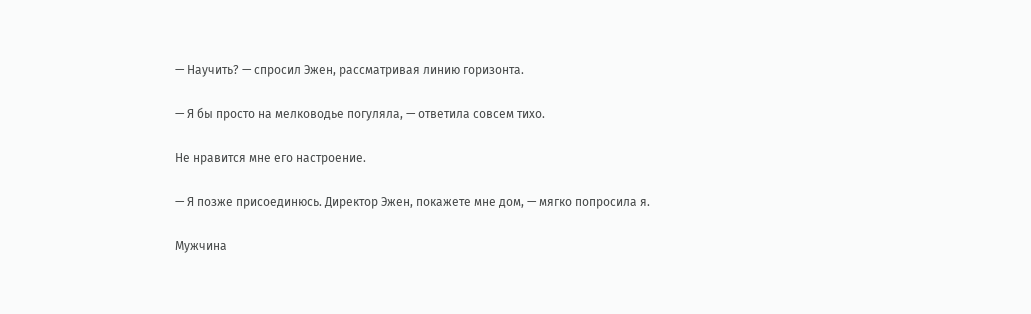— Научить? — спросил Эжен, рассматривая линию горизонта.

— Я бы просто на мелководье погуляла, — ответила совсем тихо.

Не нравится мне его настроение.

— Я позже присоединюсь. Директор Эжен, покажете мне дом, — мягко попросила я.

Мужчина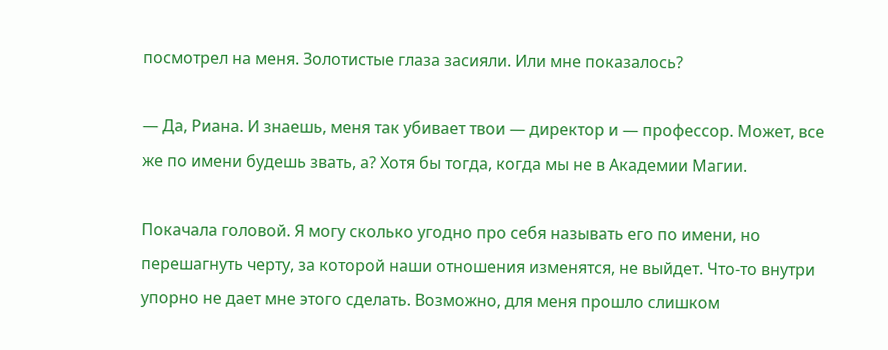посмотрел на меня. Золотистые глаза засияли. Или мне показалось?

— Да, Риана. И знаешь, меня так убивает твои — директор и — профессор. Может, все же по имени будешь звать, а? Хотя бы тогда, когда мы не в Академии Магии.

Покачала головой. Я могу сколько угодно про себя называть его по имени, но перешагнуть черту, за которой наши отношения изменятся, не выйдет. Что-то внутри упорно не дает мне этого сделать. Возможно, для меня прошло слишком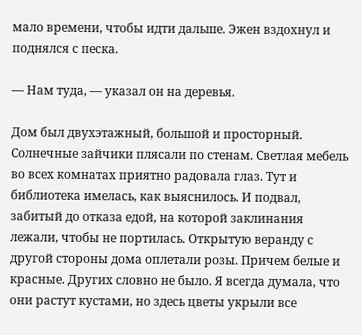мало времени, чтобы идти дальше. Эжен вздохнул и поднялся с песка.

— Нам туда, — указал он на деревья.

Дом был двухэтажный, большой и просторный. Солнечные зайчики плясали по стенам. Светлая мебель во всех комнатах приятно радовала глаз. Тут и библиотека имелась, как выяснилось. И подвал, забитый до отказа едой, на которой заклинания лежали, чтобы не портилась. Открытую веранду с другой стороны дома оплетали розы. Причем белые и красные. Других словно не было. Я всегда думала, что они растут кустами, но здесь цветы укрыли все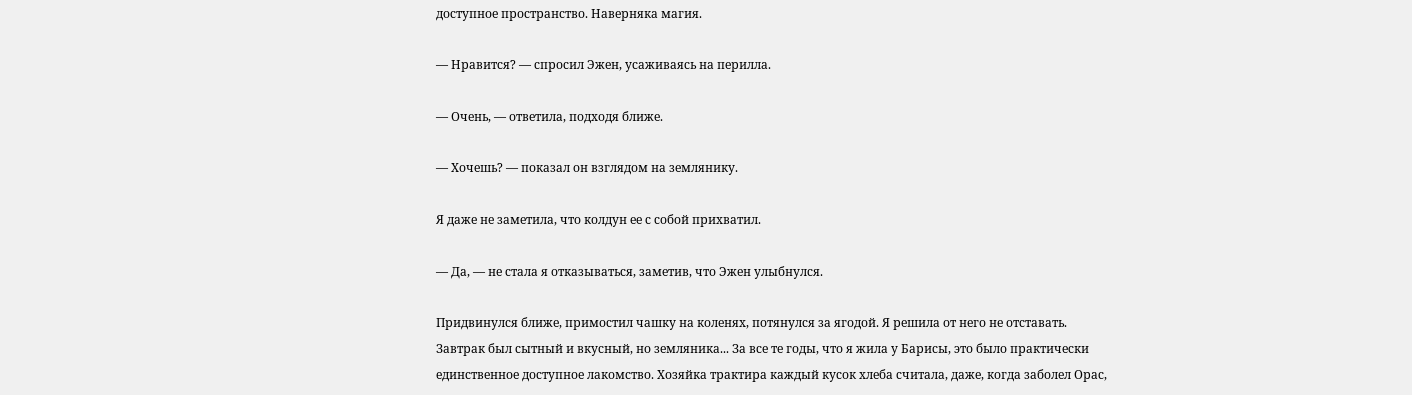доступное пространство. Наверняка магия.

— Нравится? — спросил Эжен, усаживаясь на перилла.

— Очень, — ответила, подходя ближе.

— Хочешь? — показал он взглядом на землянику.

Я даже не заметила, что колдун ее с собой прихватил.

— Да, — не стала я отказываться, заметив, что Эжен улыбнулся.

Придвинулся ближе, примостил чашку на коленях, потянулся за ягодой. Я решила от него не отставать. Завтрак был сытный и вкусный, но земляника... За все те годы, что я жила у Барисы, это было практически единственное доступное лакомство. Хозяйка трактира каждый кусок хлеба считала, даже, когда заболел Орас,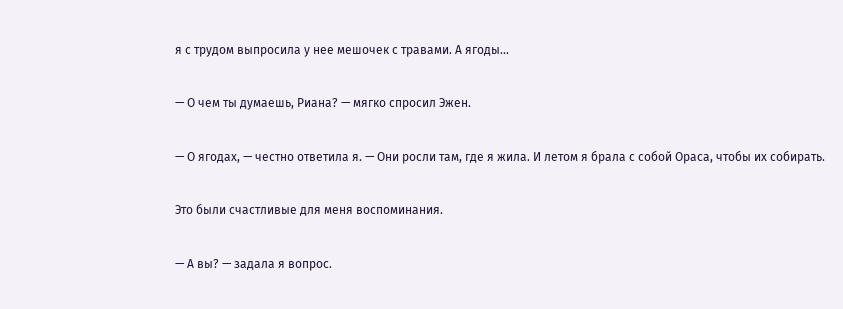я с трудом выпросила у нее мешочек с травами. А ягоды...

— О чем ты думаешь, Риана? — мягко спросил Эжен.

— О ягодах, — честно ответила я. — Они росли там, где я жила. И летом я брала с собой Ораса, чтобы их собирать.

Это были счастливые для меня воспоминания.

— А вы? — задала я вопрос.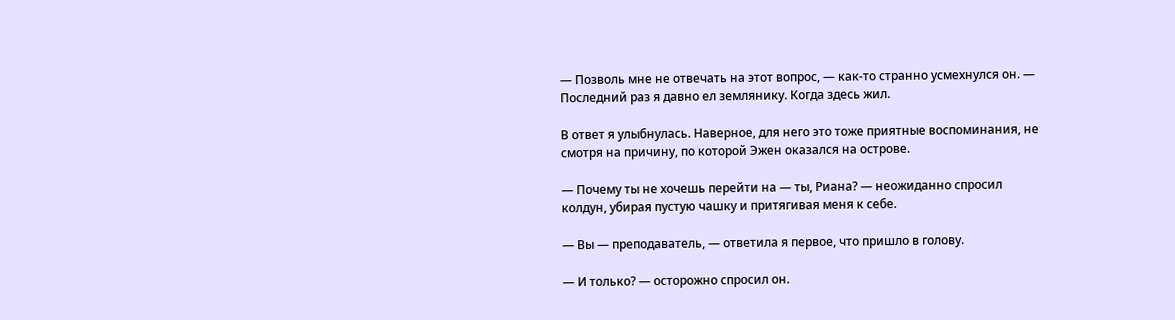— Позволь мне не отвечать на этот вопрос, — как-то странно усмехнулся он. — Последний раз я давно ел землянику. Когда здесь жил.

В ответ я улыбнулась. Наверное, для него это тоже приятные воспоминания, не смотря на причину, по которой Эжен оказался на острове.

— Почему ты не хочешь перейти на — ты, Риана? — неожиданно спросил колдун, убирая пустую чашку и притягивая меня к себе.

— Вы — преподаватель, — ответила я первое, что пришло в голову.

— И только? — осторожно спросил он.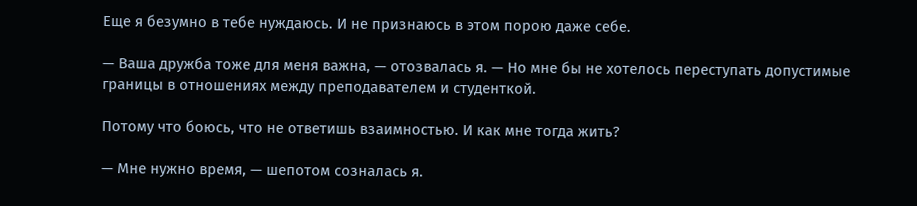Еще я безумно в тебе нуждаюсь. И не признаюсь в этом порою даже себе.

— Ваша дружба тоже для меня важна, — отозвалась я. — Но мне бы не хотелось переступать допустимые границы в отношениях между преподавателем и студенткой.

Потому что боюсь, что не ответишь взаимностью. И как мне тогда жить?

— Мне нужно время, — шепотом созналась я.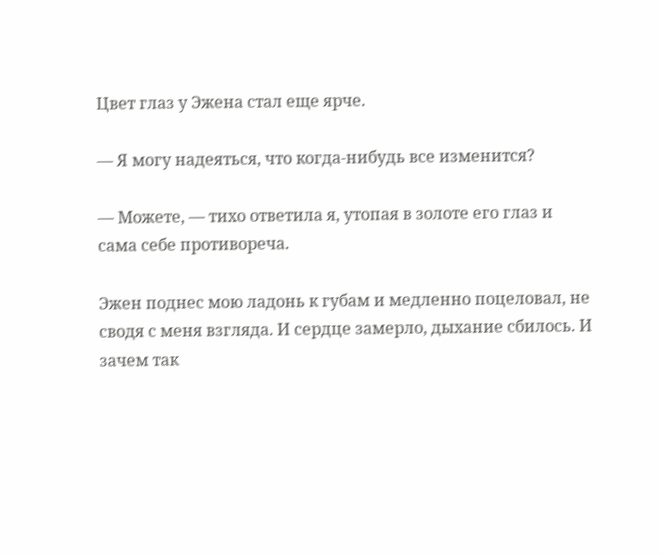Цвет глаз у Эжена стал еще ярче.

— Я могу надеяться, что когда-нибудь все изменится?

— Можете, — тихо ответила я, утопая в золоте его глаз и сама себе противореча.

Эжен поднес мою ладонь к губам и медленно поцеловал, не сводя с меня взгляда. И сердце замерло, дыхание сбилось. И зачем так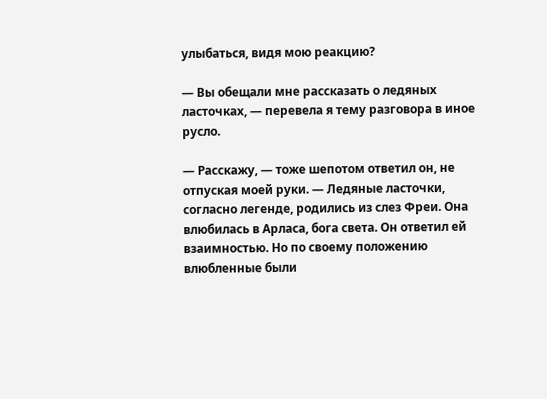улыбаться, видя мою реакцию?

— Вы обещали мне рассказать о ледяных ласточках, — перевела я тему разговора в иное русло.

— Расскажу, — тоже шепотом ответил он, не отпуская моей руки. — Ледяные ласточки, согласно легенде, родились из слез Фреи. Она влюбилась в Арласа, бога света. Он ответил ей взаимностью. Но по своему положению влюбленные были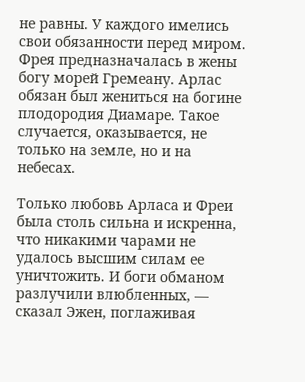не равны. У каждого имелись свои обязанности перед миром. Фрея предназначалась в жены богу морей Гремеану. Арлас обязан был жениться на богине плодородия Диамаре. Такое случается, оказывается, не только на земле, но и на небесах.

Только любовь Арласа и Фреи была столь сильна и искренна, что никакими чарами не удалось высшим силам ее уничтожить. И боги обманом разлучили влюбленных, — сказал Эжен, поглаживая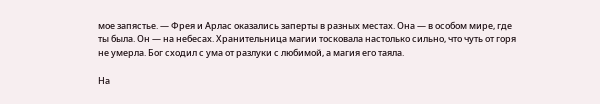мое запястье. — Фрея и Арлас оказались заперты в разных местах. Она — в особом мире, где ты была. Он — на небесах. Хранительница магии тосковала настолько сильно, что чуть от горя не умерла. Бог сходил с ума от разлуки с любимой, а магия его таяла.

На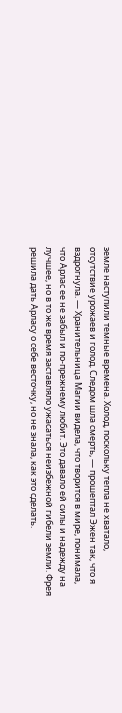земле наступили темные времена. Холод, поскольку тепла не хватало, отсутствие урожаев и голод. Следом шла смерть, — прошептал Эжен так, что я вздрогнула. — Хранительница Магии видела, что творится в мире, понимала, что Арлас ее не забыл и по-прежнему любит. Это давало ей силы и надежду на лучшее, но в то же время заставляло ужасаться неизбежной гибели земли. Фрея решила дать Арласу о себе весточку, но не знала, как это сделать.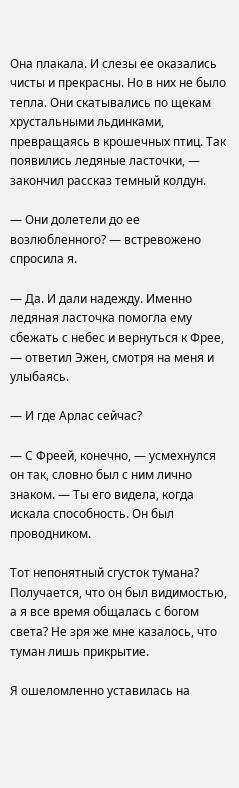Она плакала. И слезы ее оказались чисты и прекрасны. Но в них не было тепла. Они скатывались по щекам хрустальными льдинками, превращаясь в крошечных птиц. Так появились ледяные ласточки, — закончил рассказ темный колдун.

— Они долетели до ее возлюбленного? — встревожено спросила я.

— Да. И дали надежду. Именно ледяная ласточка помогла ему сбежать с небес и вернуться к Фрее, — ответил Эжен, смотря на меня и улыбаясь.

— И где Арлас сейчас?

— С Фреей, конечно, — усмехнулся он так, словно был с ним лично знаком. — Ты его видела, когда искала способность. Он был проводником.

Тот непонятный сгусток тумана? Получается, что он был видимостью, а я все время общалась с богом света? Не зря же мне казалось, что туман лишь прикрытие.

Я ошеломленно уставилась на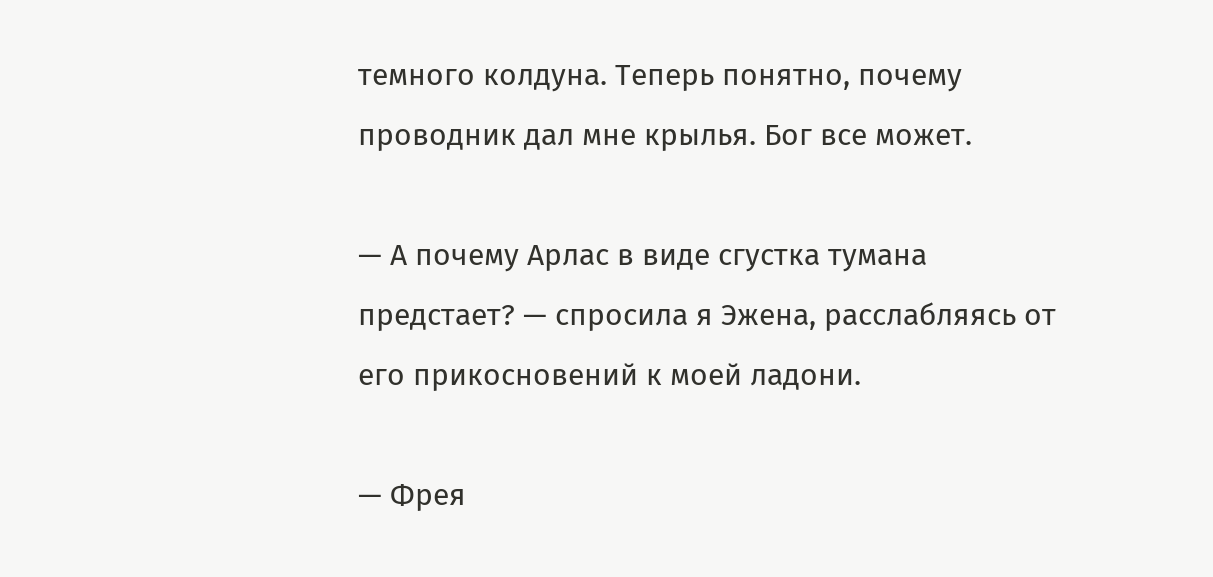темного колдуна. Теперь понятно, почему проводник дал мне крылья. Бог все может.

— А почему Арлас в виде сгустка тумана предстает? — спросила я Эжена, расслабляясь от его прикосновений к моей ладони.

— Фрея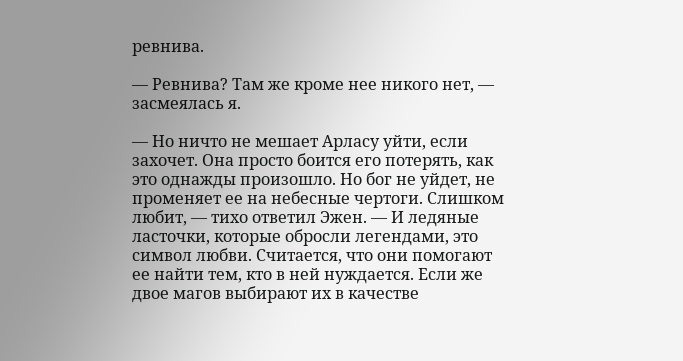ревнива.

— Ревнива? Там же кроме нее никого нет, — засмеялась я.

— Но ничто не мешает Арласу уйти, если захочет. Она просто боится его потерять, как это однажды произошло. Но бог не уйдет, не променяет ее на небесные чертоги. Слишком любит, — тихо ответил Эжен. — И ледяные ласточки, которые обросли легендами, это символ любви. Считается, что они помогают ее найти тем, кто в ней нуждается. Если же двое магов выбирают их в качестве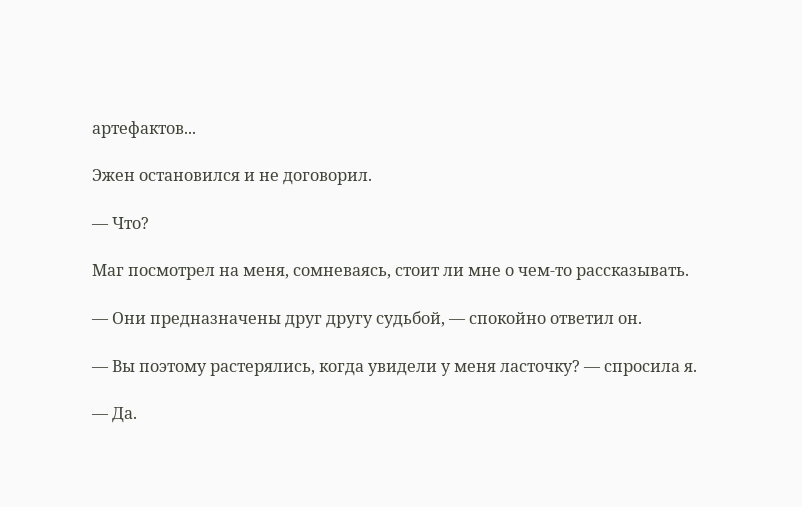артефактов...

Эжен остановился и не договорил.

— Что?

Маг посмотрел на меня, сомневаясь, стоит ли мне о чем-то рассказывать.

— Они предназначены друг другу судьбой, — спокойно ответил он.

— Вы поэтому растерялись, когда увидели у меня ласточку? — спросила я.

— Да.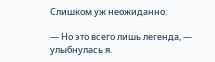Слишком уж неожиданно.

— Но это всего лишь легенда, — улыбнулась я.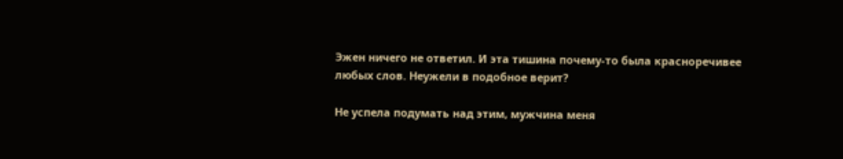Эжен ничего не ответил. И эта тишина почему-то была красноречивее любых слов. Неужели в подобное верит?

Не успела подумать над этим, мужчина меня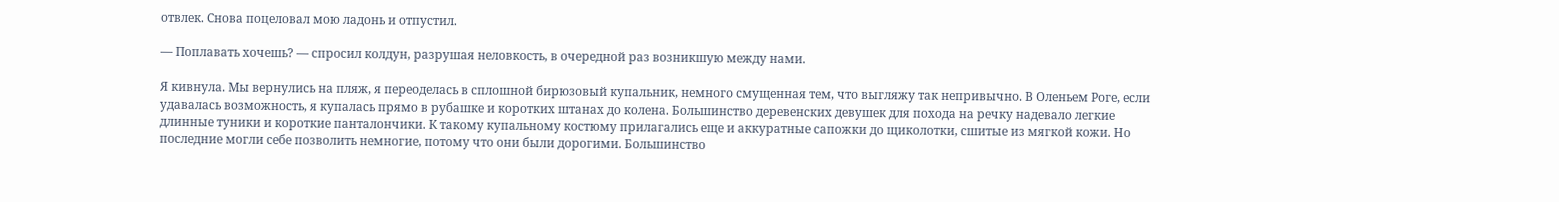отвлек. Снова поцеловал мою ладонь и отпустил.

— Поплавать хочешь? — спросил колдун, разрушая неловкость, в очередной раз возникшую между нами.

Я кивнула. Мы вернулись на пляж, я переоделась в сплошной бирюзовый купальник, немного смущенная тем, что выгляжу так непривычно. В Оленьем Роге, если удавалась возможность, я купалась прямо в рубашке и коротких штанах до колена. Большинство деревенских девушек для похода на речку надевало легкие длинные туники и короткие панталончики. К такому купальному костюму прилагались еще и аккуратные сапожки до щиколотки, сшитые из мягкой кожи. Но последние могли себе позволить немногие, потому что они были дорогими. Большинство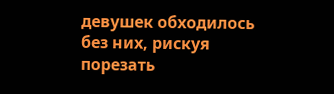девушек обходилось без них, рискуя порезать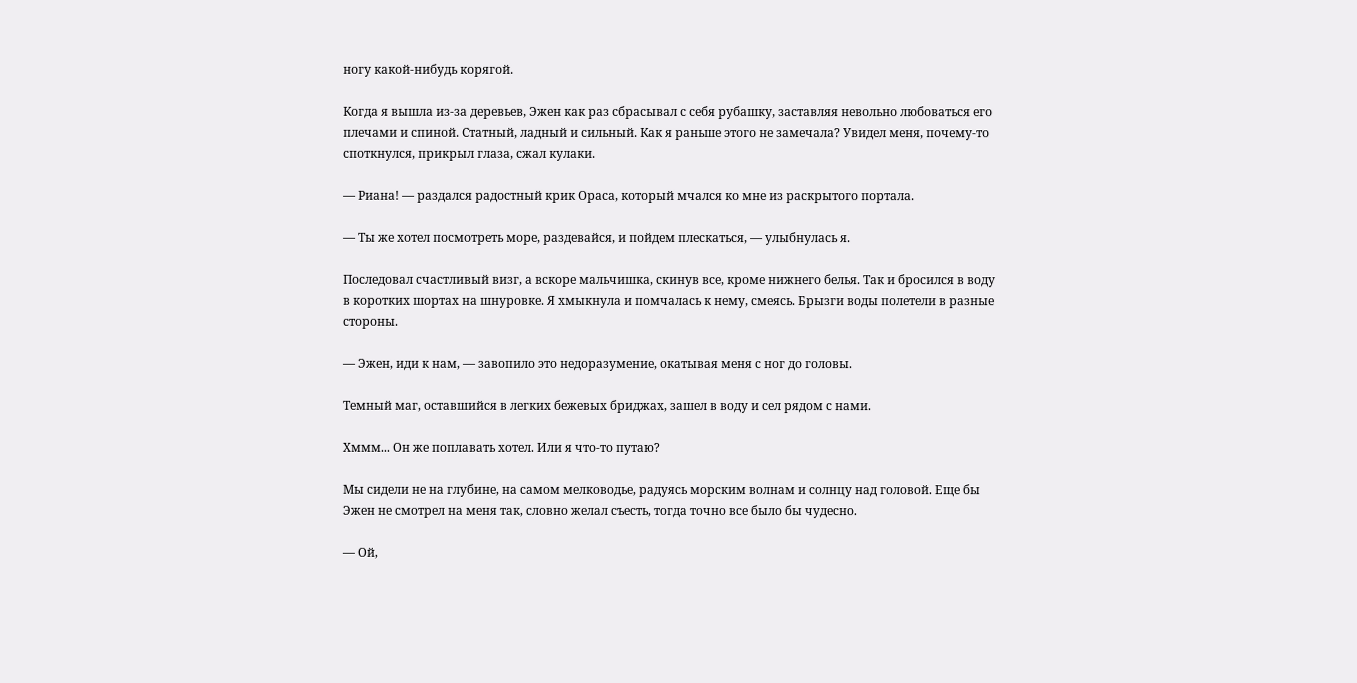ногу какой-нибудь корягой.

Когда я вышла из-за деревьев, Эжен как раз сбрасывал с себя рубашку, заставляя невольно любоваться его плечами и спиной. Статный, ладный и сильный. Как я раньше этого не замечала? Увидел меня, почему-то споткнулся, прикрыл глаза, сжал кулаки.

— Риана! — раздался радостный крик Ораса, который мчался ко мне из раскрытого портала.

— Ты же хотел посмотреть море, раздевайся, и пойдем плескаться, — улыбнулась я.

Последовал счастливый визг, а вскоре мальчишка, скинув все, кроме нижнего белья. Так и бросился в воду в коротких шортах на шнуровке. Я хмыкнула и помчалась к нему, смеясь. Брызги воды полетели в разные стороны.

— Эжен, иди к нам, — завопило это недоразумение, окатывая меня с ног до головы.

Темный маг, оставшийся в легких бежевых бриджах, зашел в воду и сел рядом с нами.

Хммм... Он же поплавать хотел. Или я что-то путаю?

Мы сидели не на глубине, на самом мелководье, радуясь морским волнам и солнцу над головой. Еще бы Эжен не смотрел на меня так, словно желал съесть, тогда точно все было бы чудесно.

— Ой,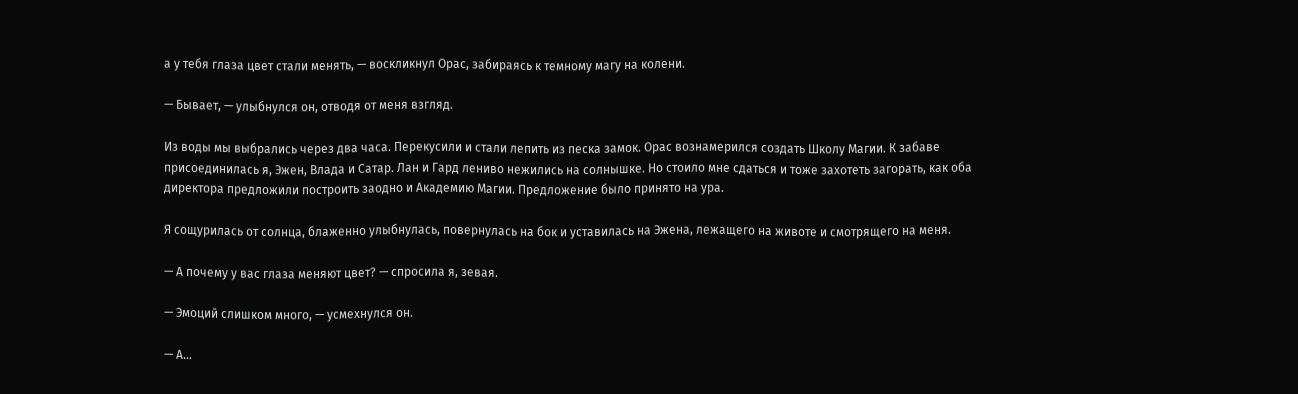а у тебя глаза цвет стали менять, — воскликнул Орас, забираясь к темному магу на колени.

— Бывает, — улыбнулся он, отводя от меня взгляд.

Из воды мы выбрались через два часа. Перекусили и стали лепить из песка замок. Орас вознамерился создать Школу Магии. К забаве присоединилась я, Эжен, Влада и Сатар. Лан и Гард лениво нежились на солнышке. Но стоило мне сдаться и тоже захотеть загорать, как оба директора предложили построить заодно и Академию Магии. Предложение было принято на ура.

Я сощурилась от солнца, блаженно улыбнулась, повернулась на бок и уставилась на Эжена, лежащего на животе и смотрящего на меня.

— А почему у вас глаза меняют цвет? — спросила я, зевая.

— Эмоций слишком много, — усмехнулся он.

— А...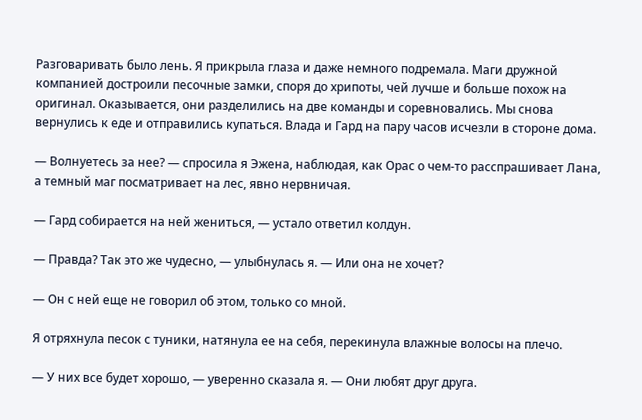Разговаривать было лень. Я прикрыла глаза и даже немного подремала. Маги дружной компанией достроили песочные замки, споря до хрипоты, чей лучше и больше похож на оригинал. Оказывается, они разделились на две команды и соревновались. Мы снова вернулись к еде и отправились купаться. Влада и Гард на пару часов исчезли в стороне дома.

— Волнуетесь за нее? — спросила я Эжена, наблюдая, как Орас о чем-то расспрашивает Лана, а темный маг посматривает на лес, явно нервничая.

— Гард собирается на ней жениться, — устало ответил колдун.

— Правда? Так это же чудесно, — улыбнулась я. — Или она не хочет?

— Он с ней еще не говорил об этом, только со мной.

Я отряхнула песок с туники, натянула ее на себя, перекинула влажные волосы на плечо.

— У них все будет хорошо, — уверенно сказала я. — Они любят друг друга.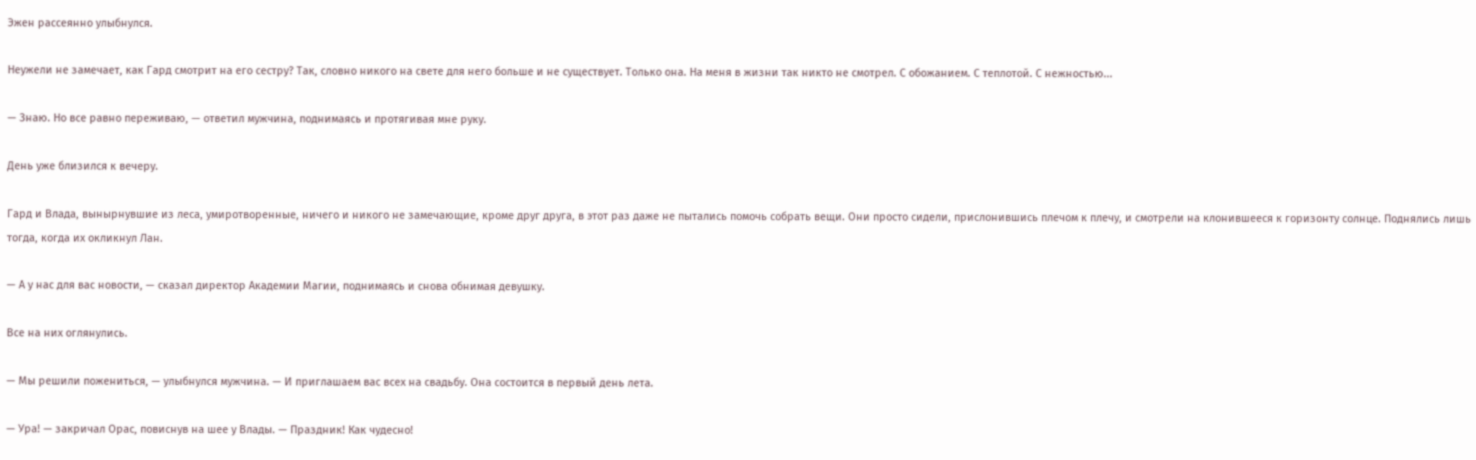Эжен рассеянно улыбнулся.

Неужели не замечает, как Гард смотрит на его сестру? Так, словно никого на свете для него больше и не существует. Только она. На меня в жизни так никто не смотрел. С обожанием. С теплотой. С нежностью...

— Знаю. Но все равно переживаю, — ответил мужчина, поднимаясь и протягивая мне руку.

День уже близился к вечеру.

Гард и Влада, вынырнувшие из леса, умиротворенные, ничего и никого не замечающие, кроме друг друга, в этот раз даже не пытались помочь собрать вещи. Они просто сидели, прислонившись плечом к плечу, и смотрели на клонившееся к горизонту солнце. Поднялись лишь тогда, когда их окликнул Лан.

— А у нас для вас новости, — сказал директор Академии Магии, поднимаясь и снова обнимая девушку.

Все на них оглянулись.

— Мы решили пожениться, — улыбнулся мужчина. — И приглашаем вас всех на свадьбу. Она состоится в первый день лета.

— Ура! — закричал Орас, повиснув на шее у Влады. — Праздник! Как чудесно!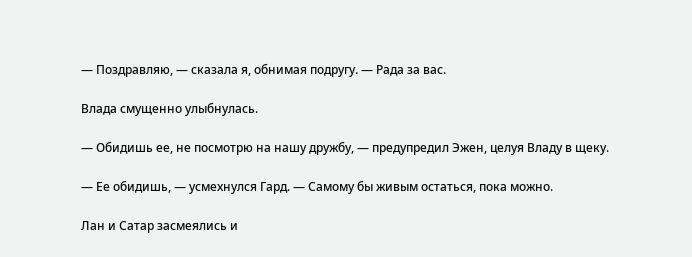— Поздравляю, — сказала я, обнимая подругу. — Рада за вас.

Влада смущенно улыбнулась.

— Обидишь ее, не посмотрю на нашу дружбу, — предупредил Эжен, целуя Владу в щеку.

— Ее обидишь, — усмехнулся Гард. — Самому бы живым остаться, пока можно.

Лан и Сатар засмеялись и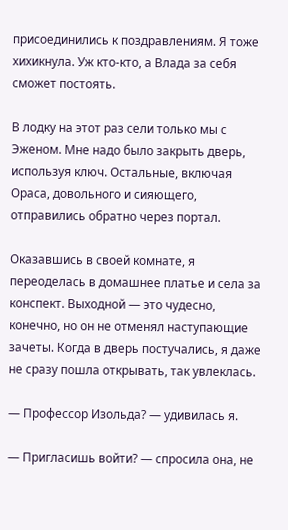присоединились к поздравлениям. Я тоже хихикнула. Уж кто-кто, а Влада за себя сможет постоять.

В лодку на этот раз сели только мы с Эженом. Мне надо было закрыть дверь, используя ключ. Остальные, включая Ораса, довольного и сияющего, отправились обратно через портал.

Оказавшись в своей комнате, я переоделась в домашнее платье и села за конспект. Выходной — это чудесно, конечно, но он не отменял наступающие зачеты. Когда в дверь постучались, я даже не сразу пошла открывать, так увлеклась.

— Профессор Изольда? — удивилась я.

— Пригласишь войти? — спросила она, не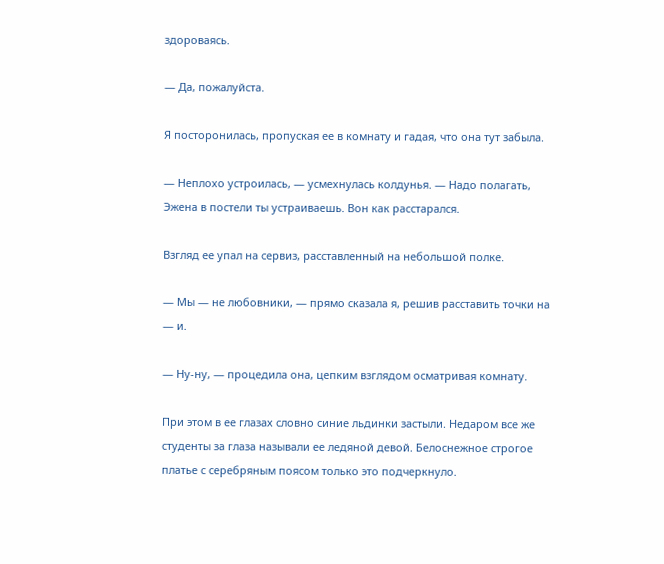здороваясь.

— Да, пожалуйста.

Я посторонилась, пропуская ее в комнату и гадая, что она тут забыла.

— Неплохо устроилась, — усмехнулась колдунья. — Надо полагать, Эжена в постели ты устраиваешь. Вон как расстарался.

Взгляд ее упал на сервиз, расставленный на небольшой полке.

— Мы — не любовники, — прямо сказала я, решив расставить точки на — и.

— Ну-ну, — процедила она, цепким взглядом осматривая комнату.

При этом в ее глазах словно синие льдинки застыли. Недаром все же студенты за глаза называли ее ледяной девой. Белоснежное строгое платье с серебряным поясом только это подчеркнуло.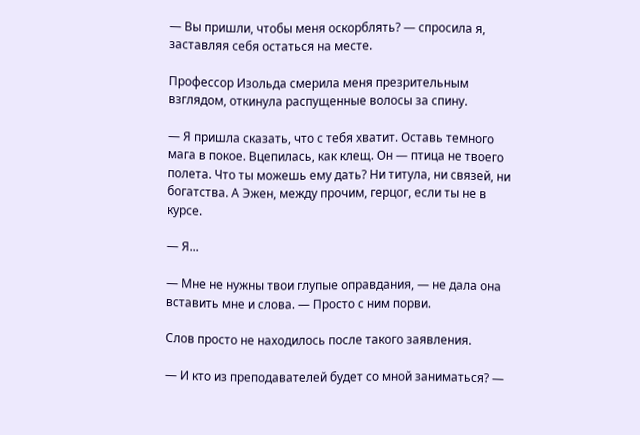— Вы пришли, чтобы меня оскорблять? — спросила я, заставляя себя остаться на месте.

Профессор Изольда смерила меня презрительным взглядом, откинула распущенные волосы за спину.

— Я пришла сказать, что с тебя хватит. Оставь темного мага в покое. Вцепилась, как клещ. Он — птица не твоего полета. Что ты можешь ему дать? Ни титула, ни связей, ни богатства. А Эжен, между прочим, герцог, если ты не в курсе.

— Я...

— Мне не нужны твои глупые оправдания, — не дала она вставить мне и слова. — Просто с ним порви.

Слов просто не находилось после такого заявления.

— И кто из преподавателей будет со мной заниматься? —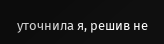уточнила я, решив не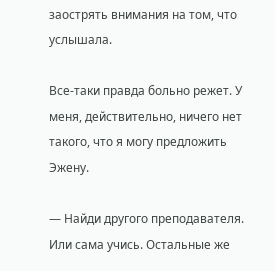заострять внимания на том, что услышала.

Все-таки правда больно режет. У меня, действительно, ничего нет такого, что я могу предложить Эжену.

— Найди другого преподавателя. Или сама учись. Остальные же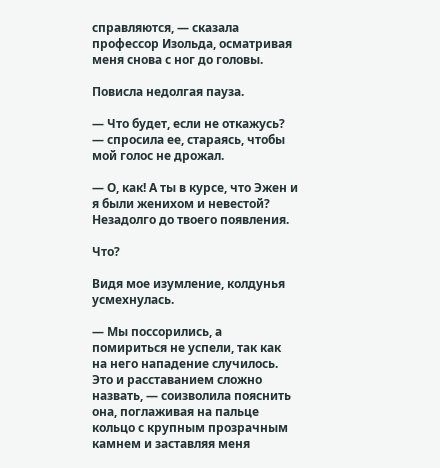справляются, — сказала профессор Изольда, осматривая меня снова с ног до головы.

Повисла недолгая пауза.

— Что будет, если не откажусь? — спросила ее, стараясь, чтобы мой голос не дрожал.

— О, как! А ты в курсе, что Эжен и я были женихом и невестой? Незадолго до твоего появления.

Что?

Видя мое изумление, колдунья усмехнулась.

— Мы поссорились, а помириться не успели, так как на него нападение случилось. Это и расставанием сложно назвать, — соизволила пояснить она, поглаживая на пальце кольцо с крупным прозрачным камнем и заставляя меня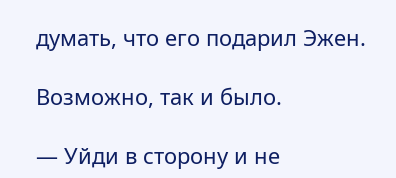думать, что его подарил Эжен.

Возможно, так и было.

— Уйди в сторону и не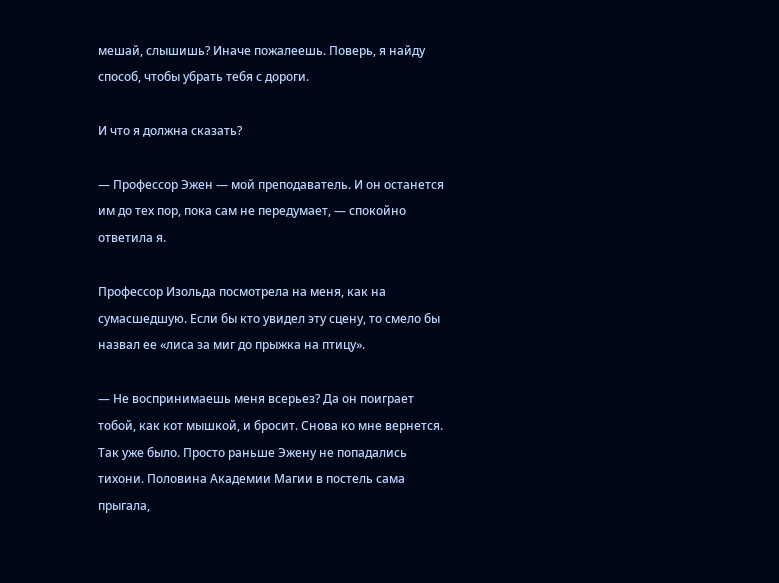мешай, слышишь? Иначе пожалеешь. Поверь, я найду способ, чтобы убрать тебя с дороги.

И что я должна сказать?

— Профессор Эжен — мой преподаватель. И он останется им до тех пор, пока сам не передумает, — спокойно ответила я.

Профессор Изольда посмотрела на меня, как на сумасшедшую. Если бы кто увидел эту сцену, то смело бы назвал ее «лиса за миг до прыжка на птицу».

— Не воспринимаешь меня всерьез? Да он поиграет тобой, как кот мышкой, и бросит. Снова ко мне вернется. Так уже было. Просто раньше Эжену не попадались тихони. Половина Академии Магии в постель сама прыгала,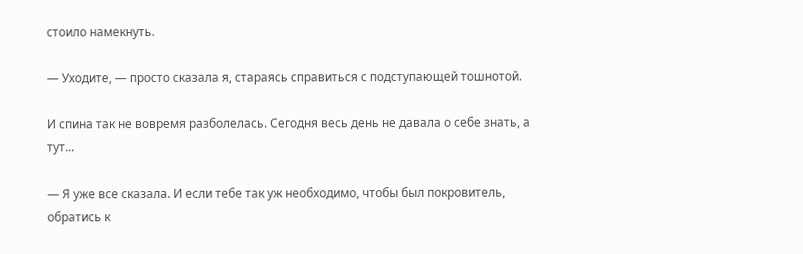стоило намекнуть.

— Уходите, — просто сказала я, стараясь справиться с подступающей тошнотой.

И спина так не вовремя разболелась. Сегодня весь день не давала о себе знать, а тут...

— Я уже все сказала. И если тебе так уж необходимо, чтобы был покровитель, обратись к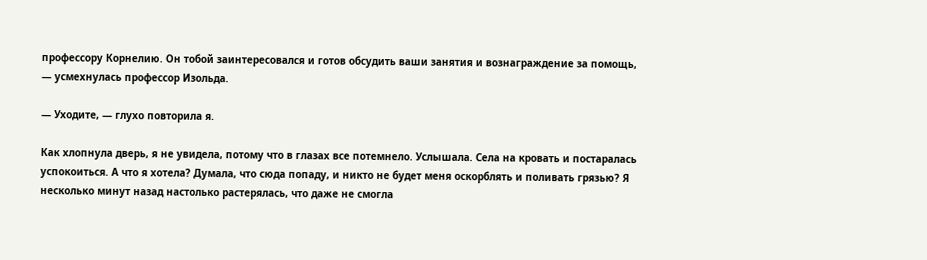профессору Корнелию. Он тобой заинтересовался и готов обсудить ваши занятия и вознаграждение за помощь, — усмехнулась профессор Изольда.

— Уходите, — глухо повторила я.

Как хлопнула дверь, я не увидела, потому что в глазах все потемнело. Услышала. Села на кровать и постаралась успокоиться. А что я хотела? Думала, что сюда попаду, и никто не будет меня оскорблять и поливать грязью? Я несколько минут назад настолько растерялась, что даже не смогла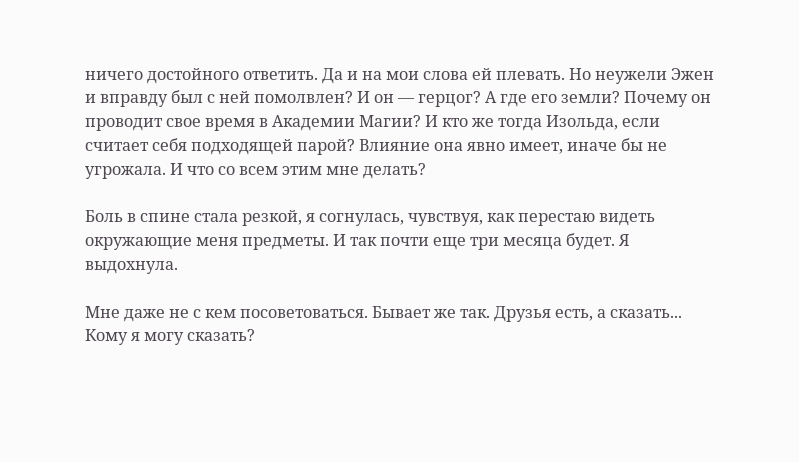ничего достойного ответить. Да и на мои слова ей плевать. Но неужели Эжен и вправду был с ней помолвлен? И он — герцог? А где его земли? Почему он проводит свое время в Академии Магии? И кто же тогда Изольда, если считает себя подходящей парой? Влияние она явно имеет, иначе бы не угрожала. И что со всем этим мне делать?

Боль в спине стала резкой, я согнулась, чувствуя, как перестаю видеть окружающие меня предметы. И так почти еще три месяца будет. Я выдохнула.

Мне даже не с кем посоветоваться. Бывает же так. Друзья есть, а сказать... Кому я могу сказать?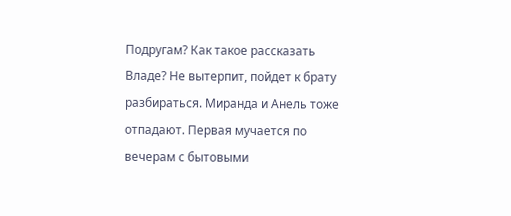Подругам? Как такое рассказать Владе? Не вытерпит, пойдет к брату разбираться. Миранда и Анель тоже отпадают. Первая мучается по вечерам с бытовыми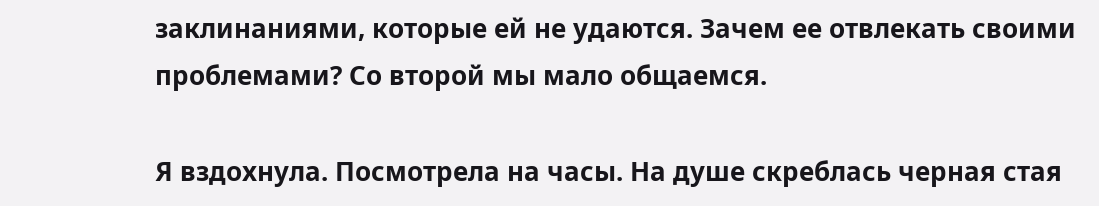заклинаниями, которые ей не удаются. Зачем ее отвлекать своими проблемами? Со второй мы мало общаемся.

Я вздохнула. Посмотрела на часы. На душе скреблась черная стая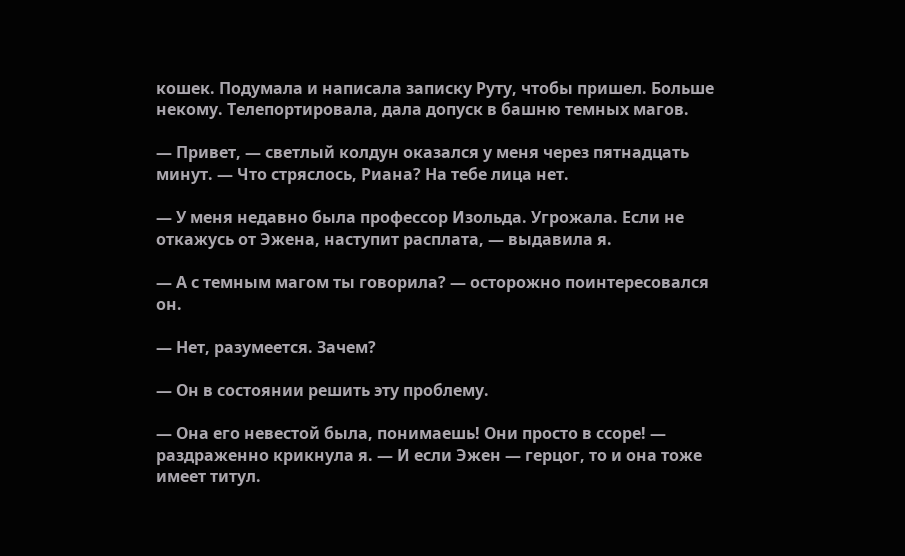кошек. Подумала и написала записку Руту, чтобы пришел. Больше некому. Телепортировала, дала допуск в башню темных магов.

— Привет, — светлый колдун оказался у меня через пятнадцать минут. — Что стряслось, Риана? На тебе лица нет.

— У меня недавно была профессор Изольда. Угрожала. Если не откажусь от Эжена, наступит расплата, — выдавила я.

— А с темным магом ты говорила? — осторожно поинтересовался он.

— Нет, разумеется. Зачем?

— Он в состоянии решить эту проблему.

— Она его невестой была, понимаешь! Они просто в ссоре! — раздраженно крикнула я. — И если Эжен — герцог, то и она тоже имеет титул.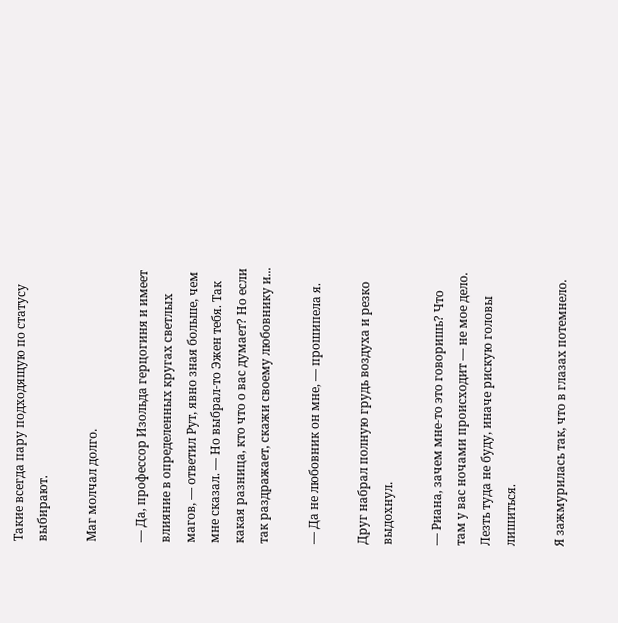Такие всегда пару подходящую по статусу выбирают.

Маг молчал долго.

— Да, профессор Изольда герцогиня и имеет влияние в определенных кругах светлых магов, — ответил Рут, явно зная больше, чем мне сказал. — Но выбрал-то Эжен тебя. Так какая разница, кто что о вас думает? Но если так раздражает, скажи своему любовнику и...

— Да не любовник он мне, — прошипела я.

Друг набрал полную грудь воздуха и резко выдохнул.

— Риана, зачем мне-то это говоришь? Что там у вас ночами происходит — не мое дело. Лезть туда не буду, иначе рискую головы лишиться.

Я зажмурилась так, что в глазах потемнело.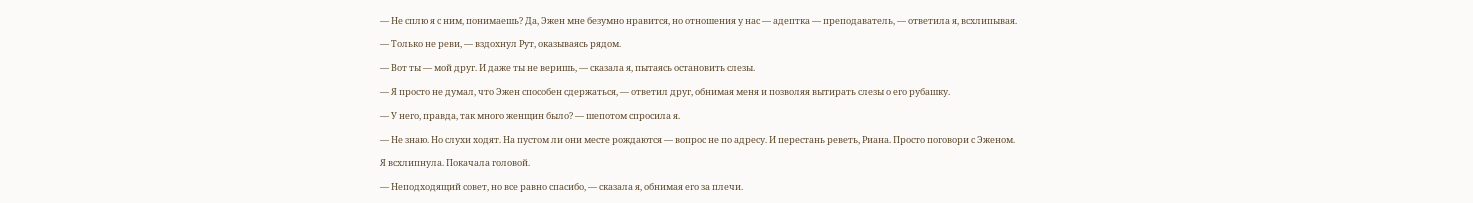— Не сплю я с ним, понимаешь? Да, Эжен мне безумно нравится, но отношения у нас — адептка — преподаватель, — ответила я, всхлипывая.

— Только не реви, — вздохнул Рут, оказываясь рядом.

— Вот ты — мой друг. И даже ты не веришь, — сказала я, пытаясь остановить слезы.

— Я просто не думал, что Эжен способен сдержаться, — ответил друг, обнимая меня и позволяя вытирать слезы о его рубашку.

— У него, правда, так много женщин было? — шепотом спросила я.

— Не знаю. Но слухи ходят. На пустом ли они месте рождаются — вопрос не по адресу. И перестань реветь, Риана. Просто поговори с Эженом.

Я всхлипнула. Покачала головой.

— Неподходящий совет, но все равно спасибо, — сказала я, обнимая его за плечи.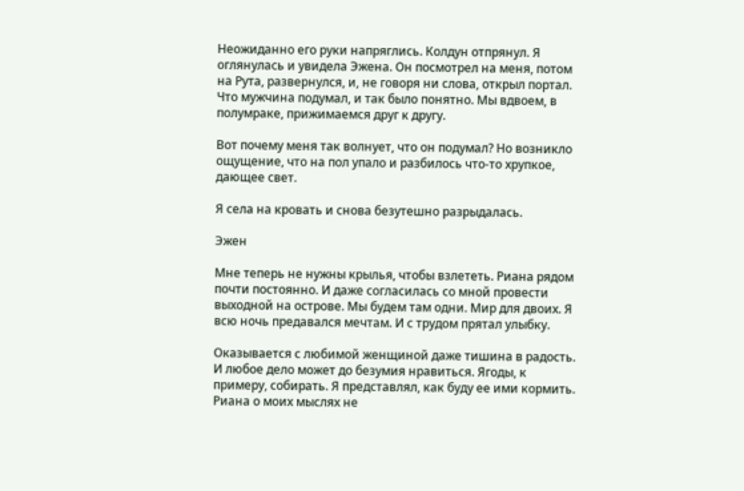Неожиданно его руки напряглись. Колдун отпрянул. Я оглянулась и увидела Эжена. Он посмотрел на меня, потом на Рута, развернулся, и, не говоря ни слова, открыл портал. Что мужчина подумал, и так было понятно. Мы вдвоем, в полумраке, прижимаемся друг к другу.

Вот почему меня так волнует, что он подумал? Но возникло ощущение, что на пол упало и разбилось что-то хрупкое, дающее свет.

Я села на кровать и снова безутешно разрыдалась.

Эжен

Мне теперь не нужны крылья, чтобы взлететь. Риана рядом почти постоянно. И даже согласилась со мной провести выходной на острове. Мы будем там одни. Мир для двоих. Я всю ночь предавался мечтам. И с трудом прятал улыбку.

Оказывается с любимой женщиной даже тишина в радость. И любое дело может до безумия нравиться. Ягоды, к примеру, собирать. Я представлял, как буду ее ими кормить. Риана о моих мыслях не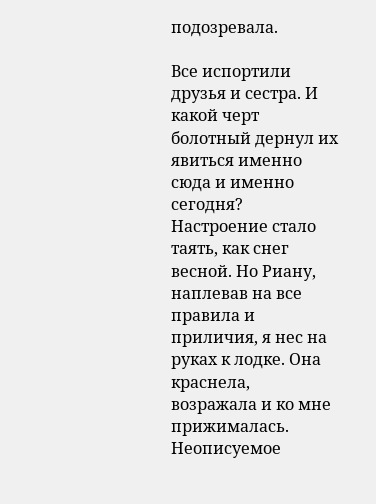подозревала.

Все испортили друзья и сестра. И какой черт болотный дернул их явиться именно сюда и именно сегодня? Настроение стало таять, как снег весной. Но Риану, наплевав на все правила и приличия, я нес на руках к лодке. Она краснела, возражала и ко мне прижималась. Неописуемое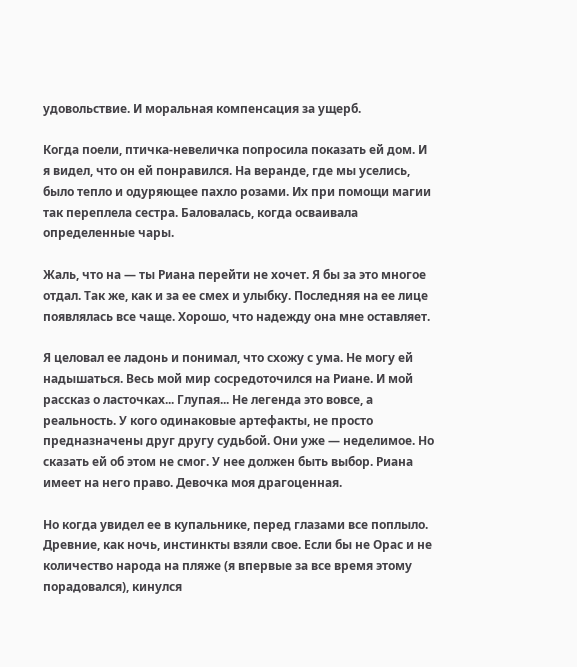удовольствие. И моральная компенсация за ущерб.

Когда поели, птичка-невеличка попросила показать ей дом. И я видел, что он ей понравился. На веранде, где мы уселись, было тепло и одуряющее пахло розами. Их при помощи магии так переплела сестра. Баловалась, когда осваивала определенные чары.

Жаль, что на — ты Риана перейти не хочет. Я бы за это многое отдал. Так же, как и за ее смех и улыбку. Последняя на ее лице появлялась все чаще. Хорошо, что надежду она мне оставляет.

Я целовал ее ладонь и понимал, что схожу с ума. Не могу ей надышаться. Весь мой мир сосредоточился на Риане. И мой рассказ о ласточках... Глупая... Не легенда это вовсе, а реальность. У кого одинаковые артефакты, не просто предназначены друг другу судьбой. Они уже — неделимое. Но сказать ей об этом не смог. У нее должен быть выбор. Риана имеет на него право. Девочка моя драгоценная.

Но когда увидел ее в купальнике, перед глазами все поплыло. Древние, как ночь, инстинкты взяли свое. Если бы не Орас и не количество народа на пляже (я впервые за все время этому порадовался), кинулся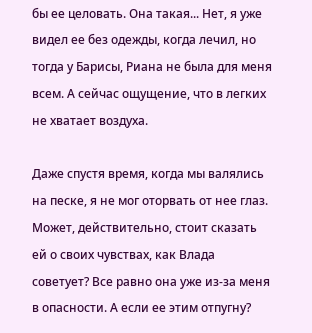бы ее целовать. Она такая... Нет, я уже видел ее без одежды, когда лечил, но тогда у Барисы, Риана не была для меня всем. А сейчас ощущение, что в легких не хватает воздуха.

Даже спустя время, когда мы валялись на песке, я не мог оторвать от нее глаз. Может, действительно, стоит сказать ей о своих чувствах, как Влада советует? Все равно она уже из-за меня в опасности. А если ее этим отпугну?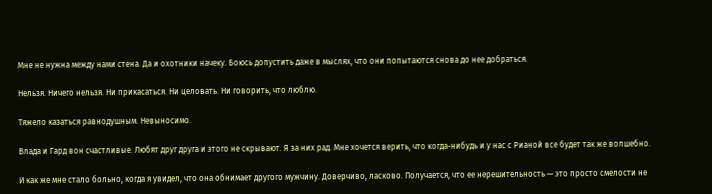Мне не нужна между нами стена. Да и охотники начеку. Боюсь допустить даже в мыслях, что они попытаются снова до нее добраться.

Нельзя. Ничего нельзя. Ни прикасаться. Ни целовать. Ни говорить, что люблю.

Тяжело казаться равнодушным. Невыносимо.

Влада и Гард вон счастливые. Любят друг друга и этого не скрывают. Я за них рад. Мне хочется верить, что когда-нибудь и у нас с Рианой все будет так же волшебно.

И как же мне стало больно, когда я увидел, что она обнимает другого мужчину. Доверчиво, ласково. Получается, что ее нерешительность — это просто смелости не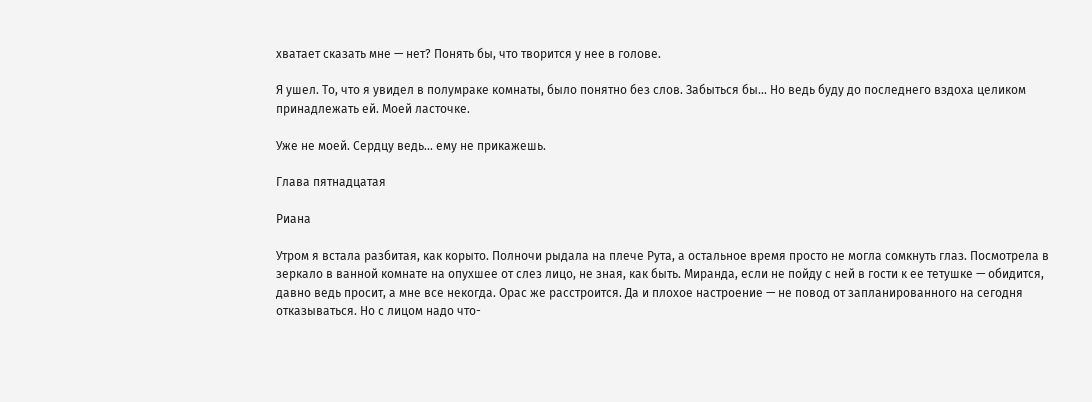хватает сказать мне — нет? Понять бы, что творится у нее в голове.

Я ушел. То, что я увидел в полумраке комнаты, было понятно без слов. Забыться бы... Но ведь буду до последнего вздоха целиком принадлежать ей. Моей ласточке.

Уже не моей. Сердцу ведь... ему не прикажешь.

Глава пятнадцатая

Риана

Утром я встала разбитая, как корыто. Полночи рыдала на плече Рута, а остальное время просто не могла сомкнуть глаз. Посмотрела в зеркало в ванной комнате на опухшее от слез лицо, не зная, как быть. Миранда, если не пойду с ней в гости к ее тетушке — обидится, давно ведь просит, а мне все некогда. Орас же расстроится. Да и плохое настроение — не повод от запланированного на сегодня отказываться. Но с лицом надо что-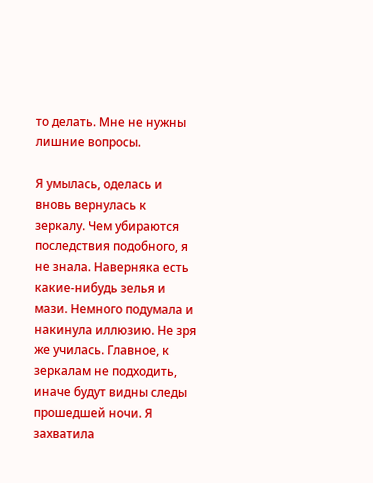то делать. Мне не нужны лишние вопросы.

Я умылась, оделась и вновь вернулась к зеркалу. Чем убираются последствия подобного, я не знала. Наверняка есть какие-нибудь зелья и мази. Немного подумала и накинула иллюзию. Не зря же училась. Главное, к зеркалам не подходить, иначе будут видны следы прошедшей ночи. Я захватила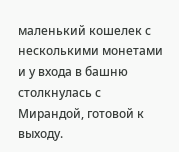маленький кошелек с несколькими монетами и у входа в башню столкнулась с Мирандой, готовой к выходу.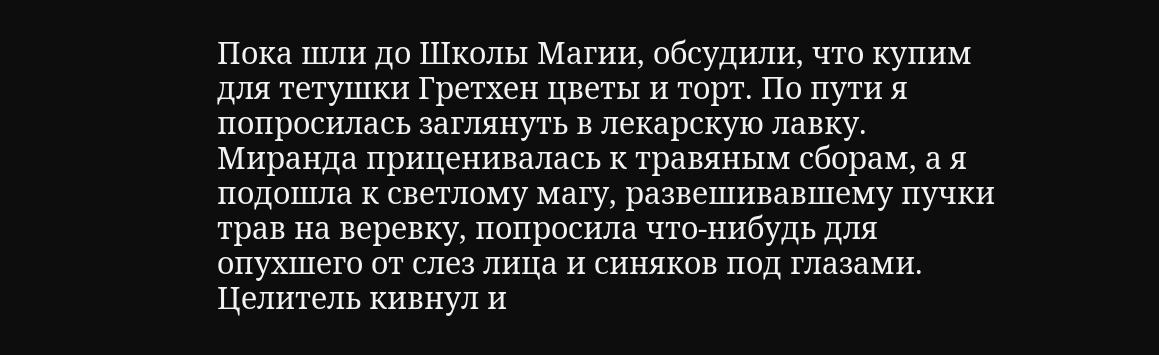Пока шли до Школы Магии, обсудили, что купим для тетушки Гретхен цветы и торт. По пути я попросилась заглянуть в лекарскую лавку. Миранда приценивалась к травяным сборам, а я подошла к светлому магу, развешивавшему пучки трав на веревку, попросила что-нибудь для опухшего от слез лица и синяков под глазами. Целитель кивнул и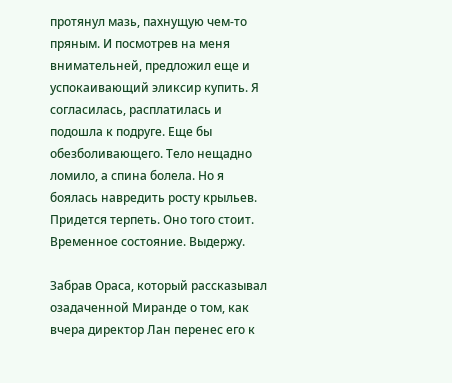протянул мазь, пахнущую чем-то пряным. И посмотрев на меня внимательней, предложил еще и успокаивающий эликсир купить. Я согласилась, расплатилась и подошла к подруге. Еще бы обезболивающего. Тело нещадно ломило, а спина болела. Но я боялась навредить росту крыльев. Придется терпеть. Оно того стоит. Временное состояние. Выдержу.

Забрав Ораса, который рассказывал озадаченной Миранде о том, как вчера директор Лан перенес его к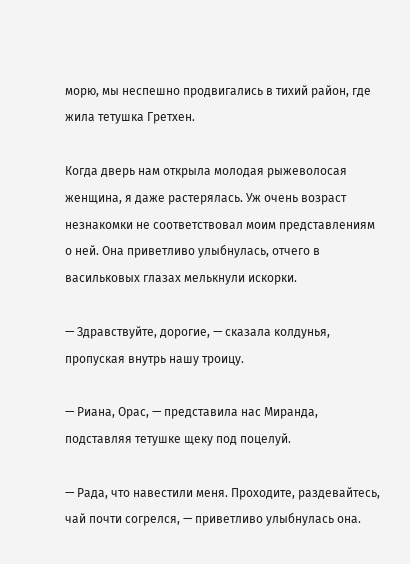морю, мы неспешно продвигались в тихий район, где жила тетушка Гретхен.

Когда дверь нам открыла молодая рыжеволосая женщина, я даже растерялась. Уж очень возраст незнакомки не соответствовал моим представлениям о ней. Она приветливо улыбнулась, отчего в васильковых глазах мелькнули искорки.

— Здравствуйте, дорогие, — сказала колдунья, пропуская внутрь нашу троицу.

— Риана, Орас, — представила нас Миранда, подставляя тетушке щеку под поцелуй.

— Рада, что навестили меня. Проходите, раздевайтесь, чай почти согрелся, — приветливо улыбнулась она.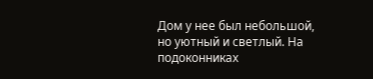Дом у нее был небольшой, но уютный и светлый. На подоконниках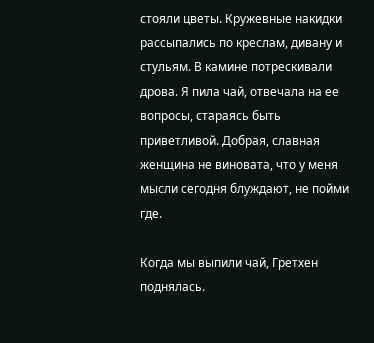стояли цветы. Кружевные накидки рассыпались по креслам, дивану и стульям. В камине потрескивали дрова. Я пила чай, отвечала на ее вопросы, стараясь быть приветливой. Добрая, славная женщина не виновата, что у меня мысли сегодня блуждают, не пойми где.

Когда мы выпили чай, Гретхен поднялась.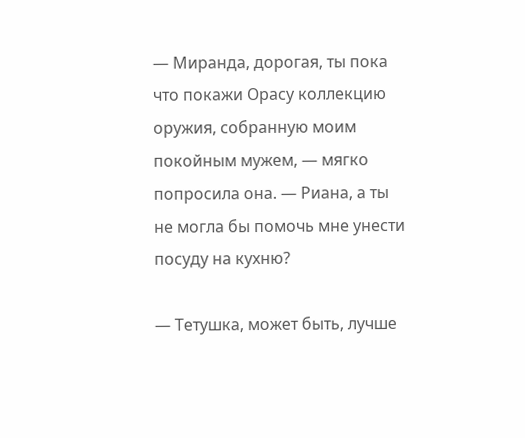— Миранда, дорогая, ты пока что покажи Орасу коллекцию оружия, собранную моим покойным мужем, — мягко попросила она. — Риана, а ты не могла бы помочь мне унести посуду на кухню?

— Тетушка, может быть, лучше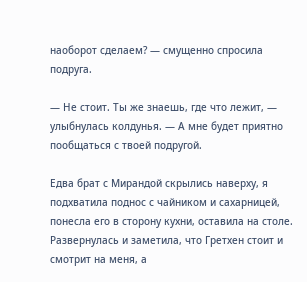наоборот сделаем? — смущенно спросила подруга.

— Не стоит. Ты же знаешь, где что лежит, — улыбнулась колдунья. — А мне будет приятно пообщаться с твоей подругой.

Едва брат с Мирандой скрылись наверху, я подхватила поднос с чайником и сахарницей, понесла его в сторону кухни, оставила на столе. Развернулась и заметила, что Гретхен стоит и смотрит на меня, а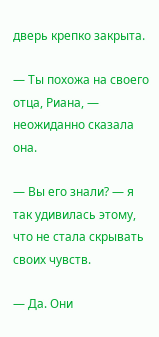дверь крепко закрыта.

— Ты похожа на своего отца, Риана, — неожиданно сказала она.

— Вы его знали? — я так удивилась этому, что не стала скрывать своих чувств.

— Да. Они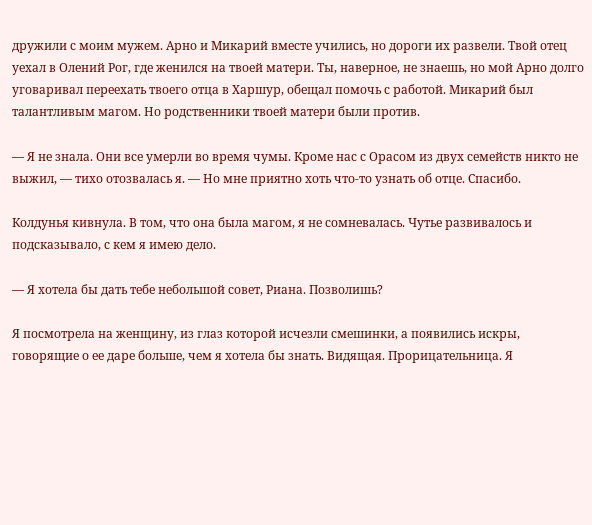дружили с моим мужем. Арно и Микарий вместе учились, но дороги их развели. Твой отец уехал в Олений Рог, где женился на твоей матери. Ты, наверное, не знаешь, но мой Арно долго уговаривал переехать твоего отца в Харшур, обещал помочь с работой. Микарий был талантливым магом. Но родственники твоей матери были против.

— Я не знала. Они все умерли во время чумы. Кроме нас с Орасом из двух семейств никто не выжил, — тихо отозвалась я. — Но мне приятно хоть что-то узнать об отце. Спасибо.

Колдунья кивнула. В том, что она была магом, я не сомневалась. Чутье развивалось и подсказывало, с кем я имею дело.

— Я хотела бы дать тебе небольшой совет, Риана. Позволишь?

Я посмотрела на женщину, из глаз которой исчезли смешинки, а появились искры, говорящие о ее даре больше, чем я хотела бы знать. Видящая. Прорицательница. Я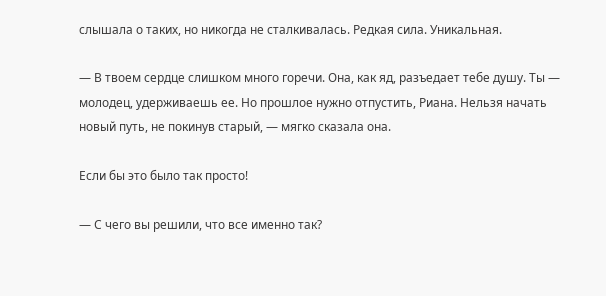слышала о таких, но никогда не сталкивалась. Редкая сила. Уникальная.

— В твоем сердце слишком много горечи. Она, как яд, разъедает тебе душу. Ты — молодец, удерживаешь ее. Но прошлое нужно отпустить, Риана. Нельзя начать новый путь, не покинув старый, — мягко сказала она.

Если бы это было так просто!

— С чего вы решили, что все именно так?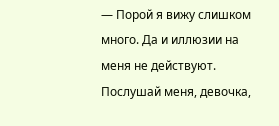— Порой я вижу слишком много. Да и иллюзии на меня не действуют. Послушай меня, девочка,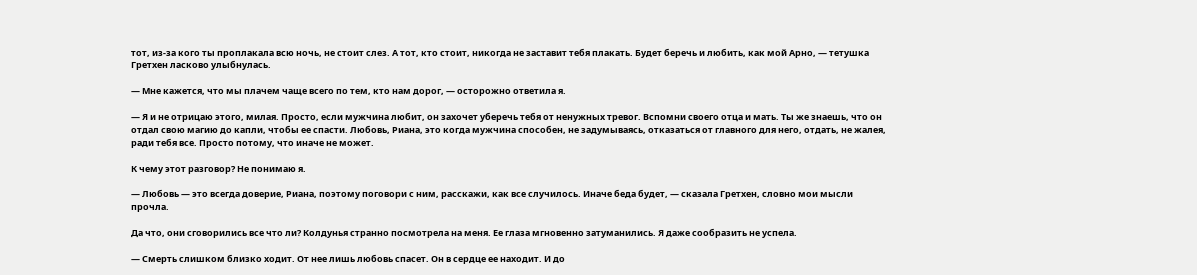тот, из-за кого ты проплакала всю ночь, не стоит слез. А тот, кто стоит, никогда не заставит тебя плакать. Будет беречь и любить, как мой Арно, — тетушка Гретхен ласково улыбнулась.

— Мне кажется, что мы плачем чаще всего по тем, кто нам дорог, — осторожно ответила я.

— Я и не отрицаю этого, милая. Просто, если мужчина любит, он захочет уберечь тебя от ненужных тревог. Вспомни своего отца и мать. Ты же знаешь, что он отдал свою магию до капли, чтобы ее спасти. Любовь, Риана, это когда мужчина способен, не задумываясь, отказаться от главного для него, отдать, не жалея, ради тебя все. Просто потому, что иначе не может.

К чему этот разговор? Не понимаю я.

— Любовь — это всегда доверие, Риана, поэтому поговори с ним, расскажи, как все случилось. Иначе беда будет, — сказала Гретхен, словно мои мысли прочла.

Да что, они сговорились все что ли? Колдунья странно посмотрела на меня. Ее глаза мгновенно затуманились. Я даже сообразить не успела.

— Смерть слишком близко ходит. От нее лишь любовь спасет. Он в сердце ее находит. И до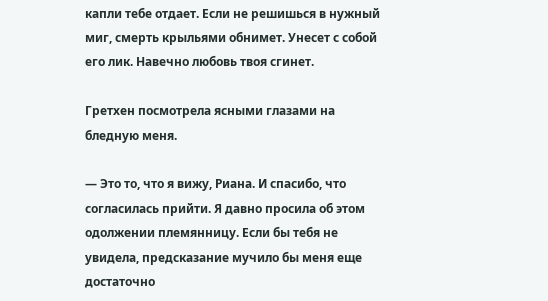капли тебе отдает. Если не решишься в нужный миг, смерть крыльями обнимет. Унесет с собой его лик. Навечно любовь твоя сгинет.

Гретхен посмотрела ясными глазами на бледную меня.

— Это то, что я вижу, Риана. И спасибо, что согласилась прийти. Я давно просила об этом одолжении племянницу. Если бы тебя не увидела, предсказание мучило бы меня еще достаточно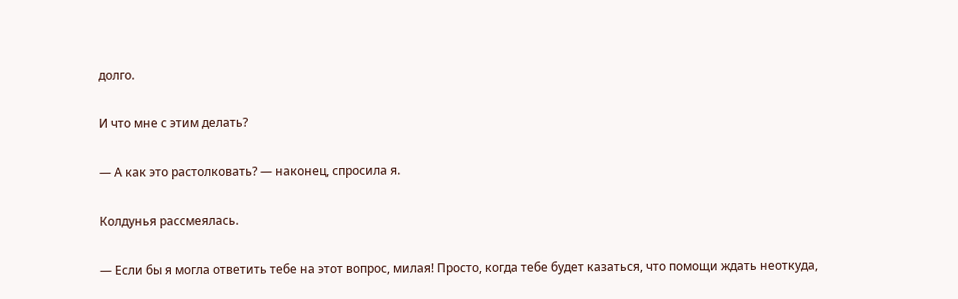долго.

И что мне с этим делать?

— А как это растолковать? — наконец, спросила я.

Колдунья рассмеялась.

— Если бы я могла ответить тебе на этот вопрос, милая! Просто, когда тебе будет казаться, что помощи ждать неоткуда,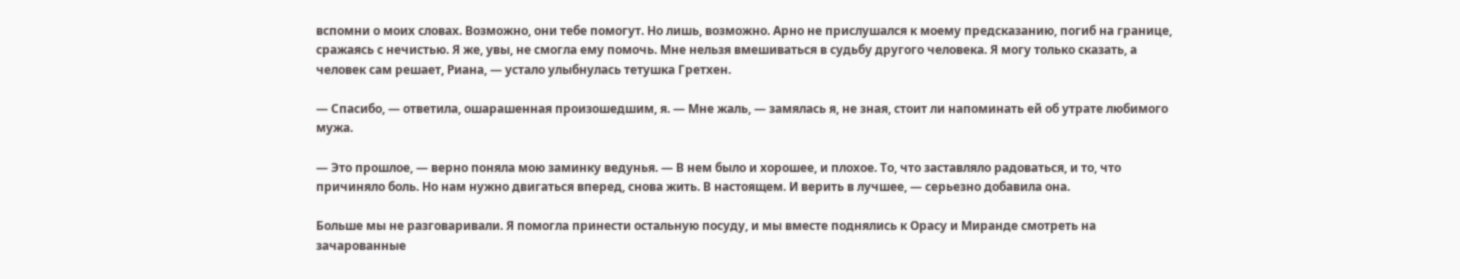вспомни о моих словах. Возможно, они тебе помогут. Но лишь, возможно. Арно не прислушался к моему предсказанию, погиб на границе, сражаясь с нечистью. Я же, увы, не смогла ему помочь. Мне нельзя вмешиваться в судьбу другого человека. Я могу только сказать, а человек сам решает, Риана, — устало улыбнулась тетушка Гретхен.

— Спасибо, — ответила, ошарашенная произошедшим, я. — Мне жаль, — замялась я, не зная, стоит ли напоминать ей об утрате любимого мужа.

— Это прошлое, — верно поняла мою заминку ведунья. — В нем было и хорошее, и плохое. То, что заставляло радоваться, и то, что причиняло боль. Но нам нужно двигаться вперед, снова жить. В настоящем. И верить в лучшее, — серьезно добавила она.

Больше мы не разговаривали. Я помогла принести остальную посуду, и мы вместе поднялись к Орасу и Миранде смотреть на зачарованные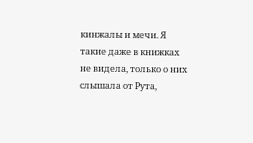кинжалы и мечи. Я такие даже в книжках не видела, только о них слышала от Рута,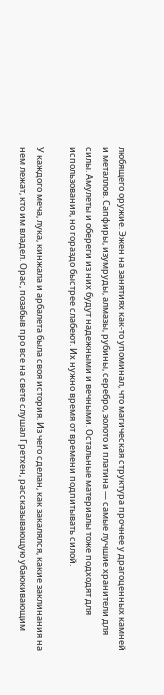любящего оружие. Эжен на занятиях как-то упоминал, что магическая структура прочнее у драгоценных камней и металлов. Сапфиры, изумруды, алмазы, рубины, серебро, золото и платина — самые лучшие хранители для силы. Амулеты и обереги из них будут надежными и вечными. Остальные материалы тоже подходят для использования, но гораздо быстрее слабеют. Их нужно время от времени подпитывать силой.

У каждого меча, лука, кинжала и арбалета была своя история. Из чего сделан, как закалялся, какие заклинания на нем лежат, кто им владел. Орас, позабыв про все на свете слушал Гретхен, рассказывающую убаюкивающим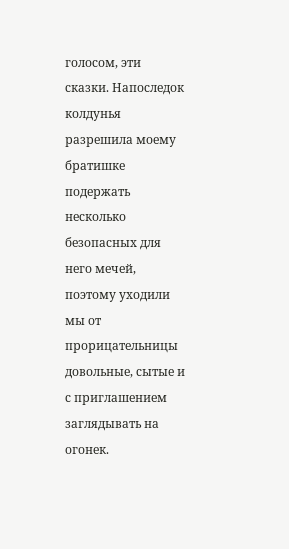голосом, эти сказки. Напоследок колдунья разрешила моему братишке подержать несколько безопасных для него мечей, поэтому уходили мы от прорицательницы довольные, сытые и с приглашением заглядывать на огонек.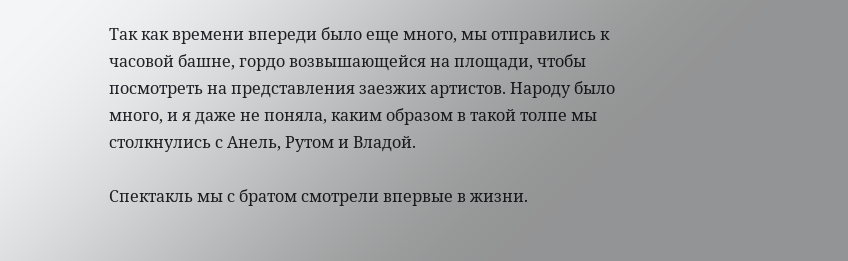Так как времени впереди было еще много, мы отправились к часовой башне, гордо возвышающейся на площади, чтобы посмотреть на представления заезжих артистов. Народу было много, и я даже не поняла, каким образом в такой толпе мы столкнулись с Анель, Рутом и Владой.

Спектакль мы с братом смотрели впервые в жизни.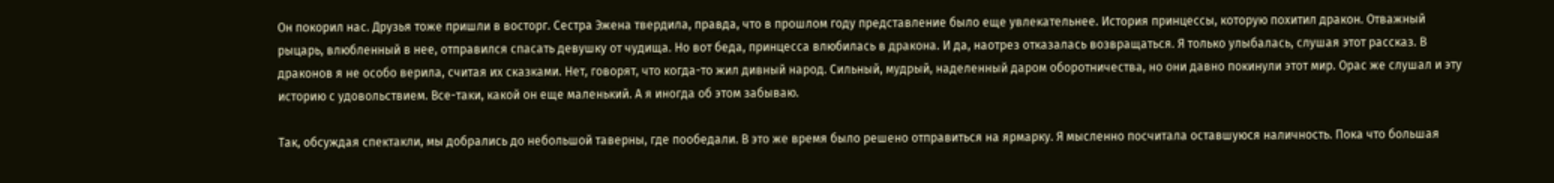Он покорил нас. Друзья тоже пришли в восторг. Сестра Эжена твердила, правда, что в прошлом году представление было еще увлекательнее. История принцессы, которую похитил дракон. Отважный рыцарь, влюбленный в нее, отправился спасать девушку от чудища. Но вот беда, принцесса влюбилась в дракона. И да, наотрез отказалась возвращаться. Я только улыбалась, слушая этот рассказ. В драконов я не особо верила, считая их сказками. Нет, говорят, что когда-то жил дивный народ. Сильный, мудрый, наделенный даром оборотничества, но они давно покинули этот мир. Орас же слушал и эту историю с удовольствием. Все-таки, какой он еще маленький. А я иногда об этом забываю.

Так, обсуждая спектакли, мы добрались до небольшой таверны, где пообедали. В это же время было решено отправиться на ярмарку. Я мысленно посчитала оставшуюся наличность. Пока что большая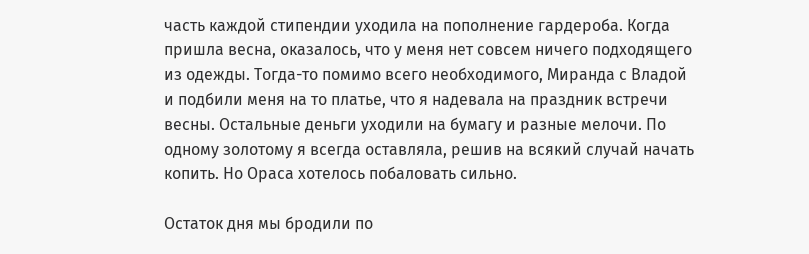часть каждой стипендии уходила на пополнение гардероба. Когда пришла весна, оказалось, что у меня нет совсем ничего подходящего из одежды. Тогда-то помимо всего необходимого, Миранда с Владой и подбили меня на то платье, что я надевала на праздник встречи весны. Остальные деньги уходили на бумагу и разные мелочи. По одному золотому я всегда оставляла, решив на всякий случай начать копить. Но Ораса хотелось побаловать сильно.

Остаток дня мы бродили по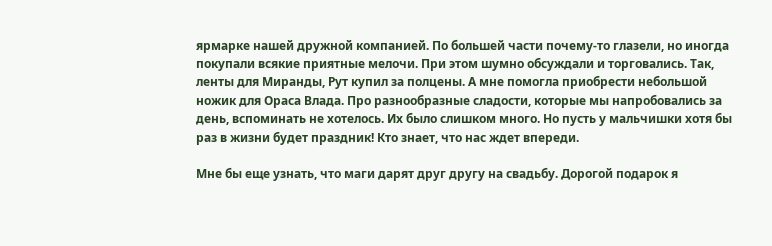ярмарке нашей дружной компанией. По большей части почему-то глазели, но иногда покупали всякие приятные мелочи. При этом шумно обсуждали и торговались. Так, ленты для Миранды, Рут купил за полцены. А мне помогла приобрести небольшой ножик для Ораса Влада. Про разнообразные сладости, которые мы напробовались за день, вспоминать не хотелось. Их было слишком много. Но пусть у мальчишки хотя бы раз в жизни будет праздник! Кто знает, что нас ждет впереди.

Мне бы еще узнать, что маги дарят друг другу на свадьбу. Дорогой подарок я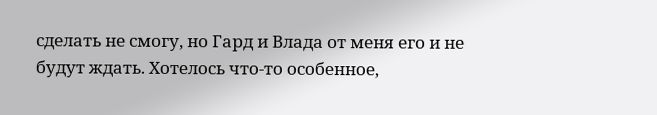сделать не смогу, но Гард и Влада от меня его и не будут ждать. Хотелось что-то особенное,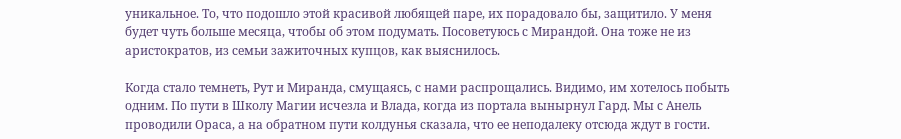уникальное. То, что подошло этой красивой любящей паре, их порадовало бы, защитило. У меня будет чуть больше месяца, чтобы об этом подумать. Посоветуюсь с Мирандой. Она тоже не из аристократов, из семьи зажиточных купцов, как выяснилось.

Когда стало темнеть, Рут и Миранда, смущаясь, с нами распрощались. Видимо, им хотелось побыть одним. По пути в Школу Магии исчезла и Влада, когда из портала вынырнул Гард. Мы с Анель проводили Ораса, а на обратном пути колдунья сказала, что ее неподалеку отсюда ждут в гости.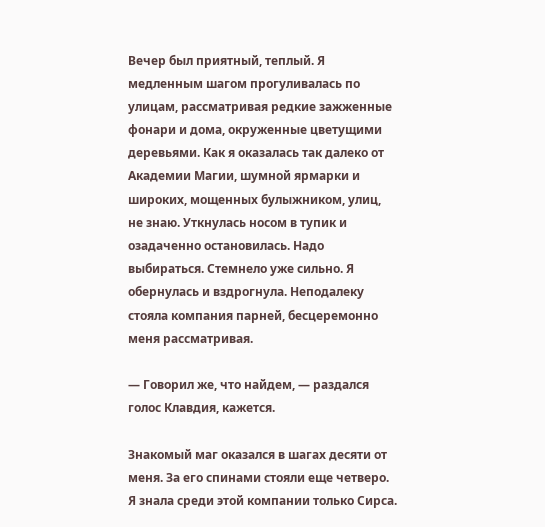Вечер был приятный, теплый. Я медленным шагом прогуливалась по улицам, рассматривая редкие зажженные фонари и дома, окруженные цветущими деревьями. Как я оказалась так далеко от Академии Магии, шумной ярмарки и широких, мощенных булыжником, улиц, не знаю. Уткнулась носом в тупик и озадаченно остановилась. Надо выбираться. Стемнело уже сильно. Я обернулась и вздрогнула. Неподалеку стояла компания парней, бесцеремонно меня рассматривая.

— Говорил же, что найдем, — раздался голос Клавдия, кажется.

Знакомый маг оказался в шагах десяти от меня. За его спинами стояли еще четверо. Я знала среди этой компании только Сирса.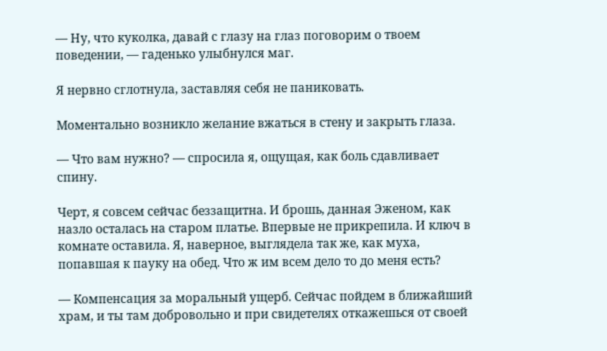— Ну, что куколка, давай с глазу на глаз поговорим о твоем поведении, — гаденько улыбнулся маг.

Я нервно сглотнула, заставляя себя не паниковать.

Моментально возникло желание вжаться в стену и закрыть глаза.

— Что вам нужно? — спросила я, ощущая, как боль сдавливает спину.

Черт, я совсем сейчас беззащитна. И брошь, данная Эженом, как назло осталась на старом платье. Впервые не прикрепила. И ключ в комнате оставила. Я, наверное, выглядела так же, как муха, попавшая к пауку на обед. Что ж им всем дело то до меня есть?

— Компенсация за моральный ущерб. Сейчас пойдем в ближайший храм, и ты там добровольно и при свидетелях откажешься от своей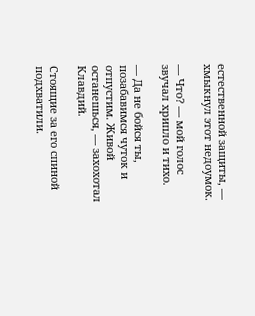естественной защиты, — хмыкнул этот недоумок.

— Что? — мой голос звучал хрипло и тихо.

— Да не бойся ты, позабавимся чуток и отпустим. Живой останешься, — захохотал Клавдий.

Стоящие за его спиной подхватили.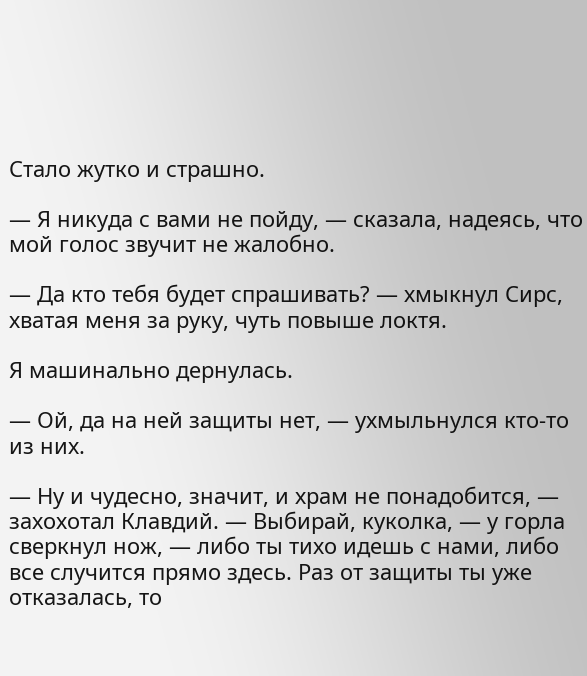Стало жутко и страшно.

— Я никуда с вами не пойду, — сказала, надеясь, что мой голос звучит не жалобно.

— Да кто тебя будет спрашивать? — хмыкнул Сирс, хватая меня за руку, чуть повыше локтя.

Я машинально дернулась.

— Ой, да на ней защиты нет, — ухмыльнулся кто-то из них.

— Ну и чудесно, значит, и храм не понадобится, — захохотал Клавдий. — Выбирай, куколка, — у горла сверкнул нож, — либо ты тихо идешь с нами, либо все случится прямо здесь. Раз от защиты ты уже отказалась, то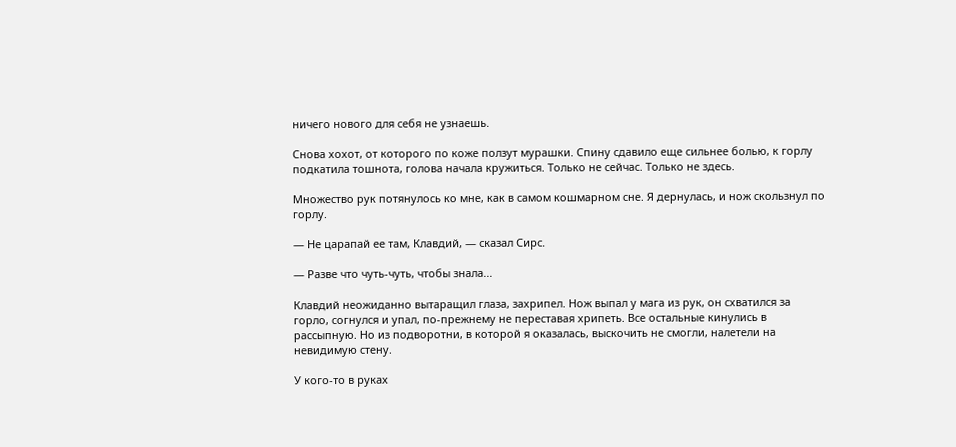ничего нового для себя не узнаешь.

Снова хохот, от которого по коже ползут мурашки. Спину сдавило еще сильнее болью, к горлу подкатила тошнота, голова начала кружиться. Только не сейчас. Только не здесь.

Множество рук потянулось ко мне, как в самом кошмарном сне. Я дернулась, и нож скользнул по горлу.

— Не царапай ее там, Клавдий, — сказал Сирс.

— Разве что чуть-чуть, чтобы знала...

Клавдий неожиданно вытаращил глаза, захрипел. Нож выпал у мага из рук, он схватился за горло, согнулся и упал, по-прежнему не переставая хрипеть. Все остальные кинулись в рассыпную. Но из подворотни, в которой я оказалась, выскочить не смогли, налетели на невидимую стену.

У кого-то в руках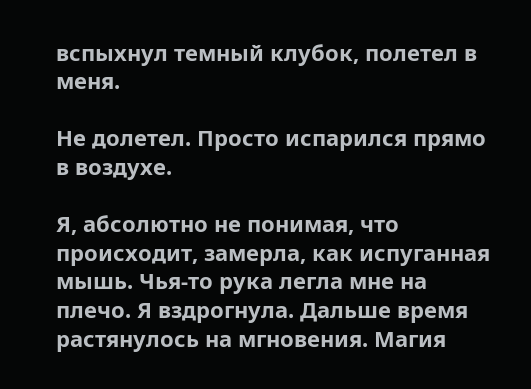вспыхнул темный клубок, полетел в меня.

Не долетел. Просто испарился прямо в воздухе.

Я, абсолютно не понимая, что происходит, замерла, как испуганная мышь. Чья-то рука легла мне на плечо. Я вздрогнула. Дальше время растянулось на мгновения. Магия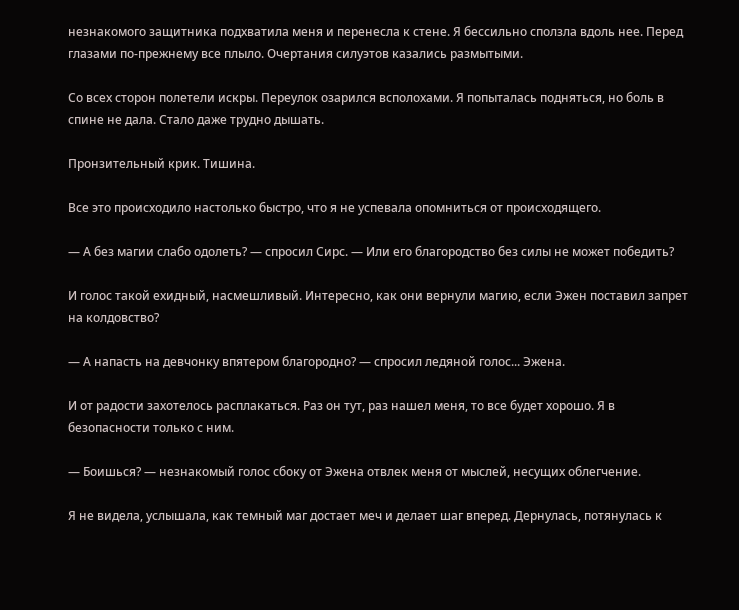незнакомого защитника подхватила меня и перенесла к стене. Я бессильно сползла вдоль нее. Перед глазами по-прежнему все плыло. Очертания силуэтов казались размытыми.

Со всех сторон полетели искры. Переулок озарился всполохами. Я попыталась подняться, но боль в спине не дала. Стало даже трудно дышать.

Пронзительный крик. Тишина.

Все это происходило настолько быстро, что я не успевала опомниться от происходящего.

— А без магии слабо одолеть? — спросил Сирс. — Или его благородство без силы не может победить?

И голос такой ехидный, насмешливый. Интересно, как они вернули магию, если Эжен поставил запрет на колдовство?

— А напасть на девчонку впятером благородно? — спросил ледяной голос... Эжена.

И от радости захотелось расплакаться. Раз он тут, раз нашел меня, то все будет хорошо. Я в безопасности только с ним.

— Боишься? — незнакомый голос сбоку от Эжена отвлек меня от мыслей, несущих облегчение.

Я не видела, услышала, как темный маг достает меч и делает шаг вперед. Дернулась, потянулась к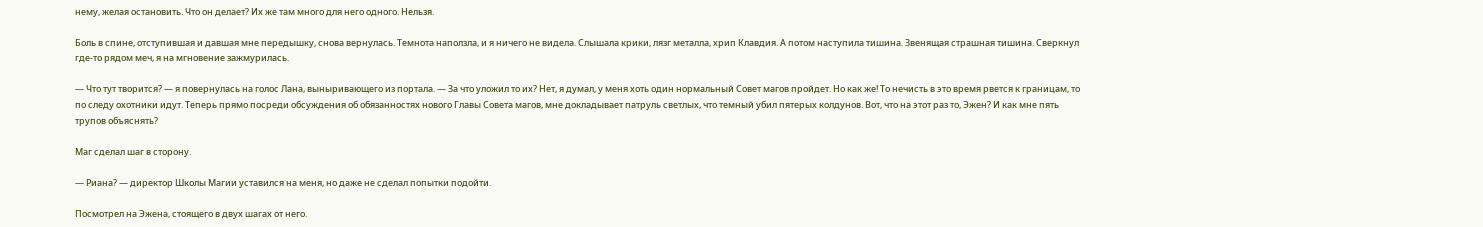нему, желая остановить. Что он делает? Их же там много для него одного. Нельзя.

Боль в спине, отступившая и давшая мне передышку, снова вернулась. Темнота наползла, и я ничего не видела. Слышала крики, лязг металла, хрип Клавдия. А потом наступила тишина. Звенящая страшная тишина. Сверкнул где-то рядом меч, я на мгновение зажмурилась.

— Что тут творится? — я повернулась на голос Лана, выныривающего из портала. — За что уложил то их? Нет, я думал, у меня хоть один нормальный Совет магов пройдет. Но как же! То нечисть в это время рвется к границам, то по следу охотники идут. Теперь прямо посреди обсуждения об обязанностях нового Главы Совета магов, мне докладывает патруль светлых, что темный убил пятерых колдунов. Вот, что на этот раз то, Эжен? И как мне пять трупов объяснять?

Маг сделал шаг в сторону.

— Риана? — директор Школы Магии уставился на меня, но даже не сделал попытки подойти.

Посмотрел на Эжена, стоящего в двух шагах от него.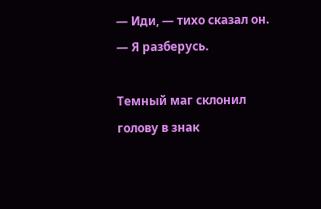— Иди, — тихо сказал он. — Я разберусь.

Темный маг склонил голову в знак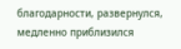благодарности, развернулся, медленно приблизился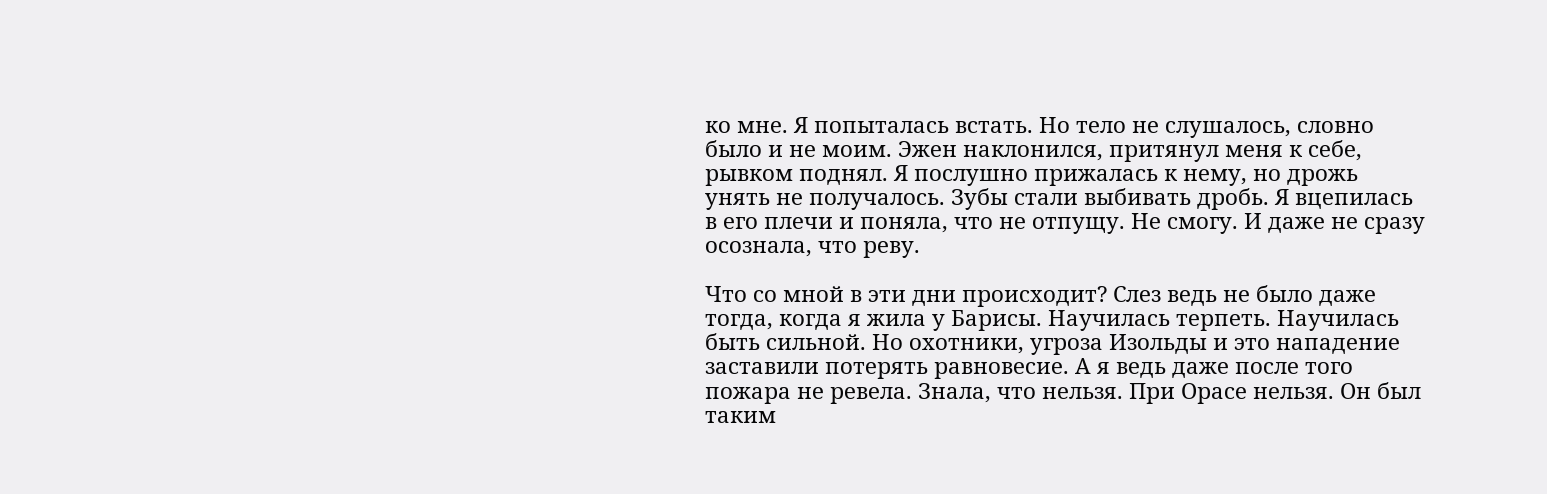ко мне. Я попыталась встать. Но тело не слушалось, словно было и не моим. Эжен наклонился, притянул меня к себе, рывком поднял. Я послушно прижалась к нему, но дрожь унять не получалось. Зубы стали выбивать дробь. Я вцепилась в его плечи и поняла, что не отпущу. Не смогу. И даже не сразу осознала, что реву.

Что со мной в эти дни происходит? Слез ведь не было даже тогда, когда я жила у Барисы. Научилась терпеть. Научилась быть сильной. Но охотники, угроза Изольды и это нападение заставили потерять равновесие. А я ведь даже после того пожара не ревела. Знала, что нельзя. При Орасе нельзя. Он был таким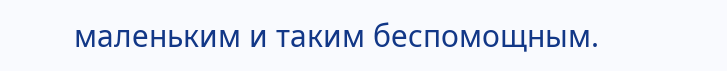маленьким и таким беспомощным.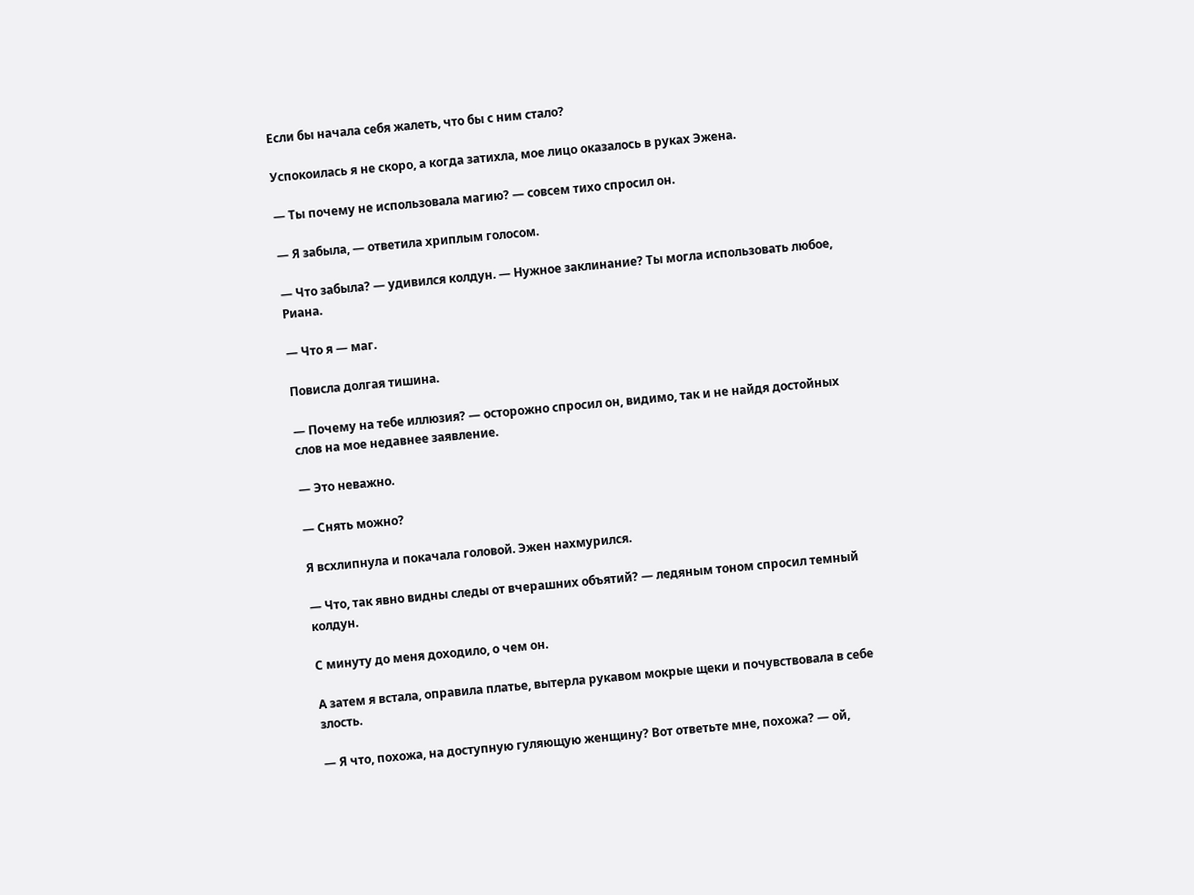Если бы начала себя жалеть, что бы с ним стало?

Успокоилась я не скоро, а когда затихла, мое лицо оказалось в руках Эжена.

— Ты почему не использовала магию? — совсем тихо спросил он.

— Я забыла, — ответила хриплым голосом.

— Что забыла? — удивился колдун. — Нужное заклинание? Ты могла использовать любое, Риана.

— Что я — маг.

Повисла долгая тишина.

— Почему на тебе иллюзия? — осторожно спросил он, видимо, так и не найдя достойных слов на мое недавнее заявление.

— Это неважно.

— Снять можно?

Я всхлипнула и покачала головой. Эжен нахмурился.

— Что, так явно видны следы от вчерашних объятий? — ледяным тоном спросил темный колдун.

С минуту до меня доходило, о чем он.

А затем я встала, оправила платье, вытерла рукавом мокрые щеки и почувствовала в себе злость.

— Я что, похожа, на доступную гуляющую женщину? Вот ответьте мне, похожа? — ой,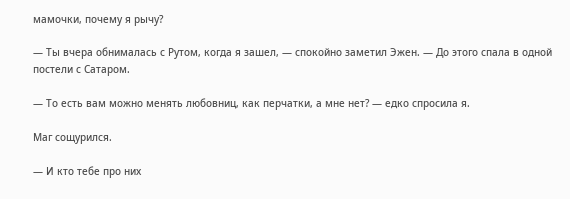мамочки, почему я рычу?

— Ты вчера обнималась с Рутом, когда я зашел, — спокойно заметил Эжен. — До этого спала в одной постели с Сатаром.

— То есть вам можно менять любовниц, как перчатки, а мне нет? — едко спросила я.

Маг сощурился.

— И кто тебе про них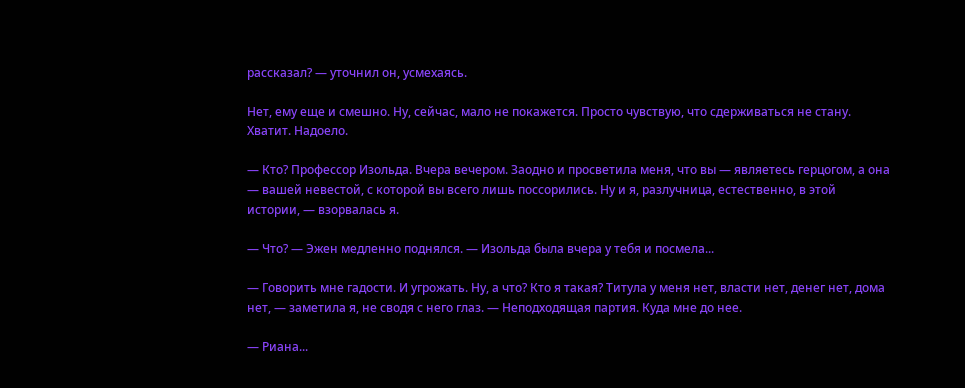рассказал? — уточнил он, усмехаясь.

Нет, ему еще и смешно. Ну, сейчас, мало не покажется. Просто чувствую, что сдерживаться не стану. Хватит. Надоело.

— Кто? Профессор Изольда. Вчера вечером. Заодно и просветила меня, что вы — являетесь герцогом, а она — вашей невестой, с которой вы всего лишь поссорились. Ну и я, разлучница, естественно, в этой истории, — взорвалась я.

— Что? — Эжен медленно поднялся. — Изольда была вчера у тебя и посмела...

— Говорить мне гадости. И угрожать. Ну, а что? Кто я такая? Титула у меня нет, власти нет, денег нет, дома нет, — заметила я, не сводя с него глаз. — Неподходящая партия. Куда мне до нее.

— Риана...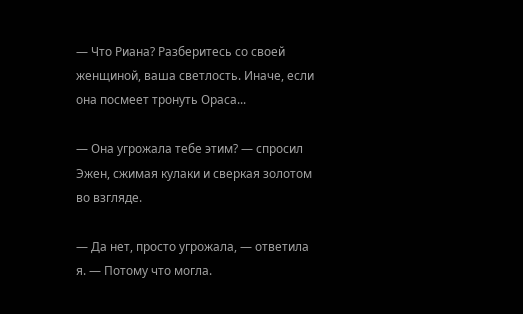— Что Риана? Разберитесь со своей женщиной, ваша светлость. Иначе, если она посмеет тронуть Ораса...

— Она угрожала тебе этим? — спросил Эжен, сжимая кулаки и сверкая золотом во взгляде.

— Да нет, просто угрожала, — ответила я. — Потому что могла.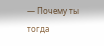— Почему ты тогда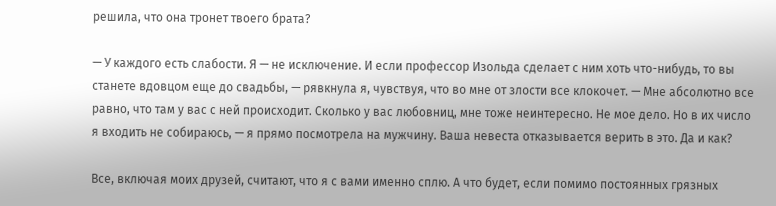решила, что она тронет твоего брата?

— У каждого есть слабости. Я — не исключение. И если профессор Изольда сделает с ним хоть что-нибудь, то вы станете вдовцом еще до свадьбы, — рявкнула я, чувствуя, что во мне от злости все клокочет. — Мне абсолютно все равно, что там у вас с ней происходит. Сколько у вас любовниц, мне тоже неинтересно. Не мое дело. Но в их число я входить не собираюсь, — я прямо посмотрела на мужчину. Ваша невеста отказывается верить в это. Да и как?

Все, включая моих друзей, считают, что я с вами именно сплю. А что будет, если помимо постоянных грязных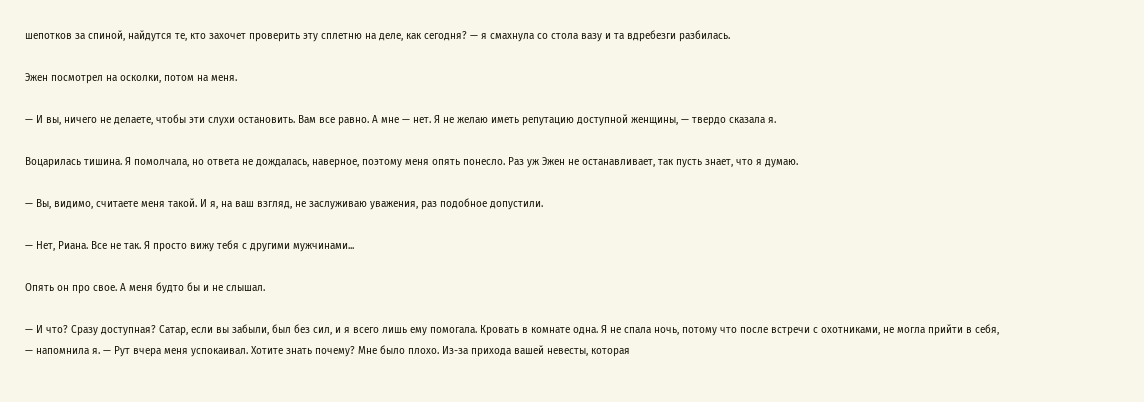шепотков за спиной, найдутся те, кто захочет проверить эту сплетню на деле, как сегодня? — я смахнула со стола вазу и та вдребезги разбилась.

Эжен посмотрел на осколки, потом на меня.

— И вы, ничего не делаете, чтобы эти слухи остановить. Вам все равно. А мне — нет. Я не желаю иметь репутацию доступной женщины, — твердо сказала я.

Воцарилась тишина. Я помолчала, но ответа не дождалась, наверное, поэтому меня опять понесло. Раз уж Эжен не останавливает, так пусть знает, что я думаю.

— Вы, видимо, считаете меня такой. И я, на ваш взгляд, не заслуживаю уважения, раз подобное допустили.

— Нет, Риана. Все не так. Я просто вижу тебя с другими мужчинами...

Опять он про свое. А меня будто бы и не слышал.

— И что? Сразу доступная? Сатар, если вы забыли, был без сил, и я всего лишь ему помогала. Кровать в комнате одна. Я не спала ночь, потому что после встречи с охотниками, не могла прийти в себя, — напомнила я. — Рут вчера меня успокаивал. Хотите знать почему? Мне было плохо. Из-за прихода вашей невесты, которая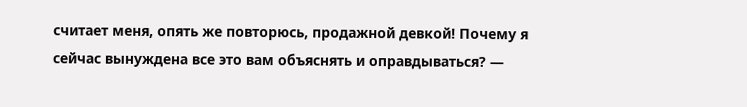считает меня, опять же повторюсь, продажной девкой! Почему я сейчас вынуждена все это вам объяснять и оправдываться? —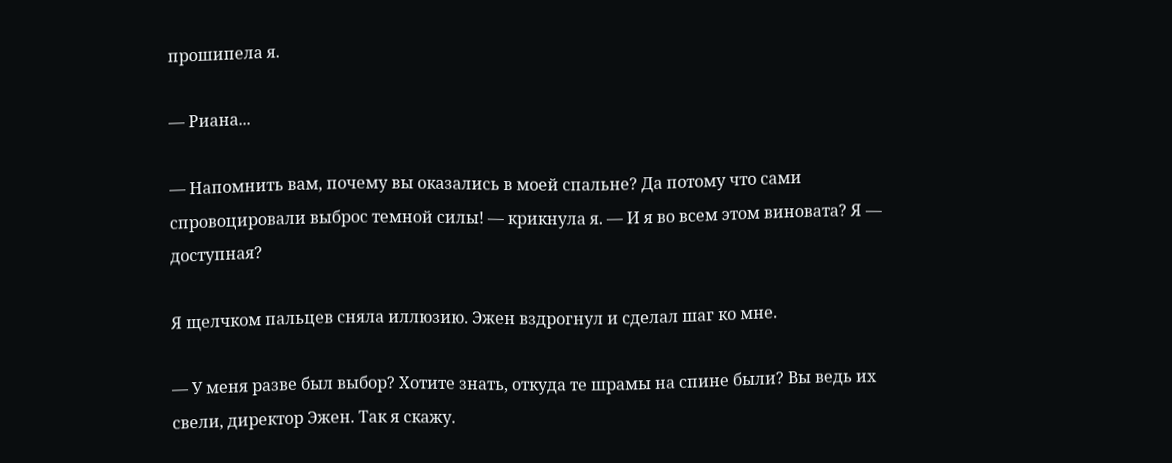прошипела я.

— Риана...

— Напомнить вам, почему вы оказались в моей спальне? Да потому что сами спровоцировали выброс темной силы! — крикнула я. — И я во всем этом виновата? Я — доступная?

Я щелчком пальцев сняла иллюзию. Эжен вздрогнул и сделал шаг ко мне.

— У меня разве был выбор? Хотите знать, откуда те шрамы на спине были? Вы ведь их свели, директор Эжен. Так я скажу.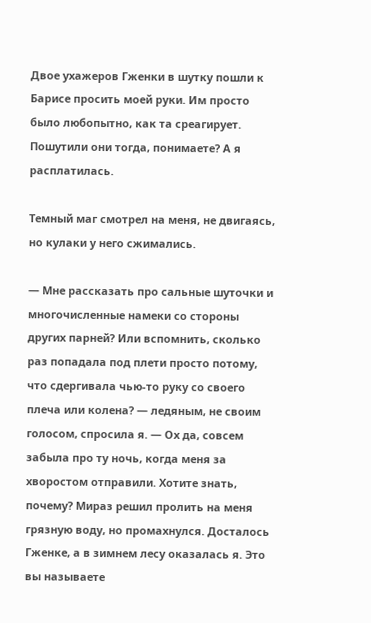Двое ухажеров Гженки в шутку пошли к Барисе просить моей руки. Им просто было любопытно, как та среагирует. Пошутили они тогда, понимаете? А я расплатилась.

Темный маг смотрел на меня, не двигаясь, но кулаки у него сжимались.

— Мне рассказать про сальные шуточки и многочисленные намеки со стороны других парней? Или вспомнить, сколько раз попадала под плети просто потому, что сдергивала чью-то руку со своего плеча или колена? — ледяным, не своим голосом, спросила я. — Ох да, совсем забыла про ту ночь, когда меня за хворостом отправили. Хотите знать, почему? Мираз решил пролить на меня грязную воду, но промахнулся. Досталось Гженке, а в зимнем лесу оказалась я. Это вы называете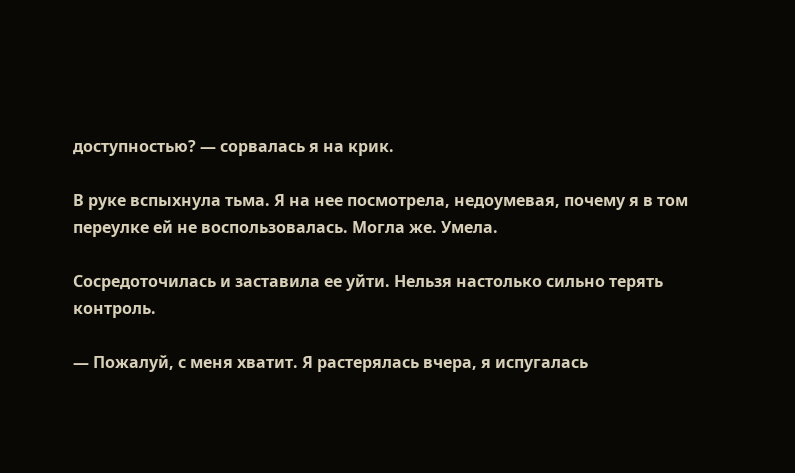доступностью? — сорвалась я на крик.

В руке вспыхнула тьма. Я на нее посмотрела, недоумевая, почему я в том переулке ей не воспользовалась. Могла же. Умела.

Сосредоточилась и заставила ее уйти. Нельзя настолько сильно терять контроль.

— Пожалуй, с меня хватит. Я растерялась вчера, я испугалась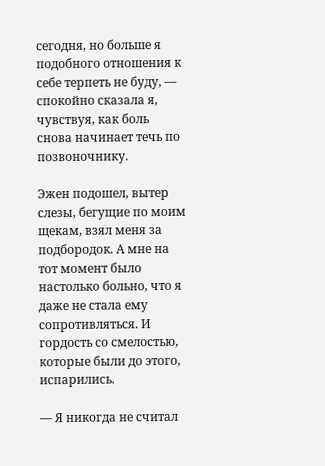сегодня, но больше я подобного отношения к себе терпеть не буду, — спокойно сказала я, чувствуя, как боль снова начинает течь по позвоночнику.

Эжен подошел, вытер слезы, бегущие по моим щекам, взял меня за подбородок. А мне на тот момент было настолько больно, что я даже не стала ему сопротивляться. И гордость со смелостью, которые были до этого, испарились.

— Я никогда не считал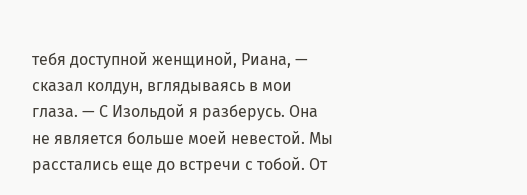тебя доступной женщиной, Риана, — сказал колдун, вглядываясь в мои глаза. — С Изольдой я разберусь. Она не является больше моей невестой. Мы расстались еще до встречи с тобой. От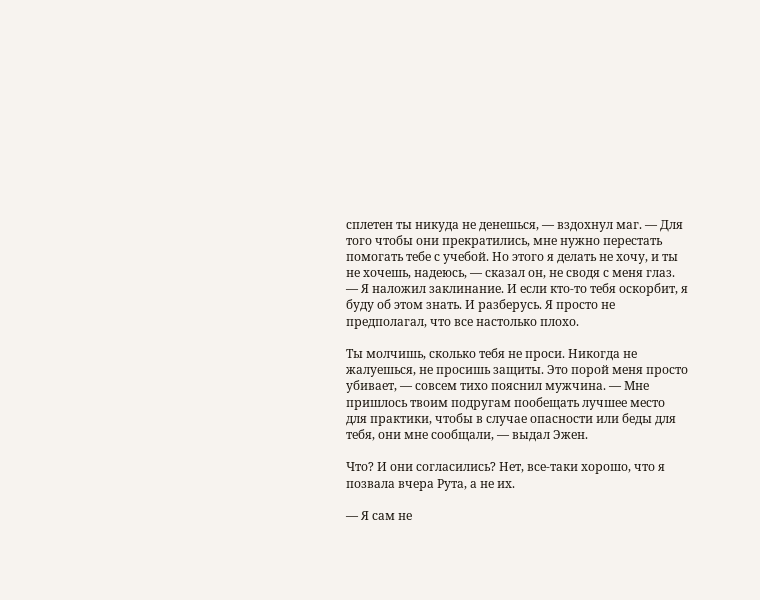сплетен ты никуда не денешься, — вздохнул маг. — Для того чтобы они прекратились, мне нужно перестать помогать тебе с учебой. Но этого я делать не хочу, и ты не хочешь, надеюсь, — сказал он, не сводя с меня глаз. — Я наложил заклинание. И если кто-то тебя оскорбит, я буду об этом знать. И разберусь. Я просто не предполагал, что все настолько плохо.

Ты молчишь, сколько тебя не проси. Никогда не жалуешься, не просишь защиты. Это порой меня просто убивает, — совсем тихо пояснил мужчина. — Мне пришлось твоим подругам пообещать лучшее место для практики, чтобы в случае опасности или беды для тебя, они мне сообщали, — выдал Эжен.

Что? И они согласились? Нет, все-таки хорошо, что я позвала вчера Рута, а не их.

— Я сам не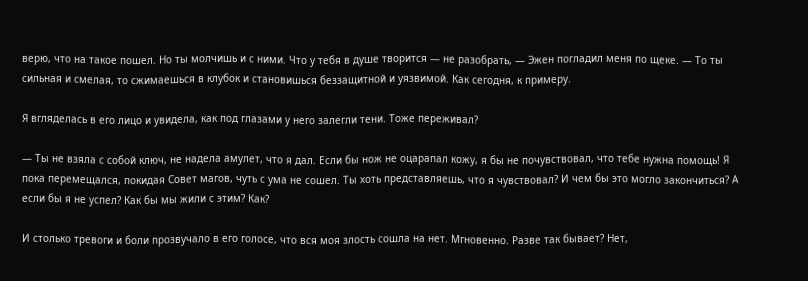верю, что на такое пошел. Но ты молчишь и с ними. Что у тебя в душе творится — не разобрать, — Эжен погладил меня по щеке. — То ты сильная и смелая, то сжимаешься в клубок и становишься беззащитной и уязвимой. Как сегодня, к примеру.

Я вгляделась в его лицо и увидела, как под глазами у него залегли тени. Тоже переживал?

— Ты не взяла с собой ключ, не надела амулет, что я дал. Если бы нож не оцарапал кожу, я бы не почувствовал, что тебе нужна помощь! Я пока перемещался, покидая Совет магов, чуть с ума не сошел. Ты хоть представляешь, что я чувствовал? И чем бы это могло закончиться? А если бы я не успел? Как бы мы жили с этим? Как?

И столько тревоги и боли прозвучало в его голосе, что вся моя злость сошла на нет. Мгновенно. Разве так бывает? Нет,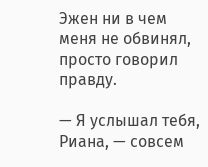Эжен ни в чем меня не обвинял, просто говорил правду.

— Я услышал тебя, Риана, — совсем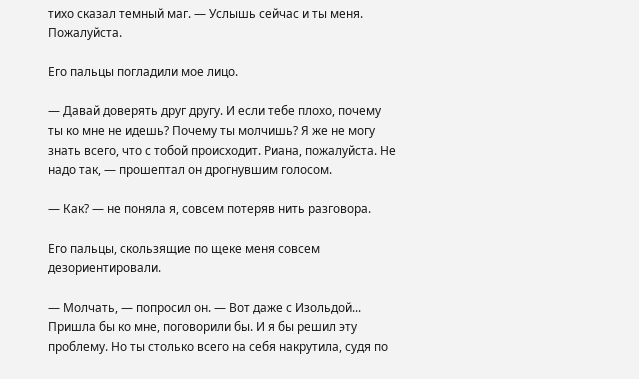тихо сказал темный маг. — Услышь сейчас и ты меня. Пожалуйста.

Его пальцы погладили мое лицо.

— Давай доверять друг другу. И если тебе плохо, почему ты ко мне не идешь? Почему ты молчишь? Я же не могу знать всего, что с тобой происходит. Риана, пожалуйста. Не надо так, — прошептал он дрогнувшим голосом.

— Как? — не поняла я, совсем потеряв нить разговора.

Его пальцы, скользящие по щеке меня совсем дезориентировали.

— Молчать, — попросил он. — Вот даже с Изольдой... Пришла бы ко мне, поговорили бы. И я бы решил эту проблему. Но ты столько всего на себя накрутила, судя по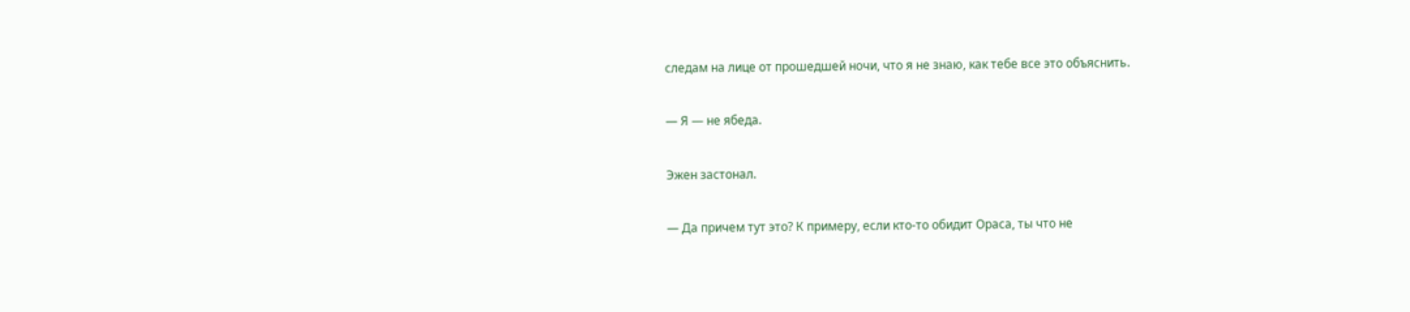следам на лице от прошедшей ночи, что я не знаю, как тебе все это объяснить.

— Я — не ябеда.

Эжен застонал.

— Да причем тут это? К примеру, если кто-то обидит Ораса, ты что не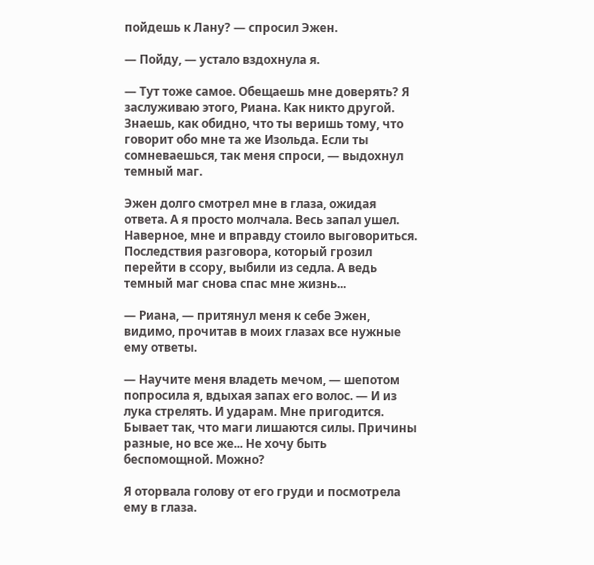пойдешь к Лану? — спросил Эжен.

— Пойду, — устало вздохнула я.

— Тут тоже самое. Обещаешь мне доверять? Я заслуживаю этого, Риана. Как никто другой. Знаешь, как обидно, что ты веришь тому, что говорит обо мне та же Изольда. Если ты сомневаешься, так меня спроси, — выдохнул темный маг.

Эжен долго смотрел мне в глаза, ожидая ответа. А я просто молчала. Весь запал ушел. Наверное, мне и вправду стоило выговориться. Последствия разговора, который грозил перейти в ссору, выбили из седла. А ведь темный маг снова спас мне жизнь...

— Риана, — притянул меня к себе Эжен, видимо, прочитав в моих глазах все нужные ему ответы.

— Научите меня владеть мечом, — шепотом попросила я, вдыхая запах его волос. — И из лука стрелять. И ударам. Мне пригодится. Бывает так, что маги лишаются силы. Причины разные, но все же... Не хочу быть беспомощной. Можно?

Я оторвала голову от его груди и посмотрела ему в глаза.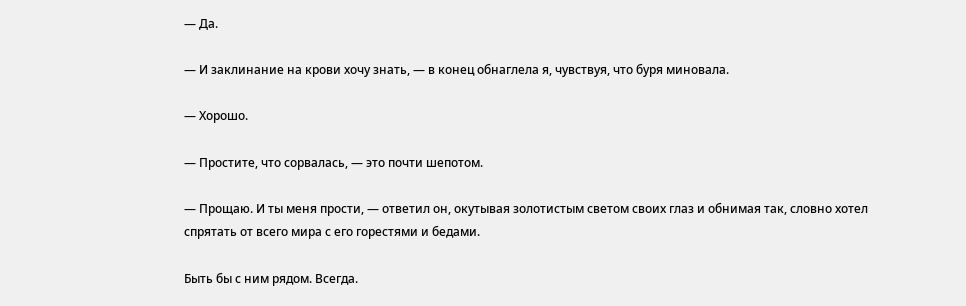— Да.

— И заклинание на крови хочу знать, — в конец обнаглела я, чувствуя, что буря миновала.

— Хорошо.

— Простите, что сорвалась, — это почти шепотом.

— Прощаю. И ты меня прости, — ответил он, окутывая золотистым светом своих глаз и обнимая так, словно хотел спрятать от всего мира с его горестями и бедами.

Быть бы с ним рядом. Всегда.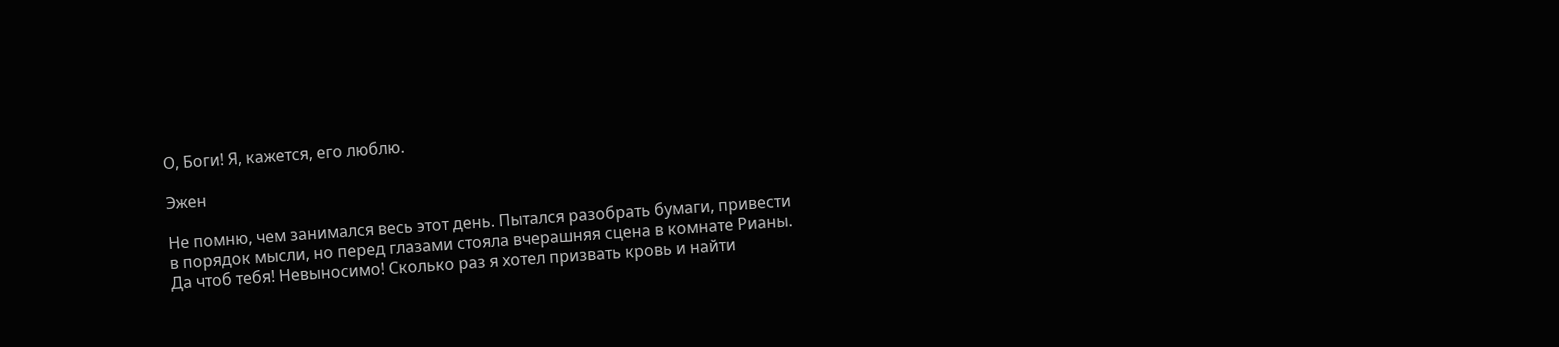О, Боги! Я, кажется, его люблю.

Эжен

Не помню, чем занимался весь этот день. Пытался разобрать бумаги, привести в порядок мысли, но перед глазами стояла вчерашняя сцена в комнате Рианы. Да чтоб тебя! Невыносимо! Сколько раз я хотел призвать кровь и найти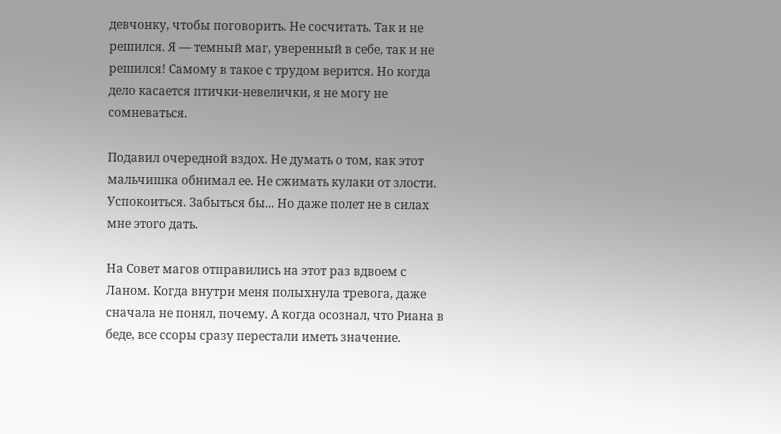девчонку, чтобы поговорить. Не сосчитать. Так и не решился. Я — темный маг, уверенный в себе, так и не решился! Самому в такое с трудом верится. Но когда дело касается птички-невелички, я не могу не сомневаться.

Подавил очередной вздох. Не думать о том, как этот мальчишка обнимал ее. Не сжимать кулаки от злости. Успокоиться. Забыться бы... Но даже полет не в силах мне этого дать.

На Совет магов отправились на этот раз вдвоем с Ланом. Когда внутри меня полыхнула тревога, даже сначала не понял, почему. А когда осознал, что Риана в беде, все ссоры сразу перестали иметь значение.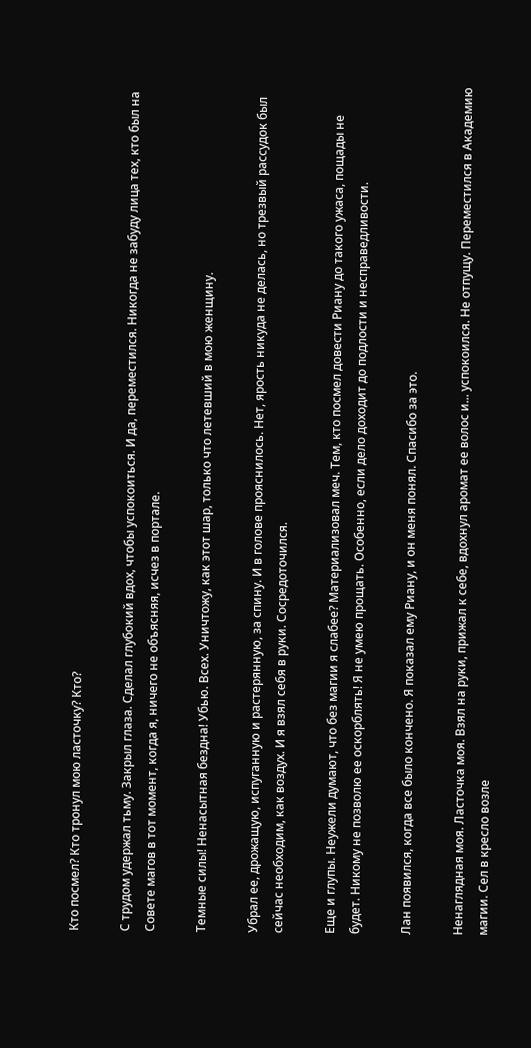Кто посмел? Кто тронул мою ласточку? Кто?

С трудом удержал тьму. Закрыл глаза. Сделал глубокий вдох, чтобы успокоиться. И да, переместился. Никогда не забуду лица тех, кто был на Совете магов в тот момент, когда я, ничего не объясняя, исчез в портале.

Темные силы! Ненасытная бездна! Убью. Всех. Уничтожу, как этот шар, только что летевший в мою женщину.

Убрал ее, дрожащую, испуганную и растерянную, за спину. И в голове прояснилось. Нет, ярость никуда не делась, но трезвый рассудок был сейчас необходим, как воздух. И я взял себя в руки. Сосредоточился.

Еще и глупы. Неужели думают, что без магии я слабее? Материализовал меч. Тем, кто посмел довести Риану до такого ужаса, пощады не будет. Никому не позволю ее оскорблять! Я не умею прощать. Особенно, если дело доходит до подлости и несправедливости.

Лан появился, когда все было кончено. Я показал ему Риану, и он меня понял. Спасибо за это.

Ненаглядная моя. Ласточка моя. Взял на руки, прижал к себе, вдохнул аромат ее волос и... успокоился. Не отпущу. Переместился в Академию магии. Сел в кресло возле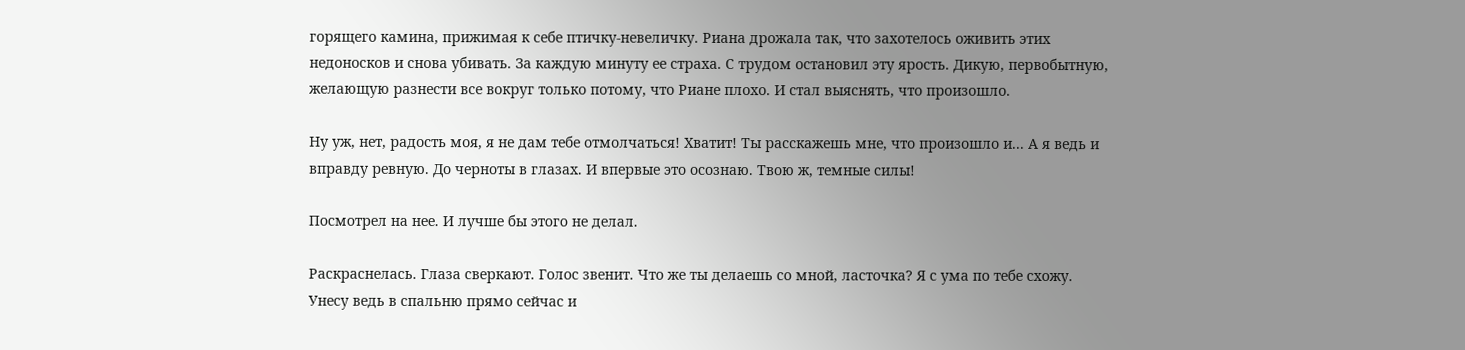горящего камина, прижимая к себе птичку-невеличку. Риана дрожала так, что захотелось оживить этих недоносков и снова убивать. За каждую минуту ее страха. С трудом остановил эту ярость. Дикую, первобытную, желающую разнести все вокруг только потому, что Риане плохо. И стал выяснять, что произошло.

Ну уж, нет, радость моя, я не дам тебе отмолчаться! Хватит! Ты расскажешь мне, что произошло и... А я ведь и вправду ревную. До черноты в глазах. И впервые это осознаю. Твою ж, темные силы!

Посмотрел на нее. И лучше бы этого не делал.

Раскраснелась. Глаза сверкают. Голос звенит. Что же ты делаешь со мной, ласточка? Я с ума по тебе схожу. Унесу ведь в спальню прямо сейчас и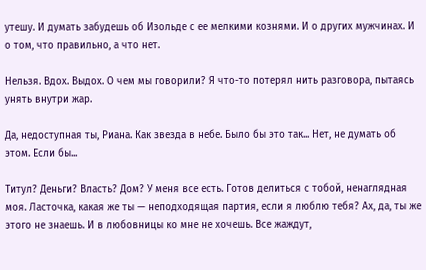утешу. И думать забудешь об Изольде с ее мелкими кознями. И о других мужчинах. И о том, что правильно, а что нет.

Нельзя. Вдох. Выдох. О чем мы говорили? Я что-то потерял нить разговора, пытаясь унять внутри жар.

Да, недоступная ты, Риана. Как звезда в небе. Было бы это так... Нет, не думать об этом. Если бы...

Титул? Деньги? Власть? Дом? У меня все есть. Готов делиться с тобой, ненаглядная моя. Ласточка, какая же ты — неподходящая партия, если я люблю тебя? Ах, да, ты же этого не знаешь. И в любовницы ко мне не хочешь. Все жаждут,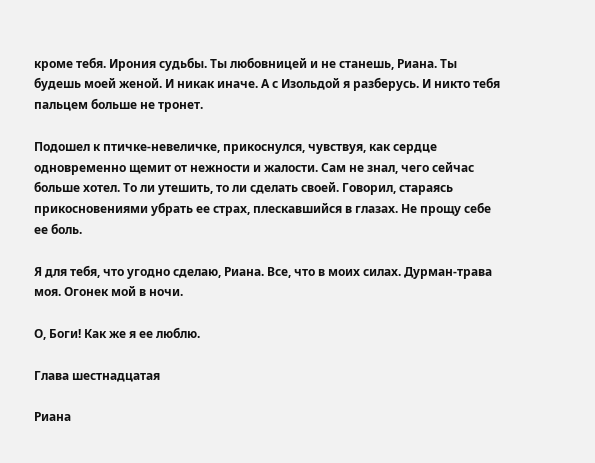кроме тебя. Ирония судьбы. Ты любовницей и не станешь, Риана. Ты будешь моей женой. И никак иначе. А с Изольдой я разберусь. И никто тебя пальцем больше не тронет.

Подошел к птичке-невеличке, прикоснулся, чувствуя, как сердце одновременно щемит от нежности и жалости. Сам не знал, чего сейчас больше хотел. То ли утешить, то ли сделать своей. Говорил, стараясь прикосновениями убрать ее страх, плескавшийся в глазах. Не прощу себе ее боль.

Я для тебя, что угодно сделаю, Риана. Все, что в моих силах. Дурман-трава моя. Огонек мой в ночи.

О, Боги! Как же я ее люблю.

Глава шестнадцатая

Риана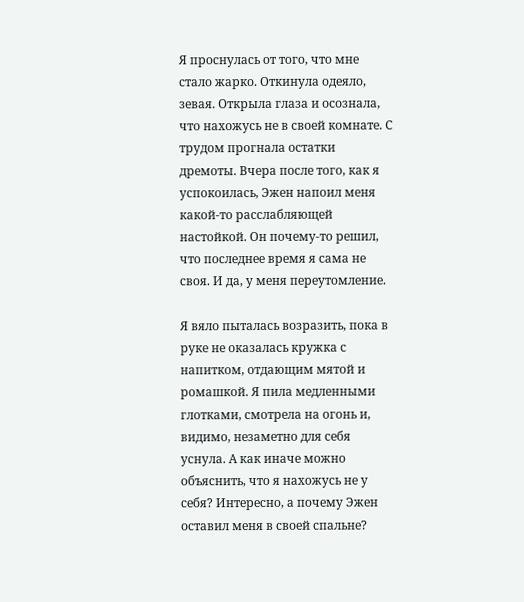Я проснулась от того, что мне стало жарко. Откинула одеяло, зевая. Открыла глаза и осознала, что нахожусь не в своей комнате. С трудом прогнала остатки дремоты. Вчера после того, как я успокоилась, Эжен напоил меня какой-то расслабляющей настойкой. Он почему-то решил, что последнее время я сама не своя. И да, у меня переутомление.

Я вяло пыталась возразить, пока в руке не оказалась кружка с напитком, отдающим мятой и ромашкой. Я пила медленными глотками, смотрела на огонь и, видимо, незаметно для себя уснула. А как иначе можно объяснить, что я нахожусь не у себя? Интересно, а почему Эжен оставил меня в своей спальне?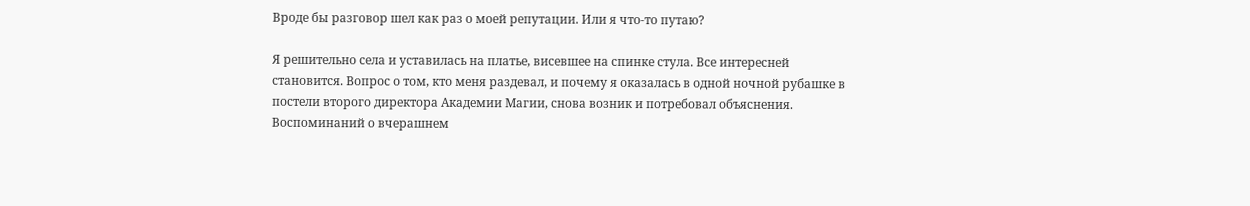Вроде бы разговор шел как раз о моей репутации. Или я что-то путаю?

Я решительно села и уставилась на платье, висевшее на спинке стула. Все интересней становится. Вопрос о том, кто меня раздевал, и почему я оказалась в одной ночной рубашке в постели второго директора Академии Магии, снова возник и потребовал объяснения. Воспоминаний о вчерашнем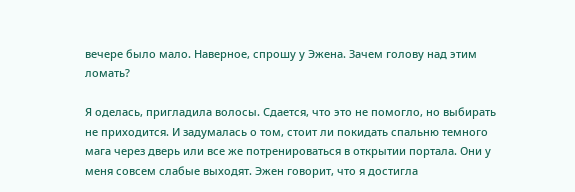вечере было мало. Наверное, спрошу у Эжена. Зачем голову над этим ломать?

Я оделась, пригладила волосы. Сдается, что это не помогло, но выбирать не приходится. И задумалась о том, стоит ли покидать спальню темного мага через дверь или все же потренироваться в открытии портала. Они у меня совсем слабые выходят. Эжен говорит, что я достигла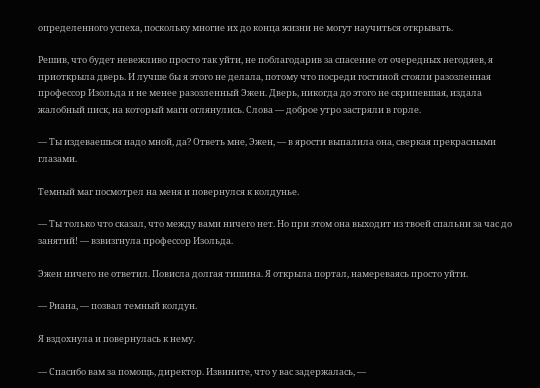определенного успеха, поскольку многие их до конца жизни не могут научиться открывать.

Решив, что будет невежливо просто так уйти, не поблагодарив за спасение от очередных негодяев, я приоткрыла дверь. И лучше бы я этого не делала, потому что посреди гостиной стояли разозленная профессор Изольда и не менее разозленный Эжен. Дверь, никогда до этого не скрипевшая, издала жалобный писк, на который маги оглянулись. Слова — доброе утро застряли в горле.

— Ты издеваешься надо мной, да? Ответь мне, Эжен, — в ярости выпалила она, сверкая прекрасными глазами.

Темный маг посмотрел на меня и повернулся к колдунье.

— Ты только что сказал, что между вами ничего нет. Но при этом она выходит из твоей спальни за час до занятий! — взвизгнула профессор Изольда.

Эжен ничего не ответил. Повисла долгая тишина. Я открыла портал, намереваясь просто уйти.

— Риана, — позвал темный колдун.

Я вздохнула и повернулась к нему.

— Спасибо вам за помощь, директор. Извините, что у вас задержалась, —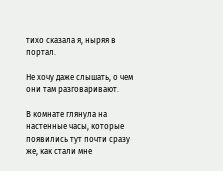тихо сказала я, ныряя в портал.

Не хочу даже слышать, о чем они там разговаривают.

В комнате глянула на настенные часы, которые появились тут почти сразу же, как стали мне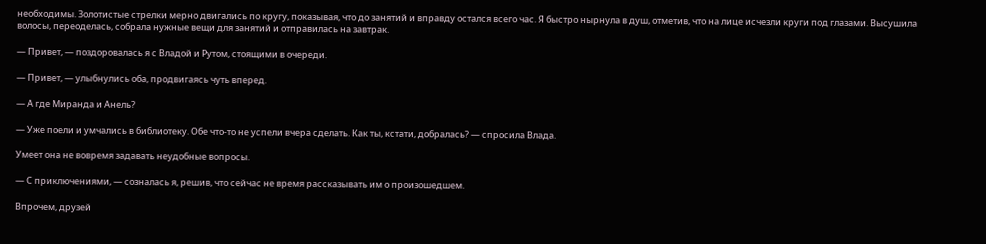необходимы. Золотистые стрелки мерно двигались по кругу, показывая, что до занятий и вправду остался всего час. Я быстро нырнула в душ, отметив, что на лице исчезли круги под глазами. Высушила волосы, переоделась, собрала нужные вещи для занятий и отправилась на завтрак.

— Привет, — поздоровалась я с Владой и Рутом, стоящими в очереди.

— Привет, — улыбнулись оба, продвигаясь чуть вперед.

— А где Миранда и Анель?

— Уже поели и умчались в библиотеку. Обе что-то не успели вчера сделать. Как ты, кстати, добралась? — спросила Влада.

Умеет она не вовремя задавать неудобные вопросы.

— С приключениями, — созналась я, решив, что сейчас не время рассказывать им о произошедшем.

Впрочем, друзей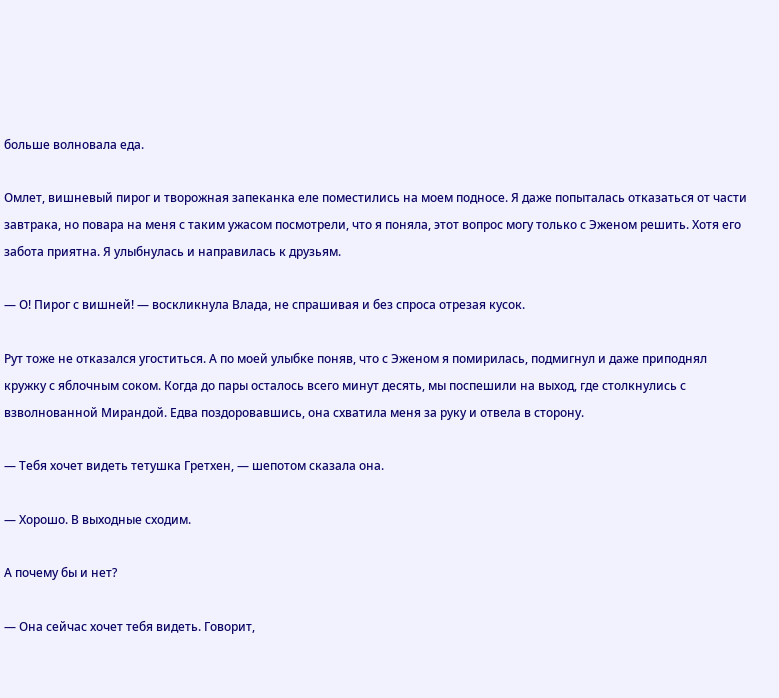больше волновала еда.

Омлет, вишневый пирог и творожная запеканка еле поместились на моем подносе. Я даже попыталась отказаться от части завтрака, но повара на меня с таким ужасом посмотрели, что я поняла, этот вопрос могу только с Эженом решить. Хотя его забота приятна. Я улыбнулась и направилась к друзьям.

— О! Пирог с вишней! — воскликнула Влада, не спрашивая и без спроса отрезая кусок.

Рут тоже не отказался угоститься. А по моей улыбке поняв, что с Эженом я помирилась, подмигнул и даже приподнял кружку с яблочным соком. Когда до пары осталось всего минут десять, мы поспешили на выход, где столкнулись с взволнованной Мирандой. Едва поздоровавшись, она схватила меня за руку и отвела в сторону.

— Тебя хочет видеть тетушка Гретхен, — шепотом сказала она.

— Хорошо. В выходные сходим.

А почему бы и нет?

— Она сейчас хочет тебя видеть. Говорит,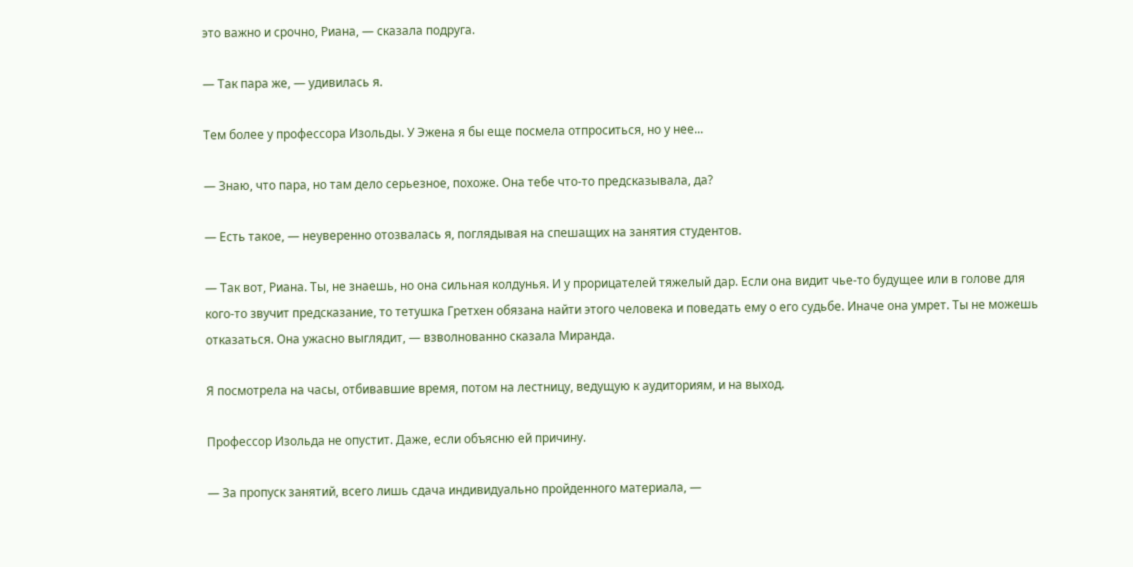это важно и срочно, Риана, — сказала подруга.

— Так пара же, — удивилась я.

Тем более у профессора Изольды. У Эжена я бы еще посмела отпроситься, но у нее...

— Знаю, что пара, но там дело серьезное, похоже. Она тебе что-то предсказывала, да?

— Есть такое, — неуверенно отозвалась я, поглядывая на спешащих на занятия студентов.

— Так вот, Риана. Ты, не знаешь, но она сильная колдунья. И у прорицателей тяжелый дар. Если она видит чье-то будущее или в голове для кого-то звучит предсказание, то тетушка Гретхен обязана найти этого человека и поведать ему о его судьбе. Иначе она умрет. Ты не можешь отказаться. Она ужасно выглядит, — взволнованно сказала Миранда.

Я посмотрела на часы, отбивавшие время, потом на лестницу, ведущую к аудиториям, и на выход.

Профессор Изольда не опустит. Даже, если объясню ей причину.

— За пропуск занятий, всего лишь сдача индивидуально пройденного материала, —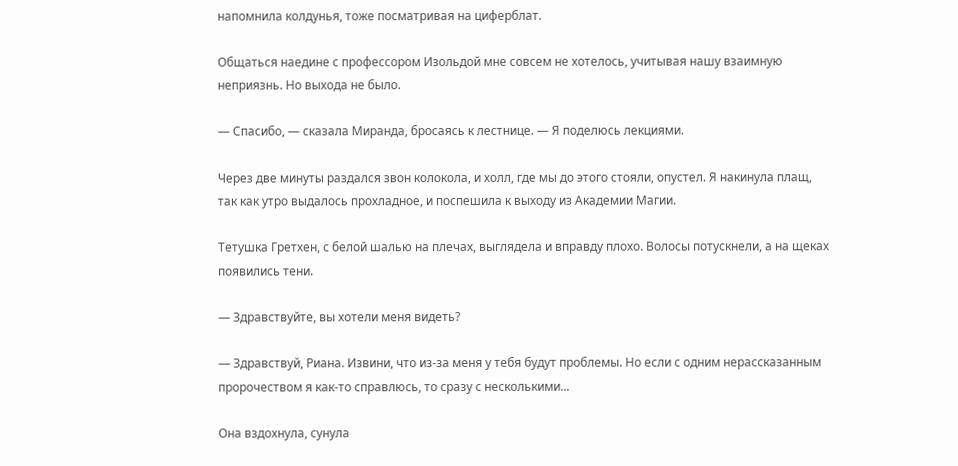напомнила колдунья, тоже посматривая на циферблат.

Общаться наедине с профессором Изольдой мне совсем не хотелось, учитывая нашу взаимную неприязнь. Но выхода не было.

— Спасибо, — сказала Миранда, бросаясь к лестнице. — Я поделюсь лекциями.

Через две минуты раздался звон колокола, и холл, где мы до этого стояли, опустел. Я накинула плащ, так как утро выдалось прохладное, и поспешила к выходу из Академии Магии.

Тетушка Гретхен, с белой шалью на плечах, выглядела и вправду плохо. Волосы потускнели, а на щеках появились тени.

— Здравствуйте, вы хотели меня видеть?

— Здравствуй, Риана. Извини, что из-за меня у тебя будут проблемы. Но если с одним нерассказанным пророчеством я как-то справлюсь, то сразу с несколькими...

Она вздохнула, сунула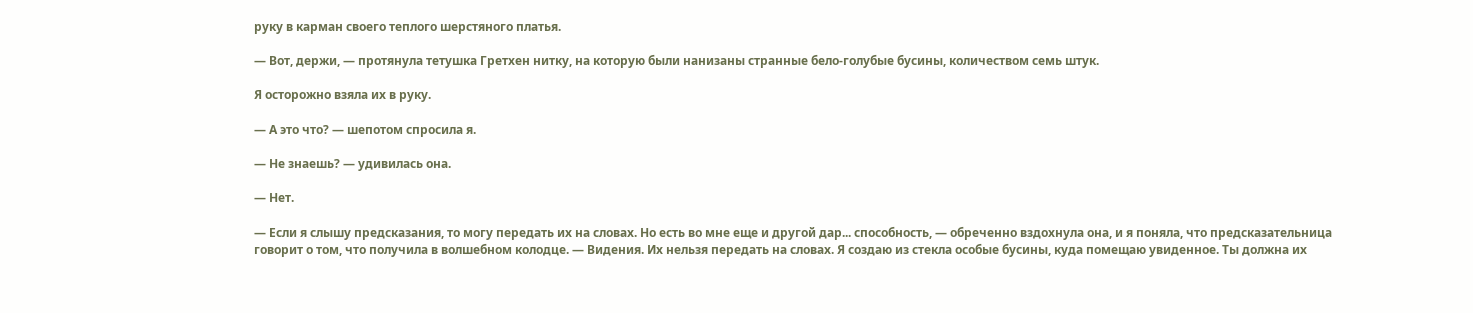руку в карман своего теплого шерстяного платья.

— Вот, держи, — протянула тетушка Гретхен нитку, на которую были нанизаны странные бело-голубые бусины, количеством семь штук.

Я осторожно взяла их в руку.

— А это что? — шепотом спросила я.

— Не знаешь? — удивилась она.

— Нет.

— Если я слышу предсказания, то могу передать их на словах. Но есть во мне еще и другой дар... способность, — обреченно вздохнула она, и я поняла, что предсказательница говорит о том, что получила в волшебном колодце. — Видения. Их нельзя передать на словах. Я создаю из стекла особые бусины, куда помещаю увиденное. Ты должна их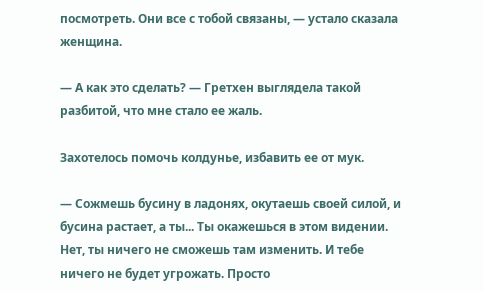посмотреть. Они все с тобой связаны, — устало сказала женщина.

— А как это сделать? — Гретхен выглядела такой разбитой, что мне стало ее жаль.

Захотелось помочь колдунье, избавить ее от мук.

— Сожмешь бусину в ладонях, окутаешь своей силой, и бусина растает, а ты... Ты окажешься в этом видении. Нет, ты ничего не сможешь там изменить. И тебе ничего не будет угрожать. Просто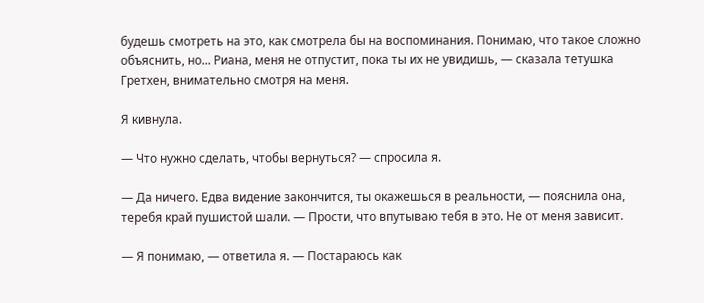будешь смотреть на это, как смотрела бы на воспоминания. Понимаю, что такое сложно объяснить, но... Риана, меня не отпустит, пока ты их не увидишь, — сказала тетушка Гретхен, внимательно смотря на меня.

Я кивнула.

— Что нужно сделать, чтобы вернуться? — спросила я.

— Да ничего. Едва видение закончится, ты окажешься в реальности, — пояснила она, теребя край пушистой шали. — Прости, что впутываю тебя в это. Не от меня зависит.

— Я понимаю, — ответила я. — Постараюсь как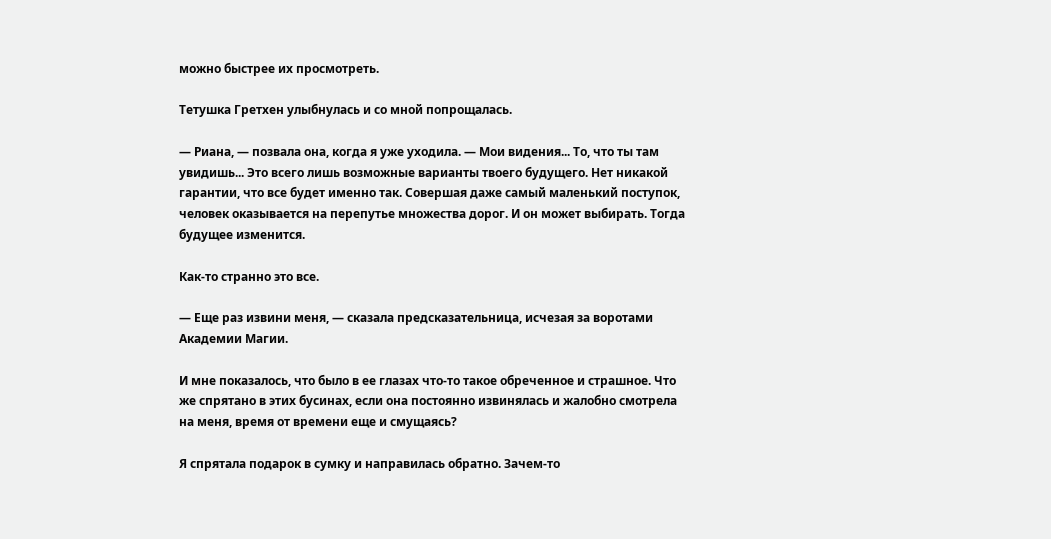можно быстрее их просмотреть.

Тетушка Гретхен улыбнулась и со мной попрощалась.

— Риана, — позвала она, когда я уже уходила. — Мои видения... То, что ты там увидишь... Это всего лишь возможные варианты твоего будущего. Нет никакой гарантии, что все будет именно так. Совершая даже самый маленький поступок, человек оказывается на перепутье множества дорог. И он может выбирать. Тогда будущее изменится.

Как-то странно это все.

— Еще раз извини меня, — сказала предсказательница, исчезая за воротами Академии Магии.

И мне показалось, что было в ее глазах что-то такое обреченное и страшное. Что же спрятано в этих бусинах, если она постоянно извинялась и жалобно смотрела на меня, время от времени еще и смущаясь?

Я спрятала подарок в сумку и направилась обратно. Зачем-то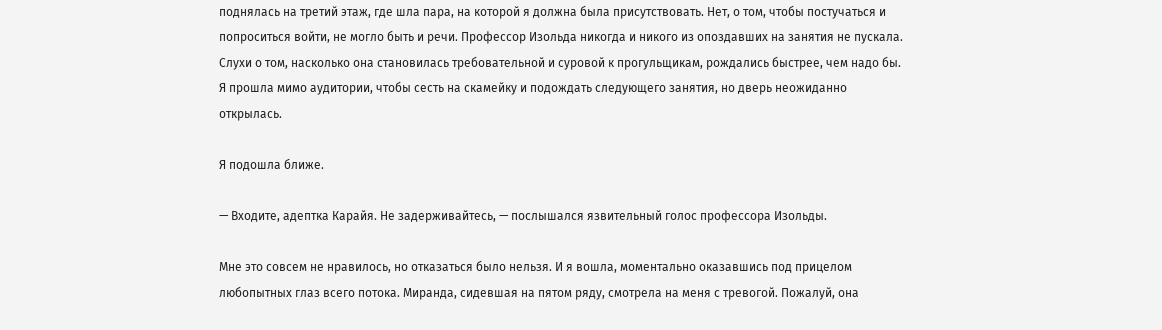поднялась на третий этаж, где шла пара, на которой я должна была присутствовать. Нет, о том, чтобы постучаться и попроситься войти, не могло быть и речи. Профессор Изольда никогда и никого из опоздавших на занятия не пускала. Слухи о том, насколько она становилась требовательной и суровой к прогульщикам, рождались быстрее, чем надо бы. Я прошла мимо аудитории, чтобы сесть на скамейку и подождать следующего занятия, но дверь неожиданно открылась.

Я подошла ближе.

— Входите, адептка Карайя. Не задерживайтесь, — послышался язвительный голос профессора Изольды.

Мне это совсем не нравилось, но отказаться было нельзя. И я вошла, моментально оказавшись под прицелом любопытных глаз всего потока. Миранда, сидевшая на пятом ряду, смотрела на меня с тревогой. Пожалуй, она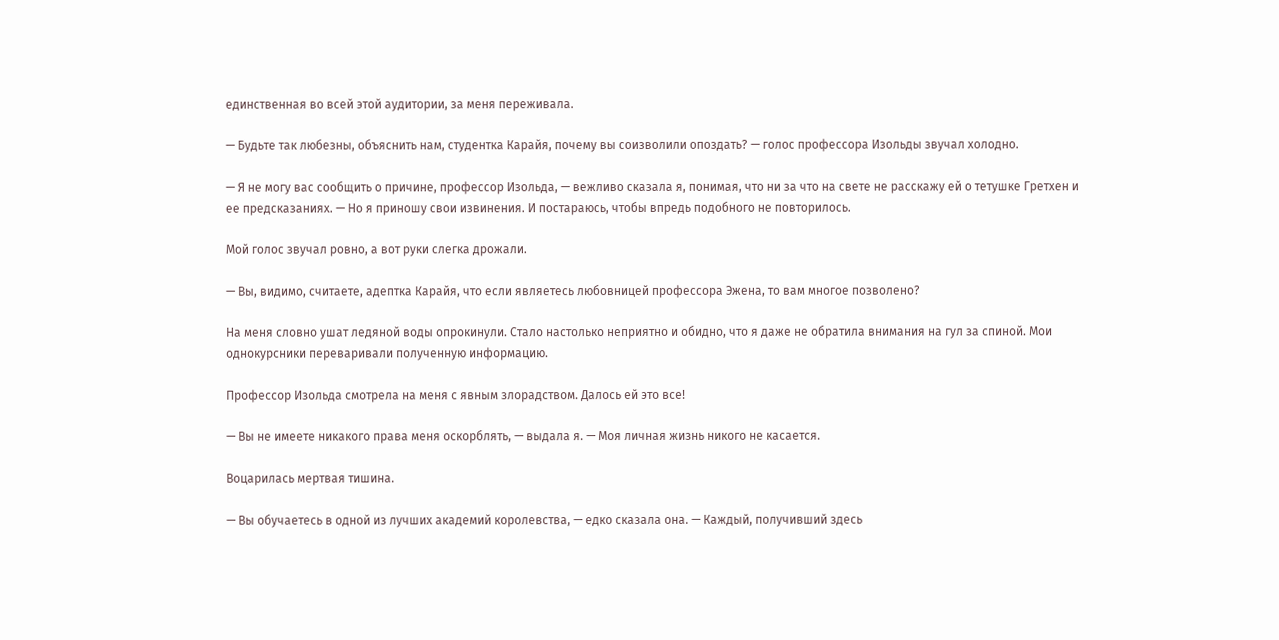единственная во всей этой аудитории, за меня переживала.

— Будьте так любезны, объяснить нам, студентка Карайя, почему вы соизволили опоздать? — голос профессора Изольды звучал холодно.

— Я не могу вас сообщить о причине, профессор Изольда, — вежливо сказала я, понимая, что ни за что на свете не расскажу ей о тетушке Гретхен и ее предсказаниях. — Но я приношу свои извинения. И постараюсь, чтобы впредь подобного не повторилось.

Мой голос звучал ровно, а вот руки слегка дрожали.

— Вы, видимо, считаете, адептка Карайя, что если являетесь любовницей профессора Эжена, то вам многое позволено?

На меня словно ушат ледяной воды опрокинули. Стало настолько неприятно и обидно, что я даже не обратила внимания на гул за спиной. Мои однокурсники переваривали полученную информацию.

Профессор Изольда смотрела на меня с явным злорадством. Далось ей это все!

— Вы не имеете никакого права меня оскорблять, — выдала я. — Моя личная жизнь никого не касается.

Воцарилась мертвая тишина.

— Вы обучаетесь в одной из лучших академий королевства, — едко сказала она. — Каждый, получивший здесь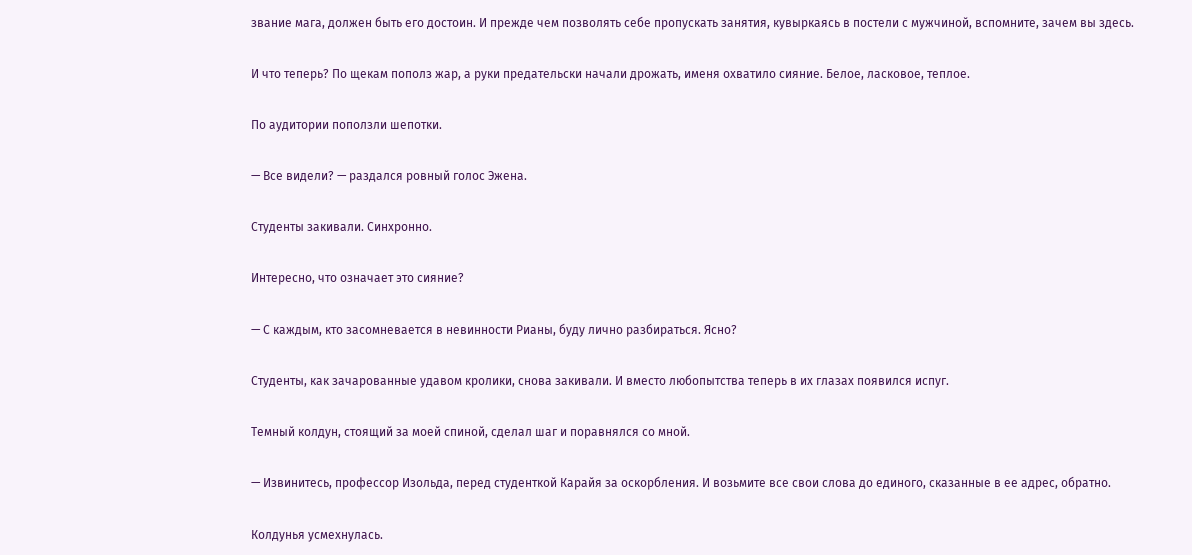звание мага, должен быть его достоин. И прежде чем позволять себе пропускать занятия, кувыркаясь в постели с мужчиной, вспомните, зачем вы здесь.

И что теперь? По щекам пополз жар, а руки предательски начали дрожать, именя охватило сияние. Белое, ласковое, теплое.

По аудитории поползли шепотки.

— Все видели? — раздался ровный голос Эжена.

Студенты закивали. Синхронно.

Интересно, что означает это сияние?

— С каждым, кто засомневается в невинности Рианы, буду лично разбираться. Ясно?

Студенты, как зачарованные удавом кролики, снова закивали. И вместо любопытства теперь в их глазах появился испуг.

Темный колдун, стоящий за моей спиной, сделал шаг и поравнялся со мной.

— Извинитесь, профессор Изольда, перед студенткой Карайя за оскорбления. И возьмите все свои слова до единого, сказанные в ее адрес, обратно.

Колдунья усмехнулась.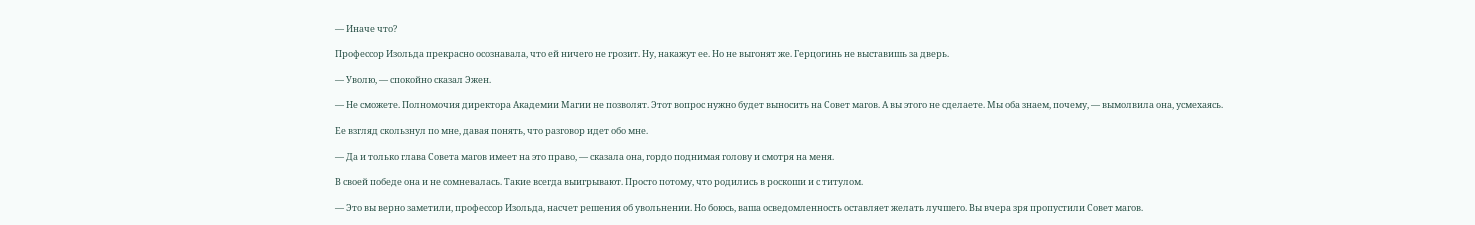— Иначе что?

Профессор Изольда прекрасно осознавала, что ей ничего не грозит. Ну, накажут ее. Но не выгонят же. Герцогинь не выставишь за дверь.

— Уволю, — спокойно сказал Эжен.

— Не сможете. Полномочия директора Академии Магии не позволят. Этот вопрос нужно будет выносить на Совет магов. А вы этого не сделаете. Мы оба знаем, почему, — вымолвила она, усмехаясь.

Ее взгляд скользнул по мне, давая понять, что разговор идет обо мне.

— Да и только глава Совета магов имеет на это право, — сказала она, гордо поднимая голову и смотря на меня.

В своей победе она и не сомневалась. Такие всегда выигрывают. Просто потому, что родились в роскоши и с титулом.

— Это вы верно заметили, профессор Изольда, насчет решения об увольнении. Но боюсь, ваша осведомленность оставляет желать лучшего. Вы вчера зря пропустили Совет магов.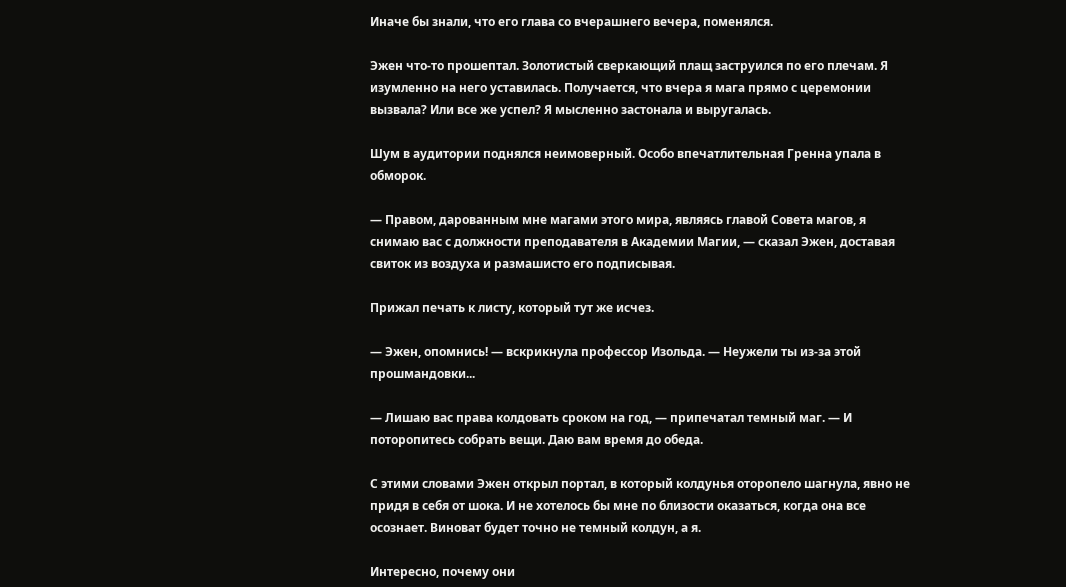Иначе бы знали, что его глава со вчерашнего вечера, поменялся.

Эжен что-то прошептал. Золотистый сверкающий плащ заструился по его плечам. Я изумленно на него уставилась. Получается, что вчера я мага прямо с церемонии вызвала? Или все же успел? Я мысленно застонала и выругалась.

Шум в аудитории поднялся неимоверный. Особо впечатлительная Гренна упала в обморок.

— Правом, дарованным мне магами этого мира, являясь главой Совета магов, я снимаю вас с должности преподавателя в Академии Магии, — сказал Эжен, доставая свиток из воздуха и размашисто его подписывая.

Прижал печать к листу, который тут же исчез.

— Эжен, опомнись! — вскрикнула профессор Изольда. — Неужели ты из-за этой прошмандовки...

— Лишаю вас права колдовать сроком на год, — припечатал темный маг. — И поторопитесь собрать вещи. Даю вам время до обеда.

С этими словами Эжен открыл портал, в который колдунья оторопело шагнула, явно не придя в себя от шока. И не хотелось бы мне по близости оказаться, когда она все осознает. Виноват будет точно не темный колдун, а я.

Интересно, почему они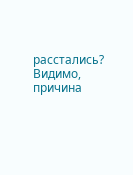расстались? Видимо, причина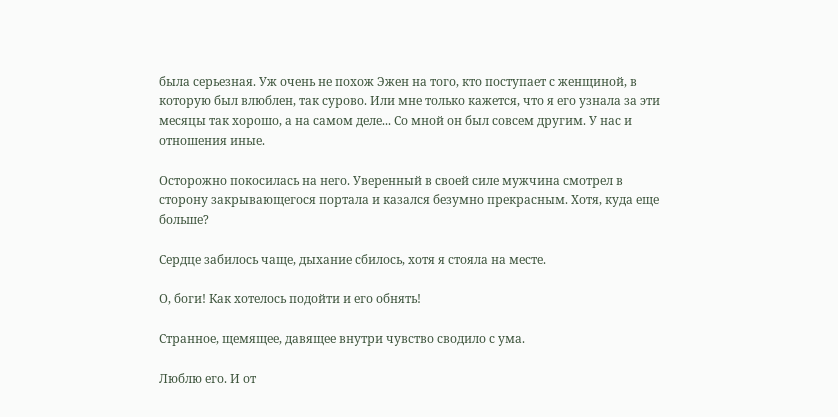была серьезная. Уж очень не похож Эжен на того, кто поступает с женщиной, в которую был влюблен, так сурово. Или мне только кажется, что я его узнала за эти месяцы так хорошо, а на самом деле... Со мной он был совсем другим. У нас и отношения иные.

Осторожно покосилась на него. Уверенный в своей силе мужчина смотрел в сторону закрывающегося портала и казался безумно прекрасным. Хотя, куда еще больше?

Сердце забилось чаще, дыхание сбилось, хотя я стояла на месте.

О, боги! Как хотелось подойти и его обнять!

Странное, щемящее, давящее внутри чувство сводило с ума.

Люблю его. И от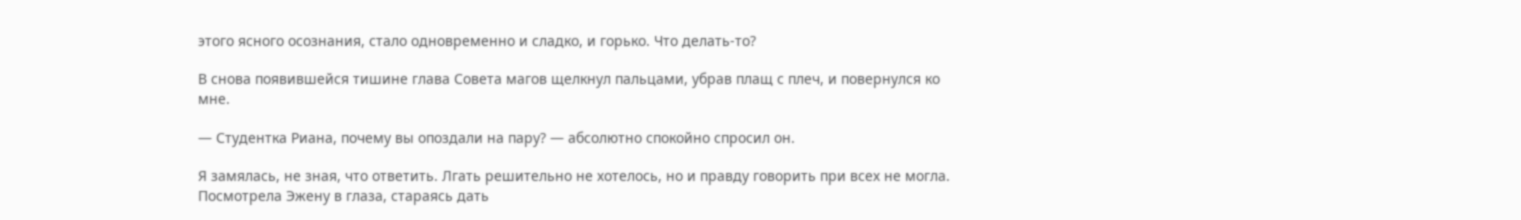этого ясного осознания, стало одновременно и сладко, и горько. Что делать-то?

В снова появившейся тишине глава Совета магов щелкнул пальцами, убрав плащ с плеч, и повернулся ко мне.

— Студентка Риана, почему вы опоздали на пару? — абсолютно спокойно спросил он.

Я замялась, не зная, что ответить. Лгать решительно не хотелось, но и правду говорить при всех не могла. Посмотрела Эжену в глаза, стараясь дать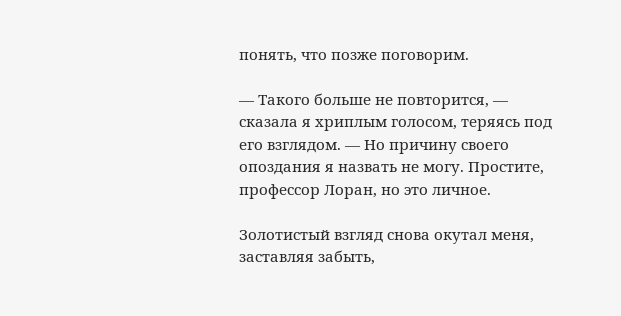понять, что позже поговорим.

— Такого больше не повторится, — сказала я хриплым голосом, теряясь под его взглядом. — Но причину своего опоздания я назвать не могу. Простите, профессор Лоран, но это личное.

Золотистый взгляд снова окутал меня, заставляя забыть,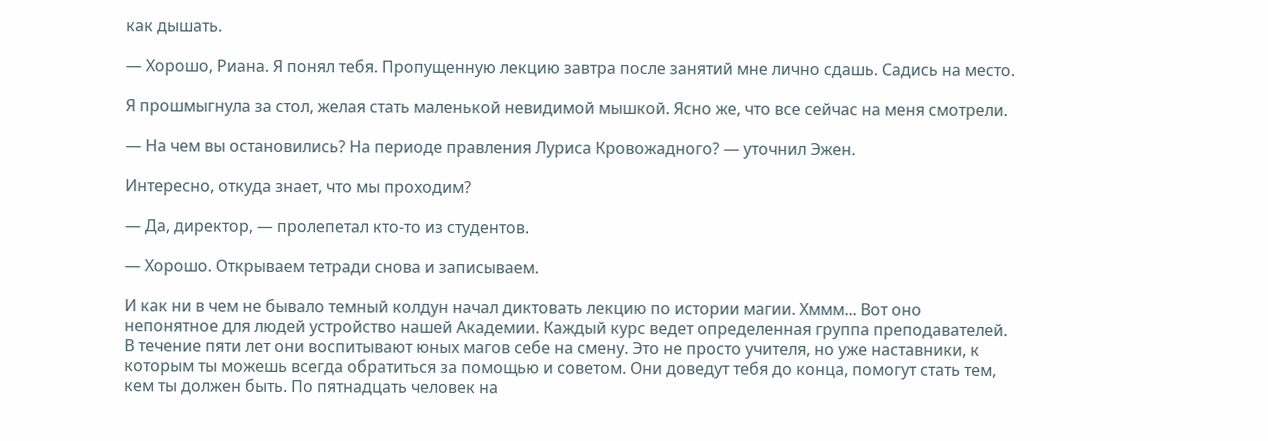как дышать.

— Хорошо, Риана. Я понял тебя. Пропущенную лекцию завтра после занятий мне лично сдашь. Садись на место.

Я прошмыгнула за стол, желая стать маленькой невидимой мышкой. Ясно же, что все сейчас на меня смотрели.

— На чем вы остановились? На периоде правления Луриса Кровожадного? — уточнил Эжен.

Интересно, откуда знает, что мы проходим?

— Да, директор, — пролепетал кто-то из студентов.

— Хорошо. Открываем тетради снова и записываем.

И как ни в чем не бывало темный колдун начал диктовать лекцию по истории магии. Хммм... Вот оно непонятное для людей устройство нашей Академии. Каждый курс ведет определенная группа преподавателей. В течение пяти лет они воспитывают юных магов себе на смену. Это не просто учителя, но уже наставники, к которым ты можешь всегда обратиться за помощью и советом. Они доведут тебя до конца, помогут стать тем, кем ты должен быть. По пятнадцать человек на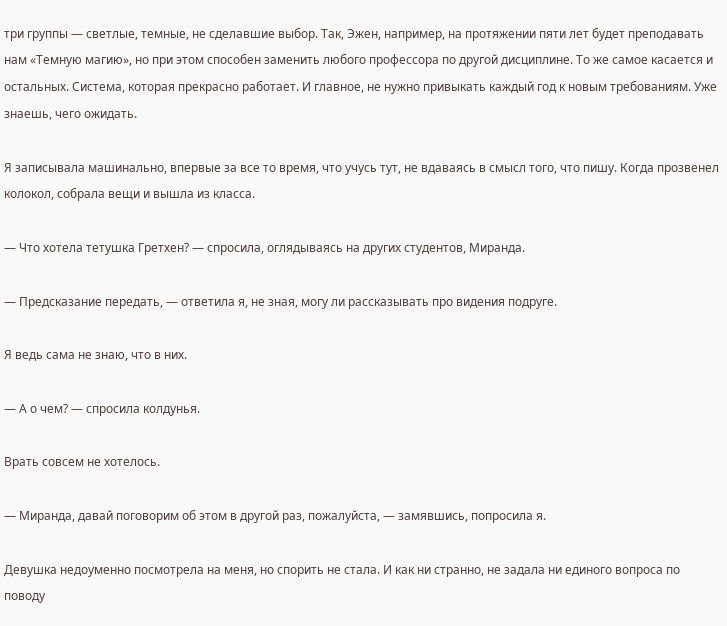три группы — светлые, темные, не сделавшие выбор. Так, Эжен, например, на протяжении пяти лет будет преподавать нам «Темную магию», но при этом способен заменить любого профессора по другой дисциплине. То же самое касается и остальных. Система, которая прекрасно работает. И главное, не нужно привыкать каждый год к новым требованиям. Уже знаешь, чего ожидать.

Я записывала машинально, впервые за все то время, что учусь тут, не вдаваясь в смысл того, что пишу. Когда прозвенел колокол, собрала вещи и вышла из класса.

— Что хотела тетушка Гретхен? — спросила, оглядываясь на других студентов, Миранда.

— Предсказание передать, — ответила я, не зная, могу ли рассказывать про видения подруге.

Я ведь сама не знаю, что в них.

— А о чем? — спросила колдунья.

Врать совсем не хотелось.

— Миранда, давай поговорим об этом в другой раз, пожалуйста, — замявшись, попросила я.

Девушка недоуменно посмотрела на меня, но спорить не стала. И как ни странно, не задала ни единого вопроса по поводу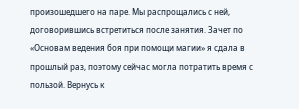произошедшего на паре. Мы распрощались с ней, договорившись встретиться после занятия. Зачет по «Основам ведения боя при помощи магии» я сдала в прошлый раз, поэтому сейчас могла потратить время с пользой. Вернусь к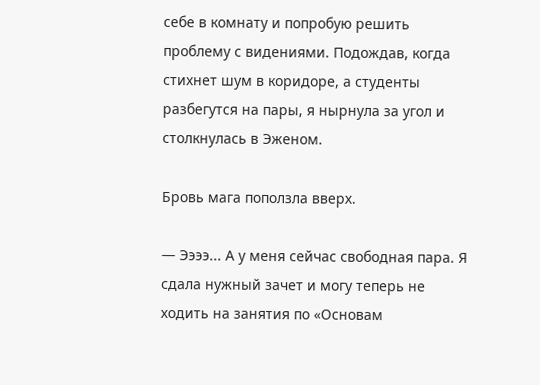себе в комнату и попробую решить проблему с видениями. Подождав, когда стихнет шум в коридоре, а студенты разбегутся на пары, я нырнула за угол и столкнулась в Эженом.

Бровь мага поползла вверх.

— Ээээ... А у меня сейчас свободная пара. Я сдала нужный зачет и могу теперь не ходить на занятия по «Основам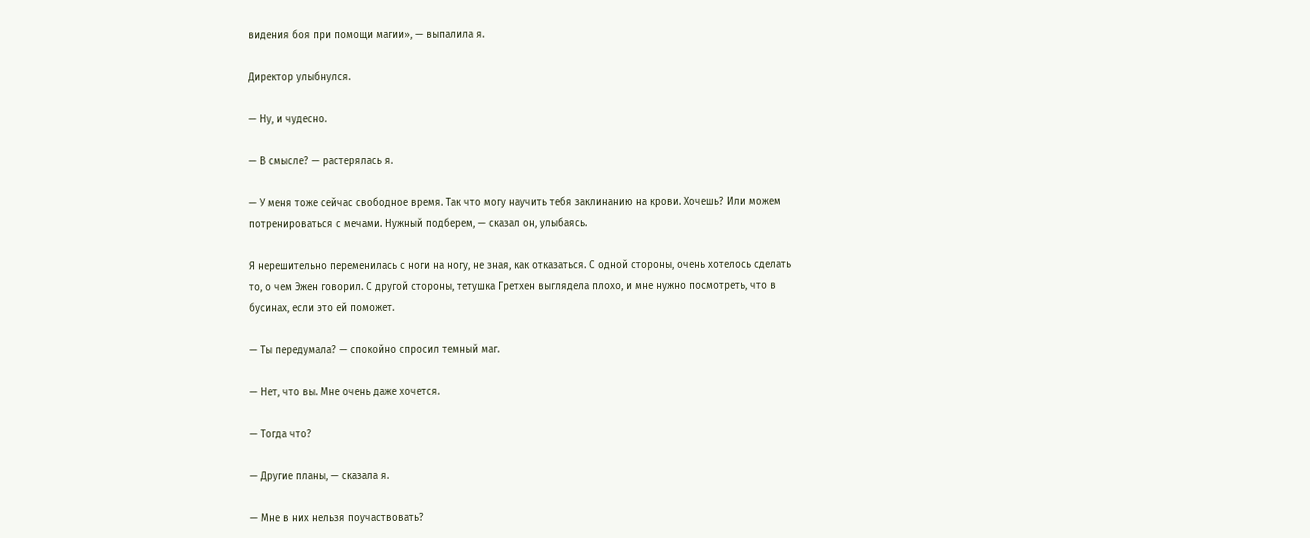видения боя при помощи магии», — выпалила я.

Директор улыбнулся.

— Ну, и чудесно.

— В смысле? — растерялась я.

— У меня тоже сейчас свободное время. Так что могу научить тебя заклинанию на крови. Хочешь? Или можем потренироваться с мечами. Нужный подберем, — сказал он, улыбаясь.

Я нерешительно переменилась с ноги на ногу, не зная, как отказаться. С одной стороны, очень хотелось сделать то, о чем Эжен говорил. С другой стороны, тетушка Гретхен выглядела плохо, и мне нужно посмотреть, что в бусинах, если это ей поможет.

— Ты передумала? — спокойно спросил темный маг.

— Нет, что вы. Мне очень даже хочется.

— Тогда что?

— Другие планы, — сказала я.

— Мне в них нельзя поучаствовать?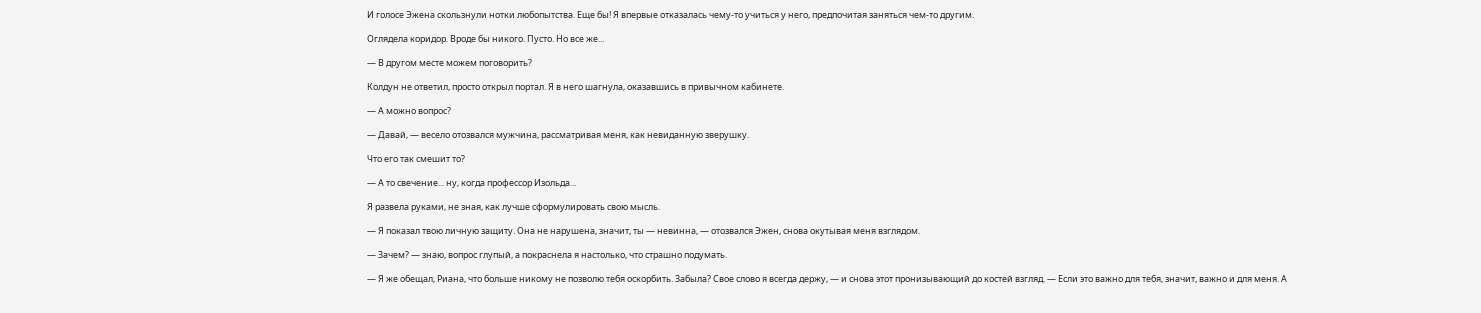И голосе Эжена скользнули нотки любопытства. Еще бы! Я впервые отказалась чему-то учиться у него, предпочитая заняться чем-то другим.

Оглядела коридор. Вроде бы никого. Пусто. Но все же...

— В другом месте можем поговорить?

Колдун не ответил, просто открыл портал. Я в него шагнула, оказавшись в привычном кабинете.

— А можно вопрос?

— Давай, — весело отозвался мужчина, рассматривая меня, как невиданную зверушку.

Что его так смешит то?

— А то свечение... ну, когда профессор Изольда...

Я развела руками, не зная, как лучше сформулировать свою мысль.

— Я показал твою личную защиту. Она не нарушена, значит, ты — невинна, — отозвался Эжен, снова окутывая меня взглядом.

— Зачем? — знаю, вопрос глупый, а покраснела я настолько, что страшно подумать.

— Я же обещал, Риана, что больше никому не позволю тебя оскорбить. Забыла? Свое слово я всегда держу, — и снова этот пронизывающий до костей взгляд. — Если это важно для тебя, значит, важно и для меня. А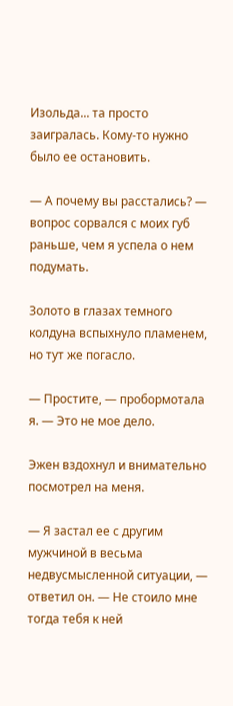Изольда... та просто заигралась. Кому-то нужно было ее остановить.

— А почему вы расстались? — вопрос сорвался с моих губ раньше, чем я успела о нем подумать.

Золото в глазах темного колдуна вспыхнуло пламенем, но тут же погасло.

— Простите, — пробормотала я. — Это не мое дело.

Эжен вздохнул и внимательно посмотрел на меня.

— Я застал ее с другим мужчиной в весьма недвусмысленной ситуации, — ответил он. — Не стоило мне тогда тебя к ней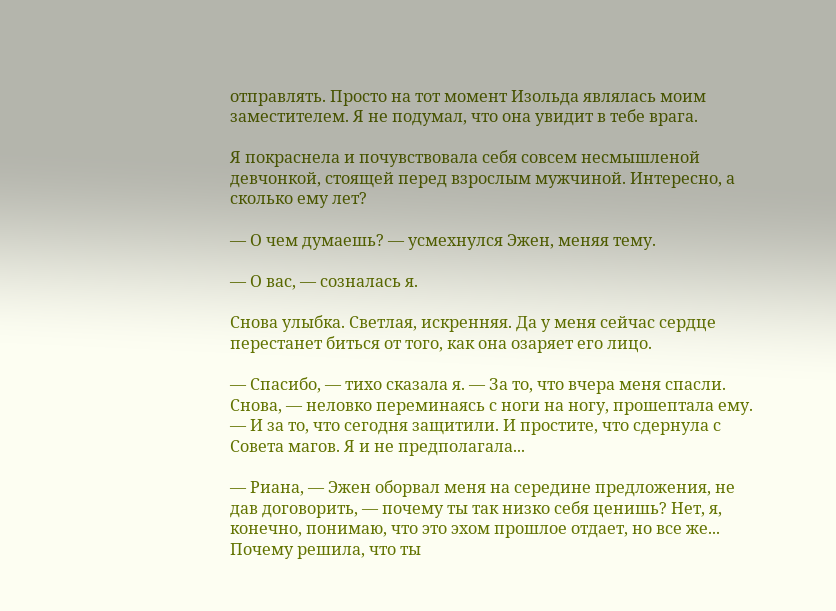отправлять. Просто на тот момент Изольда являлась моим заместителем. Я не подумал, что она увидит в тебе врага.

Я покраснела и почувствовала себя совсем несмышленой девчонкой, стоящей перед взрослым мужчиной. Интересно, а сколько ему лет?

— О чем думаешь? — усмехнулся Эжен, меняя тему.

— О вас, — созналась я.

Снова улыбка. Светлая, искренняя. Да у меня сейчас сердце перестанет биться от того, как она озаряет его лицо.

— Спасибо, — тихо сказала я. — За то, что вчера меня спасли. Снова, — неловко переминаясь с ноги на ногу, прошептала ему. — И за то, что сегодня защитили. И простите, что сдернула с Совета магов. Я и не предполагала...

— Риана, — Эжен оборвал меня на середине предложения, не дав договорить, — почему ты так низко себя ценишь? Нет, я, конечно, понимаю, что это эхом прошлое отдает, но все же... Почему решила, что ты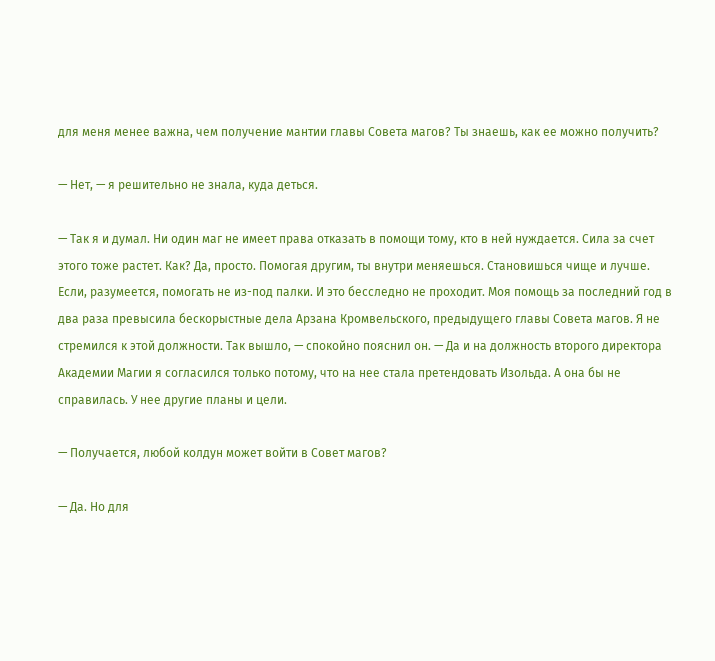для меня менее важна, чем получение мантии главы Совета магов? Ты знаешь, как ее можно получить?

— Нет, — я решительно не знала, куда деться.

— Так я и думал. Ни один маг не имеет права отказать в помощи тому, кто в ней нуждается. Сила за счет этого тоже растет. Как? Да, просто. Помогая другим, ты внутри меняешься. Становишься чище и лучше. Если, разумеется, помогать не из-под палки. И это бесследно не проходит. Моя помощь за последний год в два раза превысила бескорыстные дела Арзана Кромвельского, предыдущего главы Совета магов. Я не стремился к этой должности. Так вышло, — спокойно пояснил он. — Да и на должность второго директора Академии Магии я согласился только потому, что на нее стала претендовать Изольда. А она бы не справилась. У нее другие планы и цели.

— Получается, любой колдун может войти в Совет магов?

— Да. Но для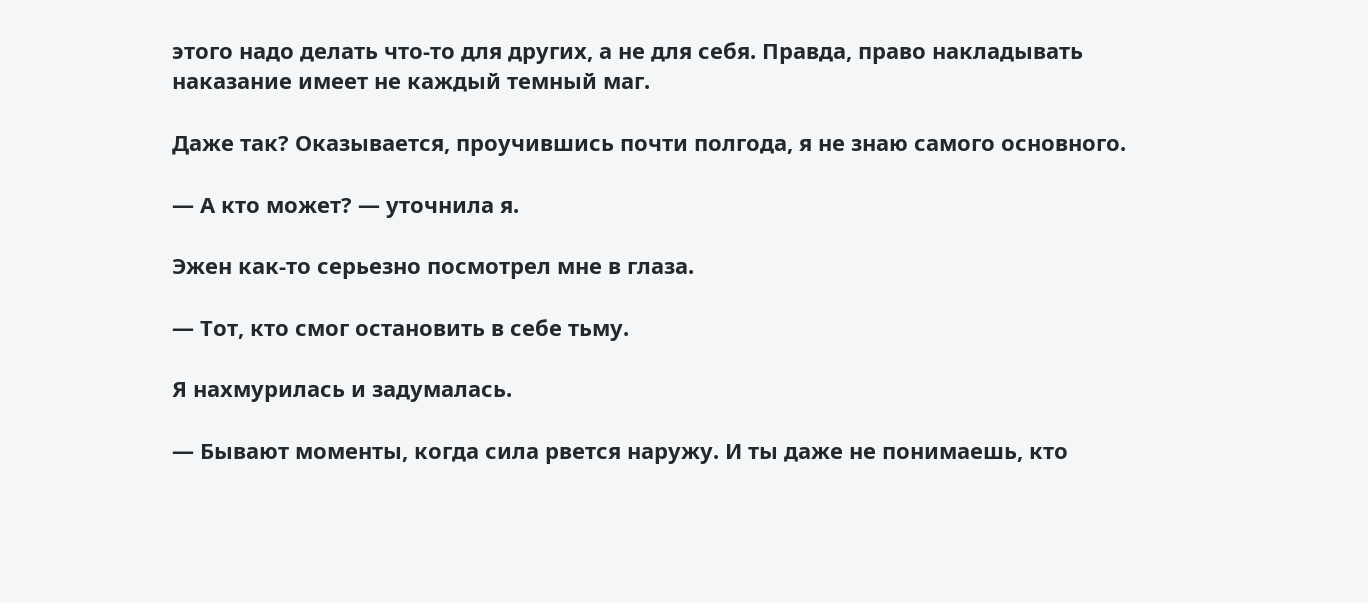этого надо делать что-то для других, а не для себя. Правда, право накладывать наказание имеет не каждый темный маг.

Даже так? Оказывается, проучившись почти полгода, я не знаю самого основного.

— А кто может? — уточнила я.

Эжен как-то серьезно посмотрел мне в глаза.

— Тот, кто смог остановить в себе тьму.

Я нахмурилась и задумалась.

— Бывают моменты, когда сила рвется наружу. И ты даже не понимаешь, кто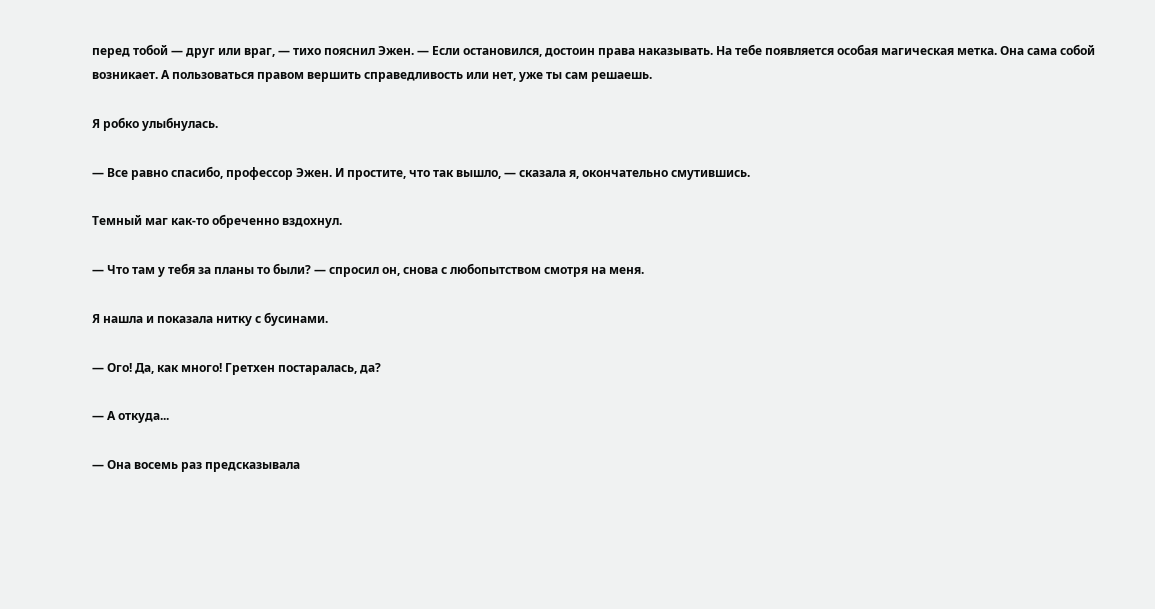перед тобой — друг или враг, — тихо пояснил Эжен. — Если остановился, достоин права наказывать. На тебе появляется особая магическая метка. Она сама собой возникает. А пользоваться правом вершить справедливость или нет, уже ты сам решаешь.

Я робко улыбнулась.

— Все равно спасибо, профессор Эжен. И простите, что так вышло, — сказала я, окончательно смутившись.

Темный маг как-то обреченно вздохнул.

— Что там у тебя за планы то были? — спросил он, снова с любопытством смотря на меня.

Я нашла и показала нитку с бусинами.

— Ого! Да, как много! Гретхен постаралась, да?

— А откуда...

— Она восемь раз предсказывала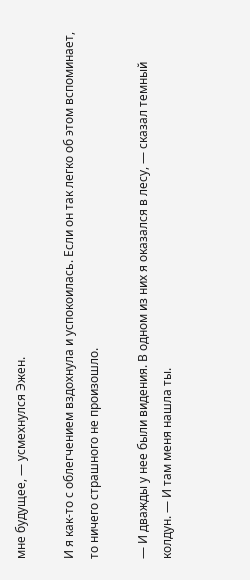мне будущее, — усмехнулся Эжен.

И я как-то с облегчением вздохнула и успокоилась. Если он так легко об этом вспоминает, то ничего страшного не произошло.

— И дважды у нее были видения. В одном из них я оказался в лесу, — сказал темный колдун. — И там меня нашла ты.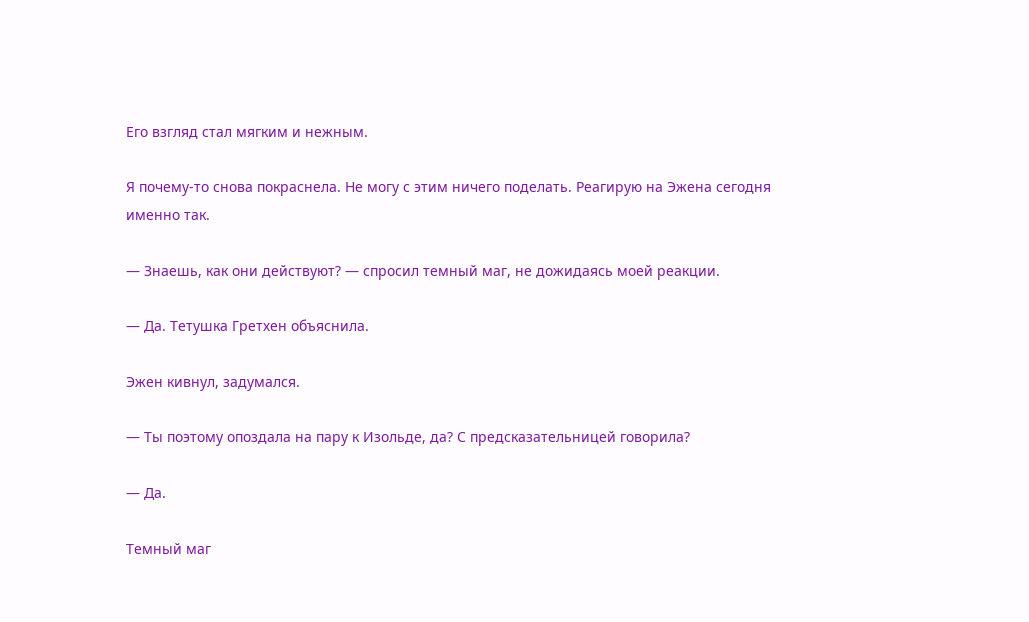Его взгляд стал мягким и нежным.

Я почему-то снова покраснела. Не могу с этим ничего поделать. Реагирую на Эжена сегодня именно так.

— Знаешь, как они действуют? — спросил темный маг, не дожидаясь моей реакции.

— Да. Тетушка Гретхен объяснила.

Эжен кивнул, задумался.

— Ты поэтому опоздала на пару к Изольде, да? С предсказательницей говорила?

— Да.

Темный маг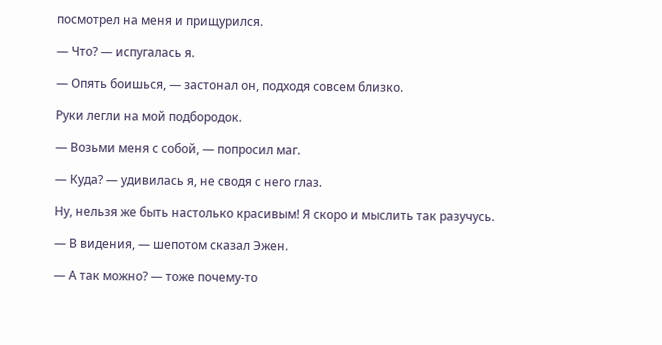посмотрел на меня и прищурился.

— Что? — испугалась я.

— Опять боишься, — застонал он, подходя совсем близко.

Руки легли на мой подбородок.

— Возьми меня с собой, — попросил маг.

— Куда? — удивилась я, не сводя с него глаз.

Ну, нельзя же быть настолько красивым! Я скоро и мыслить так разучусь.

— В видения, — шепотом сказал Эжен.

— А так можно? — тоже почему-то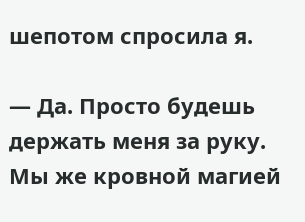шепотом спросила я.

— Да. Просто будешь держать меня за руку. Мы же кровной магией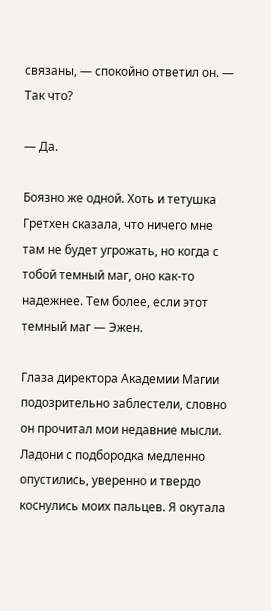связаны, — спокойно ответил он. — Так что?

— Да.

Боязно же одной. Хоть и тетушка Гретхен сказала, что ничего мне там не будет угрожать, но когда с тобой темный маг, оно как-то надежнее. Тем более, если этот темный маг — Эжен.

Глаза директора Академии Магии подозрительно заблестели, словно он прочитал мои недавние мысли. Ладони с подбородка медленно опустились, уверенно и твердо коснулись моих пальцев. Я окутала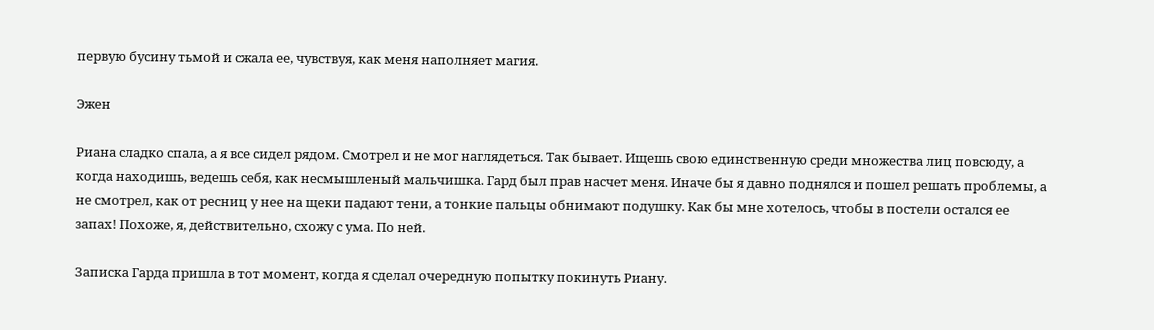первую бусину тьмой и сжала ее, чувствуя, как меня наполняет магия.

Эжен

Риана сладко спала, а я все сидел рядом. Смотрел и не мог наглядеться. Так бывает. Ищешь свою единственную среди множества лиц повсюду, а когда находишь, ведешь себя, как несмышленый мальчишка. Гард был прав насчет меня. Иначе бы я давно поднялся и пошел решать проблемы, а не смотрел, как от ресниц у нее на щеки падают тени, а тонкие пальцы обнимают подушку. Как бы мне хотелось, чтобы в постели остался ее запах! Похоже, я, действительно, схожу с ума. По ней.

Записка Гарда пришла в тот момент, когда я сделал очередную попытку покинуть Риану.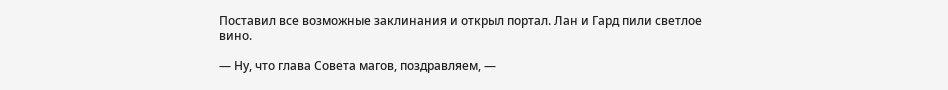Поставил все возможные заклинания и открыл портал. Лан и Гард пили светлое вино.

— Ну, что глава Совета магов, поздравляем, —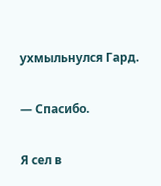ухмыльнулся Гард.

— Спасибо.

Я сел в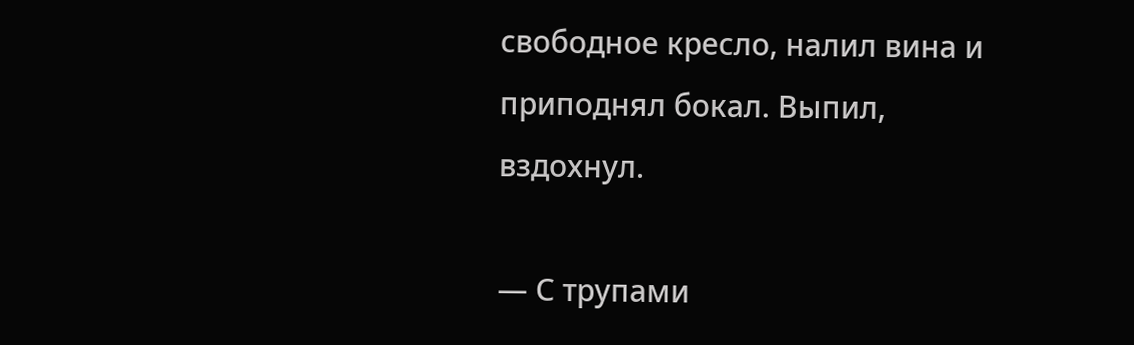свободное кресло, налил вина и приподнял бокал. Выпил, вздохнул.

— С трупами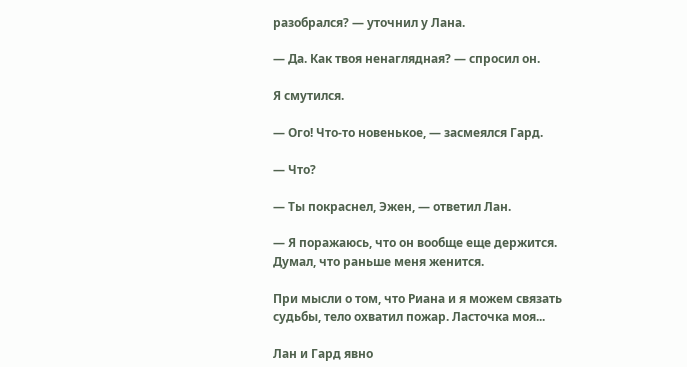разобрался? — уточнил у Лана.

— Да. Как твоя ненаглядная? — спросил он.

Я смутился.

— Ого! Что-то новенькое, — засмеялся Гард.

— Что?

— Ты покраснел, Эжен, — ответил Лан.

— Я поражаюсь, что он вообще еще держится. Думал, что раньше меня женится.

При мысли о том, что Риана и я можем связать судьбы, тело охватил пожар. Ласточка моя...

Лан и Гард явно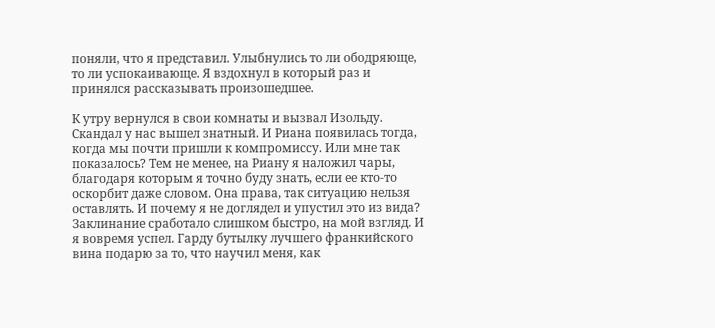поняли, что я представил. Улыбнулись то ли ободряюще, то ли успокаивающе. Я вздохнул в который раз и принялся рассказывать произошедшее.

К утру вернулся в свои комнаты и вызвал Изольду. Скандал у нас вышел знатный. И Риана появилась тогда, когда мы почти пришли к компромиссу. Или мне так показалось? Тем не менее, на Риану я наложил чары, благодаря которым я точно буду знать, если ее кто-то оскорбит даже словом. Она права, так ситуацию нельзя оставлять. И почему я не доглядел и упустил это из вида? Заклинание сработало слишком быстро, на мой взгляд. И я вовремя успел. Гарду бутылку лучшего франкийского вина подарю за то, что научил меня, как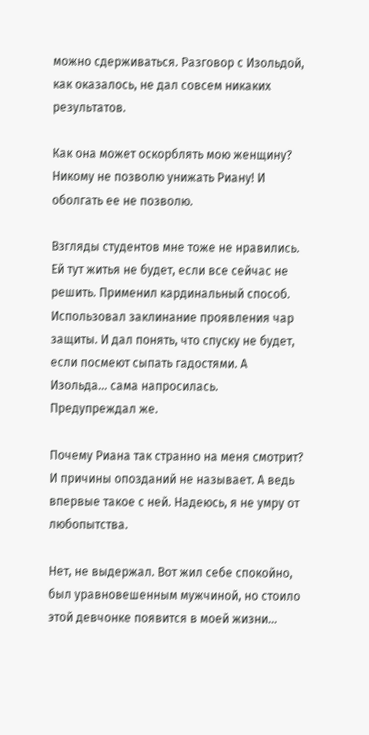можно сдерживаться. Разговор с Изольдой, как оказалось, не дал совсем никаких результатов.

Как она может оскорблять мою женщину? Никому не позволю унижать Риану! И оболгать ее не позволю.

Взгляды студентов мне тоже не нравились. Ей тут житья не будет, если все сейчас не решить. Применил кардинальный способ. Использовал заклинание проявления чар защиты. И дал понять, что спуску не будет, если посмеют сыпать гадостями. А Изольда... сама напросилась. Предупреждал же.

Почему Риана так странно на меня смотрит? И причины опозданий не называет. А ведь впервые такое с ней. Надеюсь, я не умру от любопытства.

Нет, не выдержал. Вот жил себе спокойно, был уравновешенным мужчиной, но стоило этой девчонке появится в моей жизни...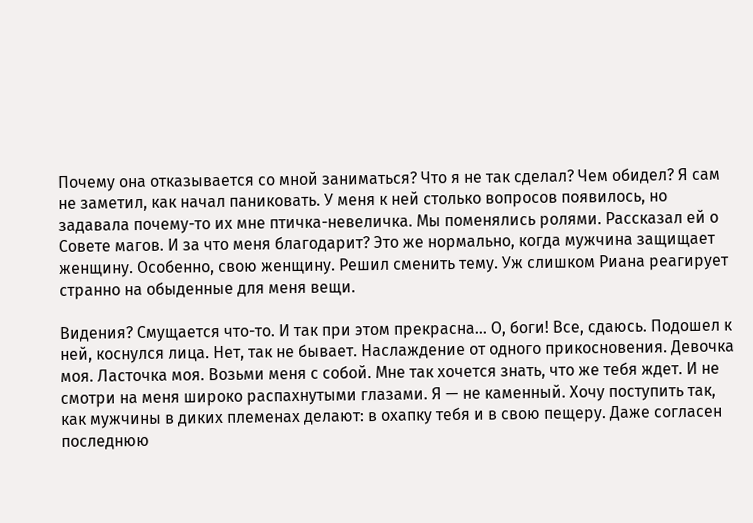Почему она отказывается со мной заниматься? Что я не так сделал? Чем обидел? Я сам не заметил, как начал паниковать. У меня к ней столько вопросов появилось, но задавала почему-то их мне птичка-невеличка. Мы поменялись ролями. Рассказал ей о Совете магов. И за что меня благодарит? Это же нормально, когда мужчина защищает женщину. Особенно, свою женщину. Решил сменить тему. Уж слишком Риана реагирует странно на обыденные для меня вещи.

Видения? Смущается что-то. И так при этом прекрасна... О, боги! Все, сдаюсь. Подошел к ней, коснулся лица. Нет, так не бывает. Наслаждение от одного прикосновения. Девочка моя. Ласточка моя. Возьми меня с собой. Мне так хочется знать, что же тебя ждет. И не смотри на меня широко распахнутыми глазами. Я — не каменный. Хочу поступить так, как мужчины в диких племенах делают: в охапку тебя и в свою пещеру. Даже согласен последнюю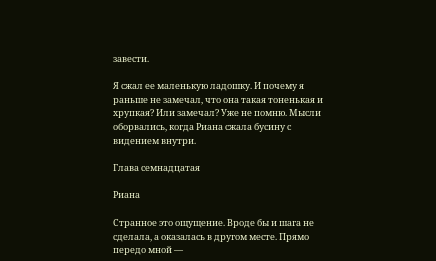завести.

Я сжал ее маленькую ладошку. И почему я раньше не замечал, что она такая тоненькая и хрупкая? Или замечал? Уже не помню. Мысли оборвались, когда Риана сжала бусину с видением внутри.

Глава семнадцатая

Риана

Странное это ощущение. Вроде бы и шага не сделала, а оказалась в другом месте. Прямо передо мной —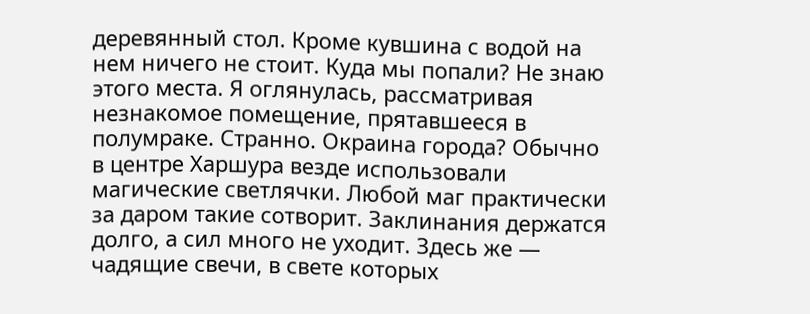деревянный стол. Кроме кувшина с водой на нем ничего не стоит. Куда мы попали? Не знаю этого места. Я оглянулась, рассматривая незнакомое помещение, прятавшееся в полумраке. Странно. Окраина города? Обычно в центре Харшура везде использовали магические светлячки. Любой маг практически за даром такие сотворит. Заклинания держатся долго, а сил много не уходит. Здесь же — чадящие свечи, в свете которых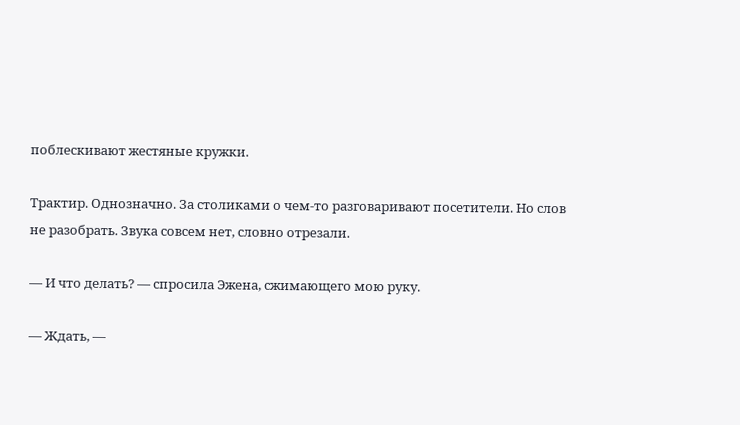поблескивают жестяные кружки.

Трактир. Однозначно. За столиками о чем-то разговаривают посетители. Но слов не разобрать. Звука совсем нет, словно отрезали.

— И что делать? — спросила Эжена, сжимающего мою руку.

— Ждать, —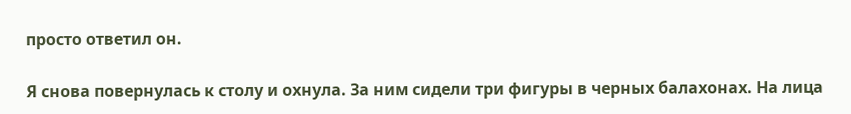просто ответил он.

Я снова повернулась к столу и охнула. За ним сидели три фигуры в черных балахонах. На лица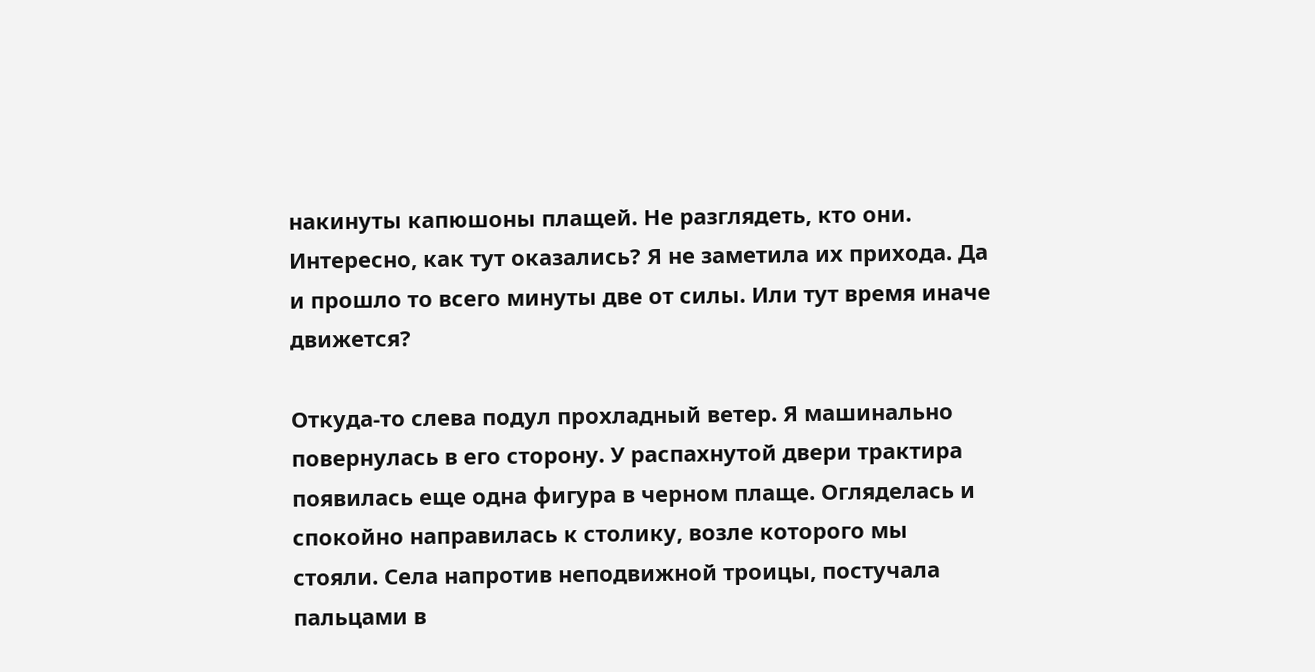накинуты капюшоны плащей. Не разглядеть, кто они. Интересно, как тут оказались? Я не заметила их прихода. Да и прошло то всего минуты две от силы. Или тут время иначе движется?

Откуда-то слева подул прохладный ветер. Я машинально повернулась в его сторону. У распахнутой двери трактира появилась еще одна фигура в черном плаще. Огляделась и спокойно направилась к столику, возле которого мы стояли. Села напротив неподвижной троицы, постучала пальцами в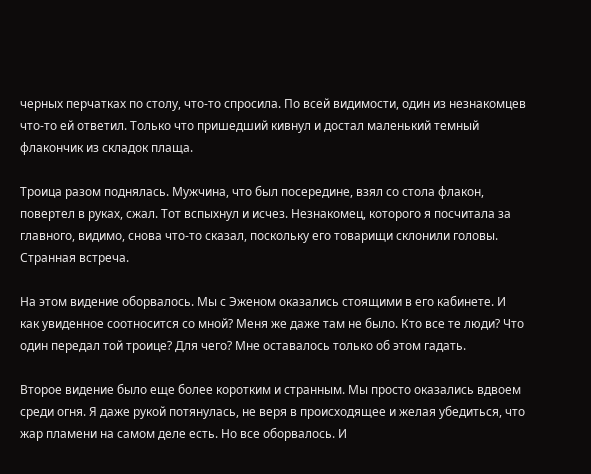черных перчатках по столу, что-то спросила. По всей видимости, один из незнакомцев что-то ей ответил. Только что пришедший кивнул и достал маленький темный флакончик из складок плаща.

Троица разом поднялась. Мужчина, что был посередине, взял со стола флакон, повертел в руках, сжал. Тот вспыхнул и исчез. Незнакомец, которого я посчитала за главного, видимо, снова что-то сказал, поскольку его товарищи склонили головы. Странная встреча.

На этом видение оборвалось. Мы с Эженом оказались стоящими в его кабинете. И как увиденное соотносится со мной? Меня же даже там не было. Кто все те люди? Что один передал той троице? Для чего? Мне оставалось только об этом гадать.

Второе видение было еще более коротким и странным. Мы просто оказались вдвоем среди огня. Я даже рукой потянулась, не веря в происходящее и желая убедиться, что жар пламени на самом деле есть. Но все оборвалось. И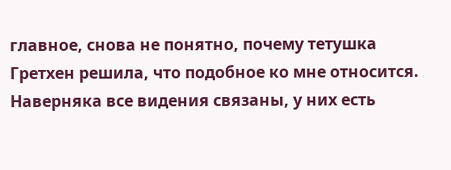главное, снова не понятно, почему тетушка Гретхен решила, что подобное ко мне относится. Наверняка все видения связаны, у них есть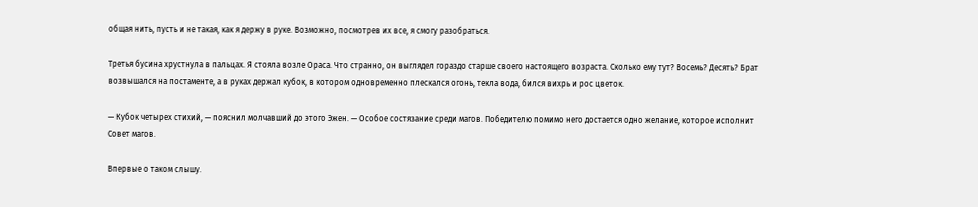общая нить, пусть и не такая, как я держу в руке. Возможно, посмотрев их все, я смогу разобраться.

Третья бусина хрустнула в пальцах. Я стояла возле Ораса. Что странно, он выглядел гораздо старше своего настоящего возраста. Сколько ему тут? Восемь? Десять? Брат возвышался на постаменте, а в руках держал кубок, в котором одновременно плескался огонь, текла вода, бился вихрь и рос цветок.

— Кубок четырех стихий, — пояснил молчавший до этого Эжен. — Особое состязание среди магов. Победителю помимо него достается одно желание, которое исполнит Совет магов.

Впервые о таком слышу.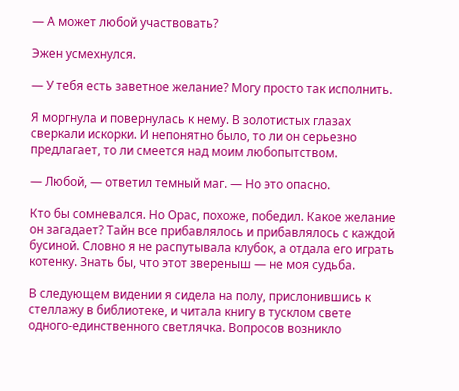— А может любой участвовать?

Эжен усмехнулся.

— У тебя есть заветное желание? Могу просто так исполнить.

Я моргнула и повернулась к нему. В золотистых глазах сверкали искорки. И непонятно было, то ли он серьезно предлагает, то ли смеется над моим любопытством.

— Любой, — ответил темный маг. — Но это опасно.

Кто бы сомневался. Но Орас, похоже, победил. Какое желание он загадает? Тайн все прибавлялось и прибавлялось с каждой бусиной. Словно я не распутывала клубок, а отдала его играть котенку. Знать бы, что этот звереныш — не моя судьба.

В следующем видении я сидела на полу, прислонившись к стеллажу в библиотеке, и читала книгу в тусклом свете одного-единственного светлячка. Вопросов возникло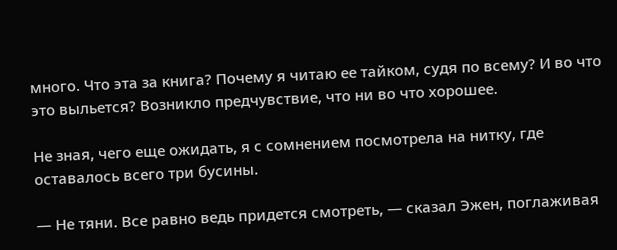много. Что эта за книга? Почему я читаю ее тайком, судя по всему? И во что это выльется? Возникло предчувствие, что ни во что хорошее.

Не зная, чего еще ожидать, я с сомнением посмотрела на нитку, где оставалось всего три бусины.

— Не тяни. Все равно ведь придется смотреть, — сказал Эжен, поглаживая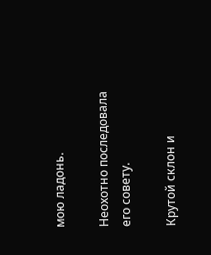мою ладонь.

Неохотно последовала его совету.

Крутой склон и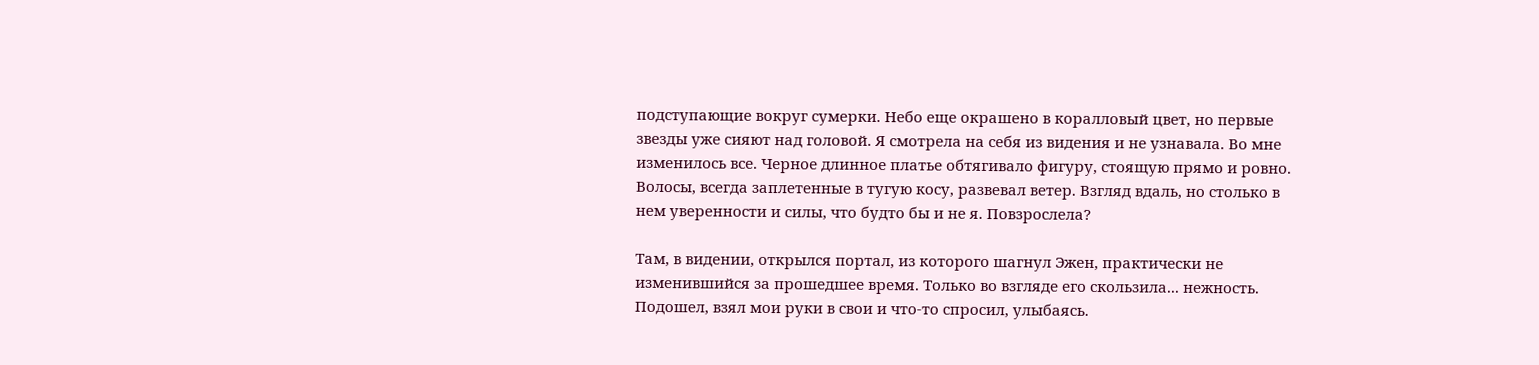подступающие вокруг сумерки. Небо еще окрашено в коралловый цвет, но первые звезды уже сияют над головой. Я смотрела на себя из видения и не узнавала. Во мне изменилось все. Черное длинное платье обтягивало фигуру, стоящую прямо и ровно. Волосы, всегда заплетенные в тугую косу, развевал ветер. Взгляд вдаль, но столько в нем уверенности и силы, что будто бы и не я. Повзрослела?

Там, в видении, открылся портал, из которого шагнул Эжен, практически не изменившийся за прошедшее время. Только во взгляде его скользила... нежность. Подошел, взял мои руки в свои и что-то спросил, улыбаясь.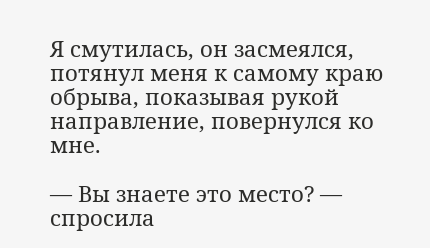Я смутилась, он засмеялся, потянул меня к самому краю обрыва, показывая рукой направление, повернулся ко мне.

— Вы знаете это место? — спросила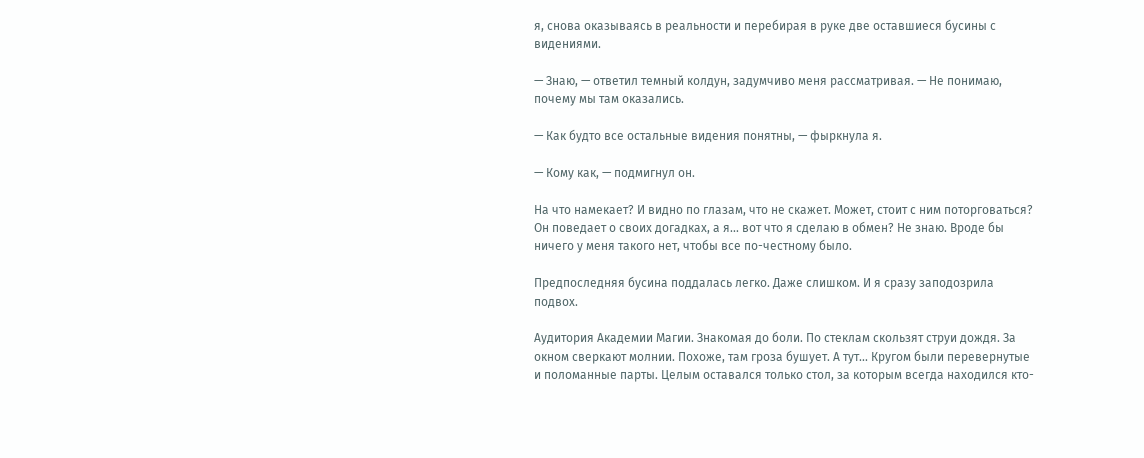я, снова оказываясь в реальности и перебирая в руке две оставшиеся бусины с видениями.

— Знаю, — ответил темный колдун, задумчиво меня рассматривая. — Не понимаю, почему мы там оказались.

— Как будто все остальные видения понятны, — фыркнула я.

— Кому как, — подмигнул он.

На что намекает? И видно по глазам, что не скажет. Может, стоит с ним поторговаться? Он поведает о своих догадках, а я... вот что я сделаю в обмен? Не знаю. Вроде бы ничего у меня такого нет, чтобы все по-честному было.

Предпоследняя бусина поддалась легко. Даже слишком. И я сразу заподозрила подвох.

Аудитория Академии Магии. Знакомая до боли. По стеклам скользят струи дождя. За окном сверкают молнии. Похоже, там гроза бушует. А тут... Кругом были перевернутые и поломанные парты. Целым оставался только стол, за которым всегда находился кто-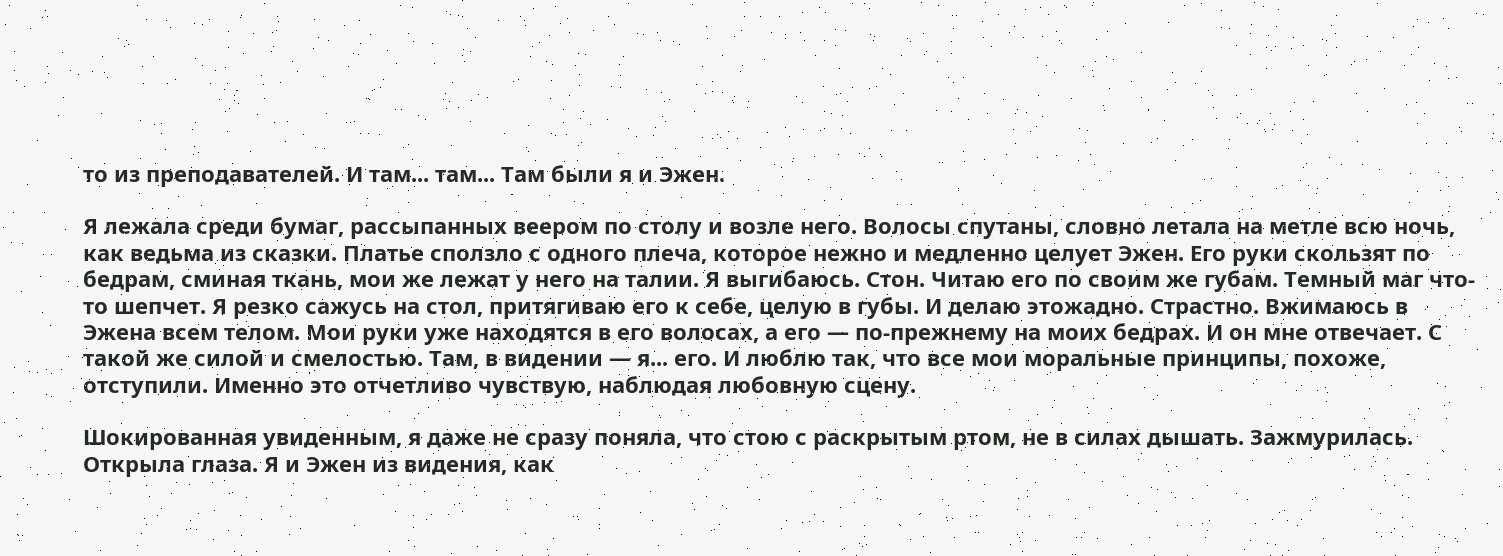то из преподавателей. И там... там... Там были я и Эжен.

Я лежала среди бумаг, рассыпанных веером по столу и возле него. Волосы спутаны, словно летала на метле всю ночь, как ведьма из сказки. Платье сползло с одного плеча, которое нежно и медленно целует Эжен. Его руки скользят по бедрам, сминая ткань, мои же лежат у него на талии. Я выгибаюсь. Стон. Читаю его по своим же губам. Темный маг что-то шепчет. Я резко сажусь на стол, притягиваю его к себе, целую в губы. И делаю этожадно. Страстно. Вжимаюсь в Эжена всем телом. Мои руки уже находятся в его волосах, а его — по-прежнему на моих бедрах. И он мне отвечает. С такой же силой и смелостью. Там, в видении — я... его. И люблю так, что все мои моральные принципы, похоже, отступили. Именно это отчетливо чувствую, наблюдая любовную сцену.

Шокированная увиденным, я даже не сразу поняла, что стою с раскрытым ртом, не в силах дышать. Зажмурилась. Открыла глаза. Я и Эжен из видения, как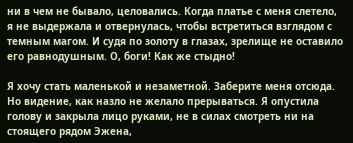ни в чем не бывало, целовались. Когда платье с меня слетело, я не выдержала и отвернулась, чтобы встретиться взглядом с темным магом. И судя по золоту в глазах, зрелище не оставило его равнодушным. О, боги! Как же стыдно!

Я хочу стать маленькой и незаметной. Заберите меня отсюда. Но видение, как назло не желало прерываться. Я опустила голову и закрыла лицо руками, не в силах смотреть ни на стоящего рядом Эжена,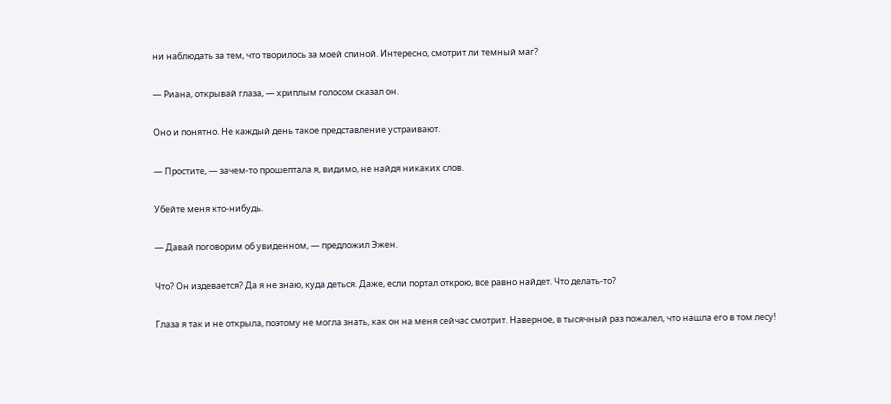ни наблюдать за тем, что творилось за моей спиной. Интересно, смотрит ли темный маг?

— Риана, открывай глаза, — хриплым голосом сказал он.

Оно и понятно. Не каждый день такое представление устраивают.

— Простите, — зачем-то прошептала я, видимо, не найдя никаких слов.

Убейте меня кто-нибудь.

— Давай поговорим об увиденном, — предложил Эжен.

Что? Он издевается? Да я не знаю, куда деться. Даже, если портал открою, все равно найдет. Что делать-то?

Глаза я так и не открыла, поэтому не могла знать, как он на меня сейчас смотрит. Наверное, в тысячный раз пожалел, что нашла его в том лесу!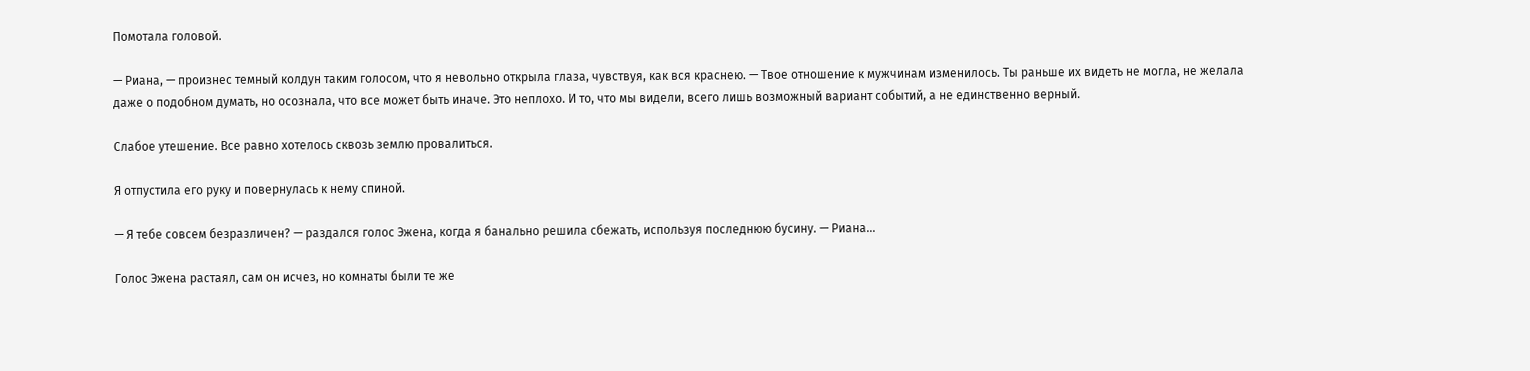Помотала головой.

— Риана, — произнес темный колдун таким голосом, что я невольно открыла глаза, чувствуя, как вся краснею. — Твое отношение к мужчинам изменилось. Ты раньше их видеть не могла, не желала даже о подобном думать, но осознала, что все может быть иначе. Это неплохо. И то, что мы видели, всего лишь возможный вариант событий, а не единственно верный.

Слабое утешение. Все равно хотелось сквозь землю провалиться.

Я отпустила его руку и повернулась к нему спиной.

— Я тебе совсем безразличен? — раздался голос Эжена, когда я банально решила сбежать, используя последнюю бусину. — Риана...

Голос Эжена растаял, сам он исчез, но комнаты были те же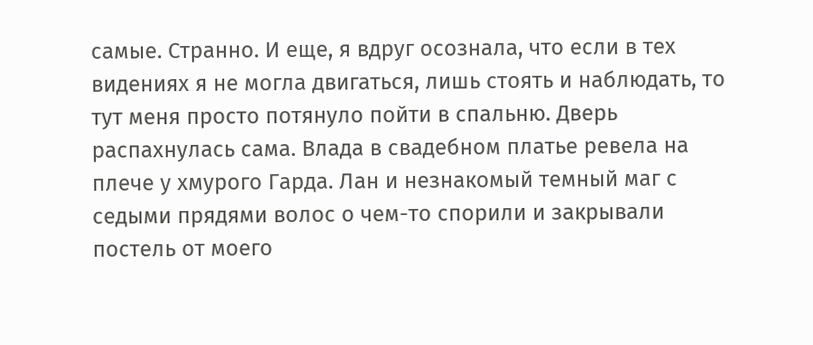самые. Странно. И еще, я вдруг осознала, что если в тех видениях я не могла двигаться, лишь стоять и наблюдать, то тут меня просто потянуло пойти в спальню. Дверь распахнулась сама. Влада в свадебном платье ревела на плече у хмурого Гарда. Лан и незнакомый темный маг с седыми прядями волос о чем-то спорили и закрывали постель от моего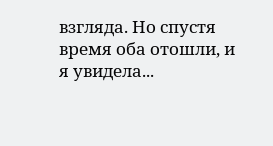взгляда. Но спустя время оба отошли, и я увидела...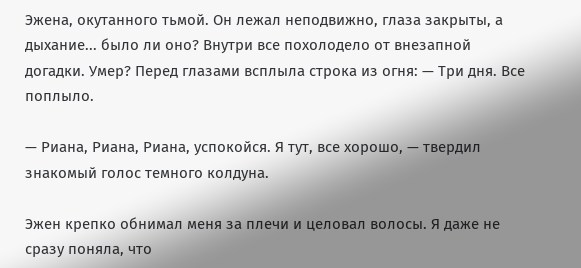Эжена, окутанного тьмой. Он лежал неподвижно, глаза закрыты, а дыхание... было ли оно? Внутри все похолодело от внезапной догадки. Умер? Перед глазами всплыла строка из огня: — Три дня. Все поплыло.

— Риана, Риана, Риана, успокойся. Я тут, все хорошо, — твердил знакомый голос темного колдуна.

Эжен крепко обнимал меня за плечи и целовал волосы. Я даже не сразу поняла, что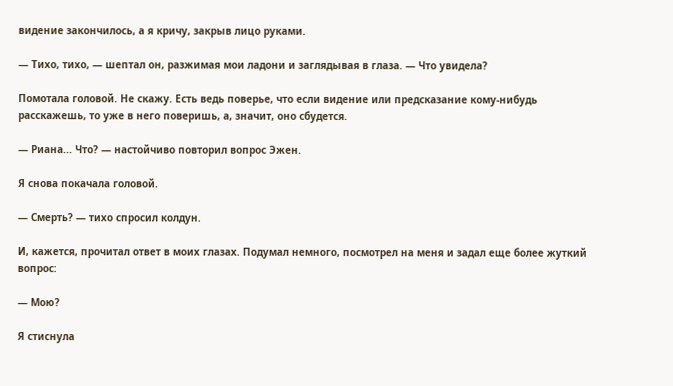видение закончилось, а я кричу, закрыв лицо руками.

— Тихо, тихо, — шептал он, разжимая мои ладони и заглядывая в глаза. — Что увидела?

Помотала головой. Не скажу. Есть ведь поверье, что если видение или предсказание кому-нибудь расскажешь, то уже в него поверишь, а, значит, оно сбудется.

— Риана... Что? — настойчиво повторил вопрос Эжен.

Я снова покачала головой.

— Смерть? — тихо спросил колдун.

И, кажется, прочитал ответ в моих глазах. Подумал немного, посмотрел на меня и задал еще более жуткий вопрос:

— Мою?

Я стиснула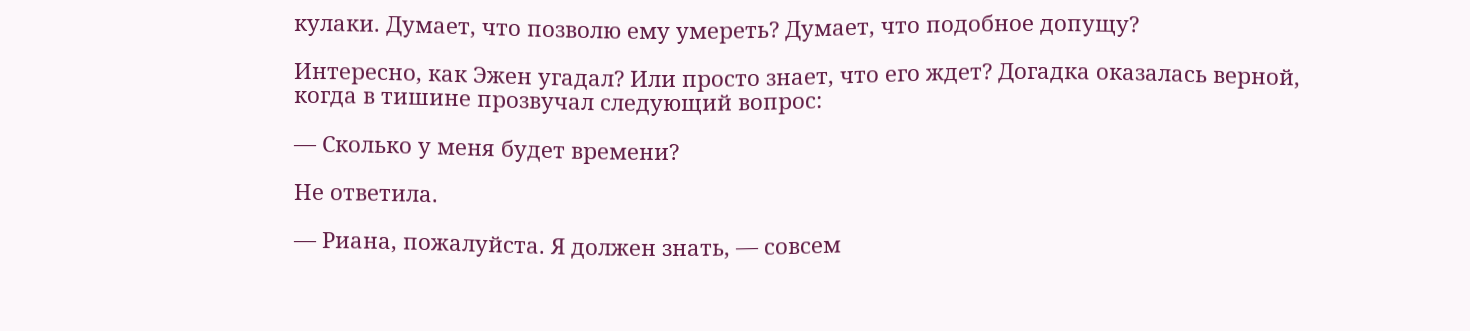кулаки. Думает, что позволю ему умереть? Думает, что подобное допущу?

Интересно, как Эжен угадал? Или просто знает, что его ждет? Догадка оказалась верной, когда в тишине прозвучал следующий вопрос:

— Сколько у меня будет времени?

Не ответила.

— Риана, пожалуйста. Я должен знать, — совсем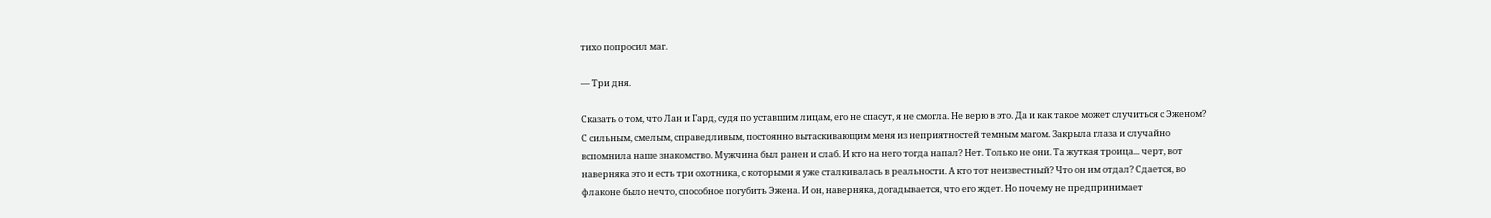тихо попросил маг.

— Три дня.

Сказать о том, что Лан и Гард, судя по уставшим лицам, его не спасут, я не смогла. Не верю в это. Да и как такое может случиться с Эженом? С сильным, смелым, справедливым, постоянно вытаскивающим меня из неприятностей темным магом. Закрыла глаза и случайно вспомнила наше знакомство. Мужчина был ранен и слаб. И кто на него тогда напал? Нет. Только не они. Та жуткая троица... черт, вот наверняка это и есть три охотника, с которыми я уже сталкивалась в реальности. А кто тот неизвестный? Что он им отдал? Сдается, во флаконе было нечто, способное погубить Эжена. И он, наверняка, догадывается, что его ждет. Но почему не предпринимает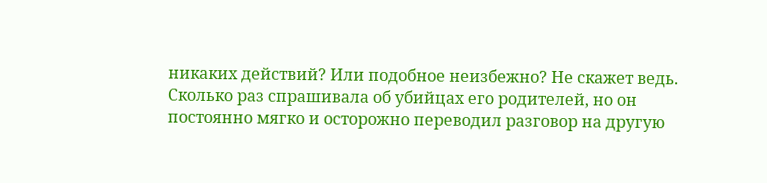никаких действий? Или подобное неизбежно? Не скажет ведь. Сколько раз спрашивала об убийцах его родителей, но он постоянно мягко и осторожно переводил разговор на другую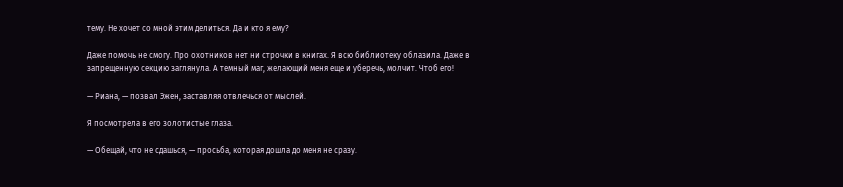тему. Не хочет со мной этим делиться. Да и кто я ему?

Даже помочь не смогу. Про охотников нет ни строчки в книгах. Я всю библиотеку облазила. Даже в запрещенную секцию заглянула. А темный маг, желающий меня еще и уберечь, молчит. Чтоб его!

— Риана, — позвал Эжен, заставляя отвлечься от мыслей.

Я посмотрела в его золотистые глаза.

— Обещай, что не сдашься, — просьба, которая дошла до меня не сразу.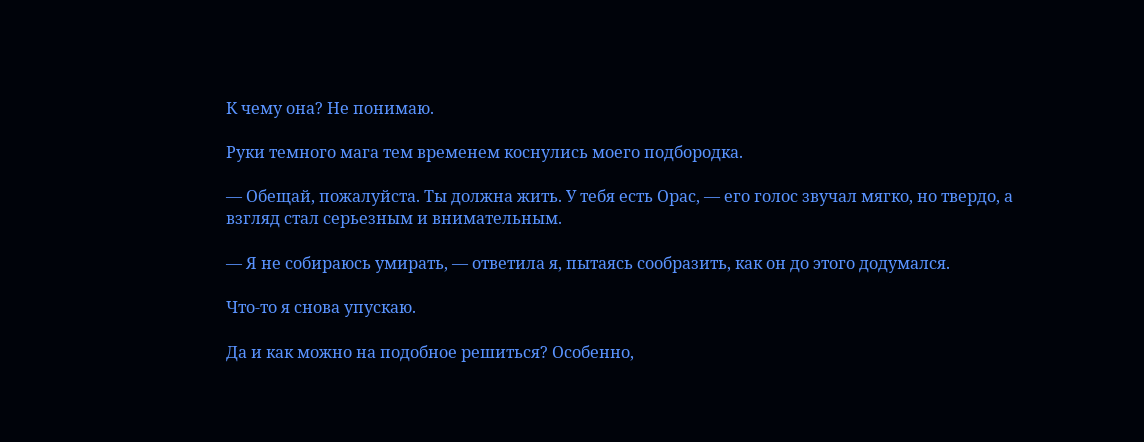К чему она? Не понимаю.

Руки темного мага тем временем коснулись моего подбородка.

— Обещай, пожалуйста. Ты должна жить. У тебя есть Орас, — его голос звучал мягко, но твердо, а взгляд стал серьезным и внимательным.

— Я не собираюсь умирать, — ответила я, пытаясь сообразить, как он до этого додумался.

Что-то я снова упускаю.

Да и как можно на подобное решиться? Особенно,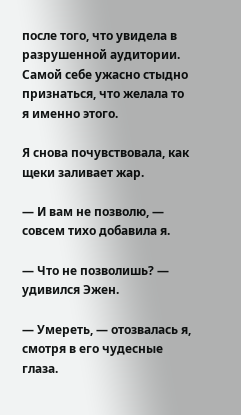после того, что увидела в разрушенной аудитории. Самой себе ужасно стыдно признаться, что желала то я именно этого.

Я снова почувствовала, как щеки заливает жар.

— И вам не позволю, — совсем тихо добавила я.

— Что не позволишь? — удивился Эжен.

— Умереть, — отозвалась я, смотря в его чудесные глаза.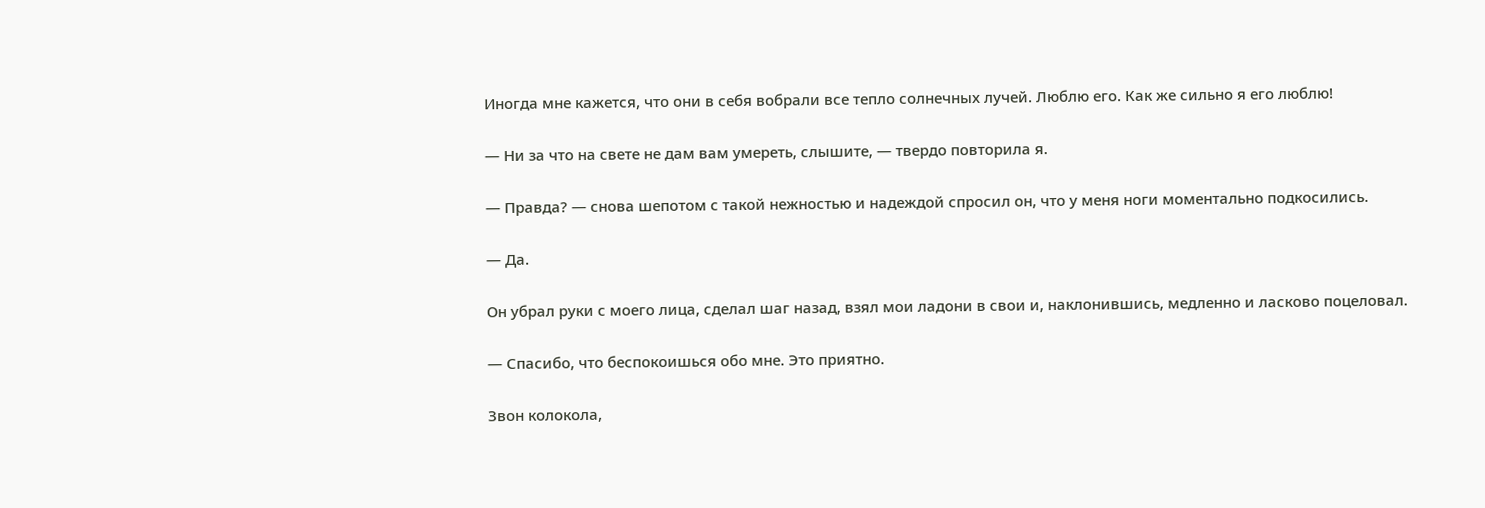Иногда мне кажется, что они в себя вобрали все тепло солнечных лучей. Люблю его. Как же сильно я его люблю!

— Ни за что на свете не дам вам умереть, слышите, — твердо повторила я.

— Правда? — снова шепотом с такой нежностью и надеждой спросил он, что у меня ноги моментально подкосились.

— Да.

Он убрал руки с моего лица, сделал шаг назад, взял мои ладони в свои и, наклонившись, медленно и ласково поцеловал.

— Спасибо, что беспокоишься обо мне. Это приятно.

Звон колокола,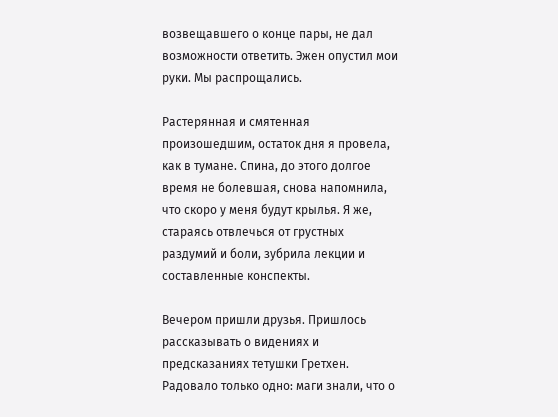возвещавшего о конце пары, не дал возможности ответить. Эжен опустил мои руки. Мы распрощались.

Растерянная и смятенная произошедшим, остаток дня я провела, как в тумане. Спина, до этого долгое время не болевшая, снова напомнила, что скоро у меня будут крылья. Я же, стараясь отвлечься от грустных раздумий и боли, зубрила лекции и составленные конспекты.

Вечером пришли друзья. Пришлось рассказывать о видениях и предсказаниях тетушки Гретхен. Радовало только одно: маги знали, что о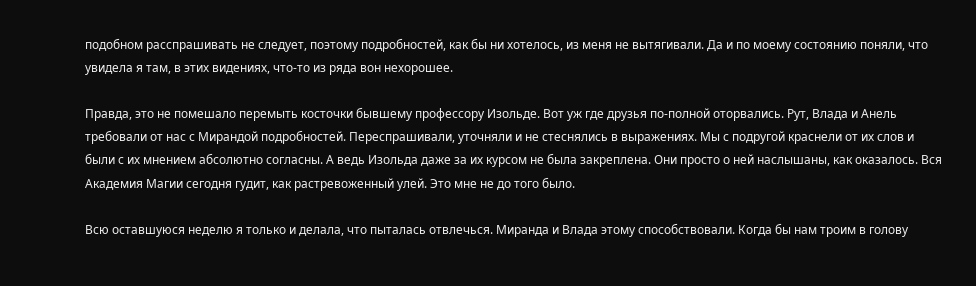подобном расспрашивать не следует, поэтому подробностей, как бы ни хотелось, из меня не вытягивали. Да и по моему состоянию поняли, что увидела я там, в этих видениях, что-то из ряда вон нехорошее.

Правда, это не помешало перемыть косточки бывшему профессору Изольде. Вот уж где друзья по-полной оторвались. Рут, Влада и Анель требовали от нас с Мирандой подробностей. Переспрашивали, уточняли и не стеснялись в выражениях. Мы с подругой краснели от их слов и были с их мнением абсолютно согласны. А ведь Изольда даже за их курсом не была закреплена. Они просто о ней наслышаны, как оказалось. Вся Академия Магии сегодня гудит, как растревоженный улей. Это мне не до того было.

Всю оставшуюся неделю я только и делала, что пыталась отвлечься. Миранда и Влада этому способствовали. Когда бы нам троим в голову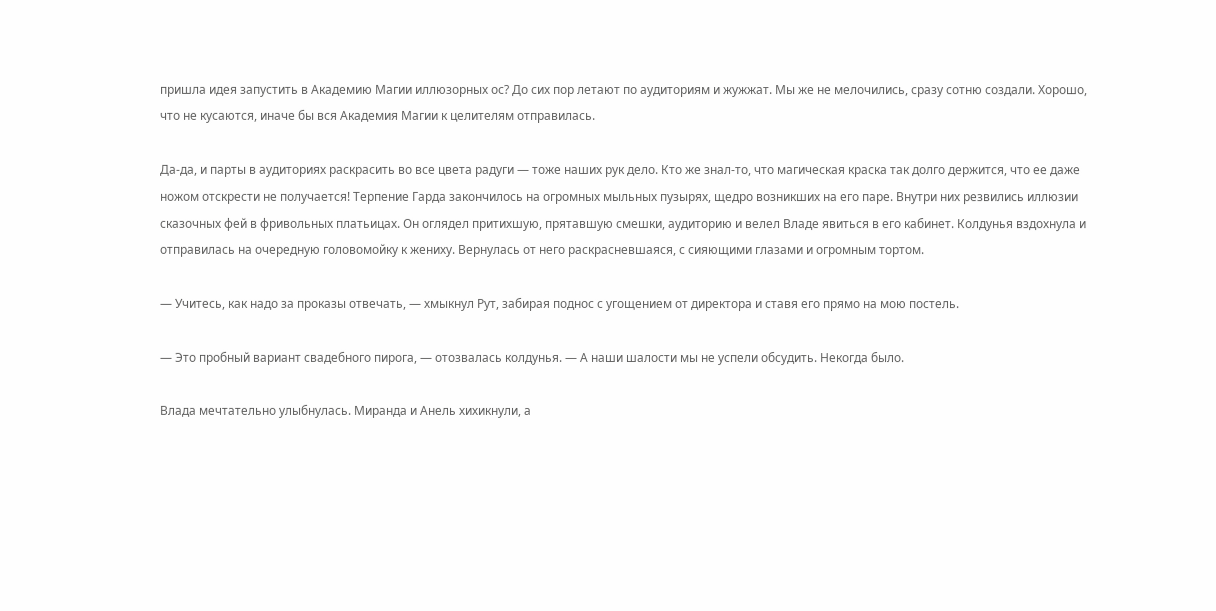пришла идея запустить в Академию Магии иллюзорных ос? До сих пор летают по аудиториям и жужжат. Мы же не мелочились, сразу сотню создали. Хорошо, что не кусаются, иначе бы вся Академия Магии к целителям отправилась.

Да-да, и парты в аудиториях раскрасить во все цвета радуги — тоже наших рук дело. Кто же знал-то, что магическая краска так долго держится, что ее даже ножом отскрести не получается! Терпение Гарда закончилось на огромных мыльных пузырях, щедро возникших на его паре. Внутри них резвились иллюзии сказочных фей в фривольных платьицах. Он оглядел притихшую, прятавшую смешки, аудиторию и велел Владе явиться в его кабинет. Колдунья вздохнула и отправилась на очередную головомойку к жениху. Вернулась от него раскрасневшаяся, с сияющими глазами и огромным тортом.

— Учитесь, как надо за проказы отвечать, — хмыкнул Рут, забирая поднос с угощением от директора и ставя его прямо на мою постель.

— Это пробный вариант свадебного пирога, — отозвалась колдунья. — А наши шалости мы не успели обсудить. Некогда было.

Влада мечтательно улыбнулась. Миранда и Анель хихикнули, а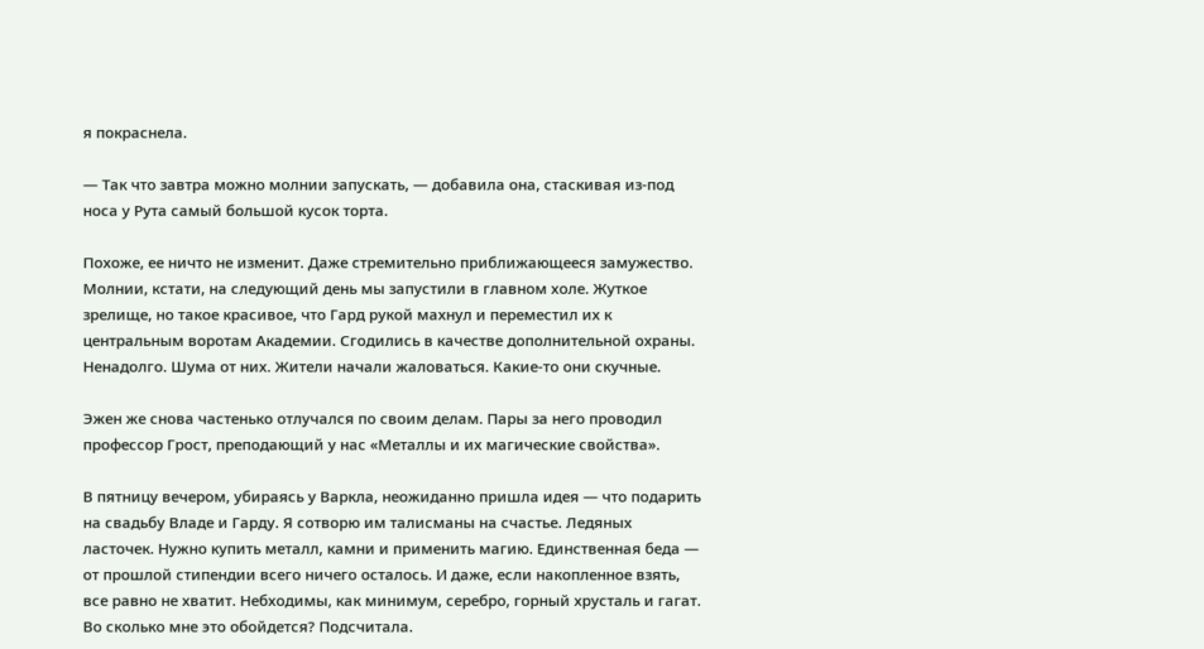я покраснела.

— Так что завтра можно молнии запускать, — добавила она, стаскивая из-под носа у Рута самый большой кусок торта.

Похоже, ее ничто не изменит. Даже стремительно приближающееся замужество. Молнии, кстати, на следующий день мы запустили в главном холе. Жуткое зрелище, но такое красивое, что Гард рукой махнул и переместил их к центральным воротам Академии. Сгодились в качестве дополнительной охраны. Ненадолго. Шума от них. Жители начали жаловаться. Какие-то они скучные.

Эжен же снова частенько отлучался по своим делам. Пары за него проводил профессор Грост, преподающий у нас «Металлы и их магические свойства».

В пятницу вечером, убираясь у Варкла, неожиданно пришла идея — что подарить на свадьбу Владе и Гарду. Я сотворю им талисманы на счастье. Ледяных ласточек. Нужно купить металл, камни и применить магию. Единственная беда — от прошлой стипендии всего ничего осталось. И даже, если накопленное взять, все равно не хватит. Небходимы, как минимум, серебро, горный хрусталь и гагат. Во сколько мне это обойдется? Подсчитала.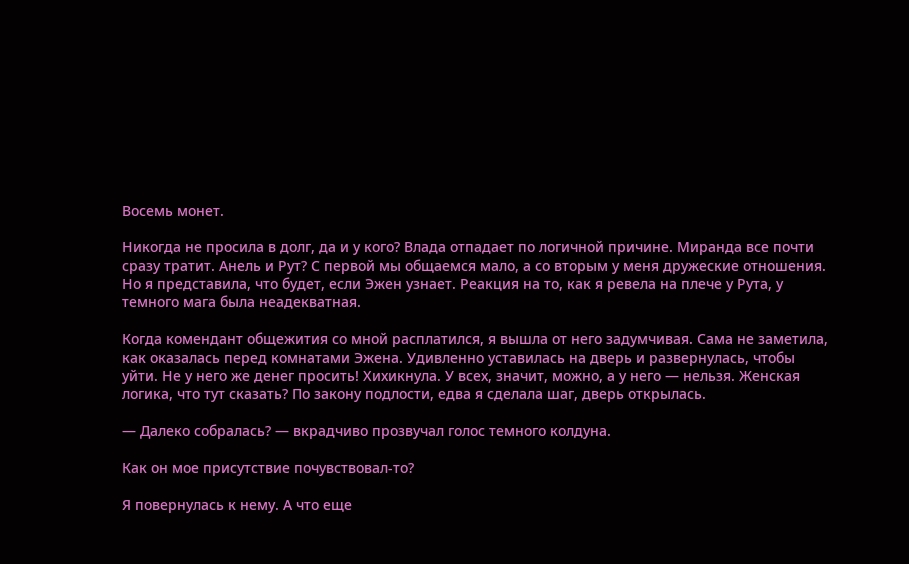Восемь монет.

Никогда не просила в долг, да и у кого? Влада отпадает по логичной причине. Миранда все почти сразу тратит. Анель и Рут? С первой мы общаемся мало, а со вторым у меня дружеские отношения. Но я представила, что будет, если Эжен узнает. Реакция на то, как я ревела на плече у Рута, у темного мага была неадекватная.

Когда комендант общежития со мной расплатился, я вышла от него задумчивая. Сама не заметила, как оказалась перед комнатами Эжена. Удивленно уставилась на дверь и развернулась, чтобы уйти. Не у него же денег просить! Хихикнула. У всех, значит, можно, а у него — нельзя. Женская логика, что тут сказать? По закону подлости, едва я сделала шаг, дверь открылась.

— Далеко собралась? — вкрадчиво прозвучал голос темного колдуна.

Как он мое присутствие почувствовал-то?

Я повернулась к нему. А что еще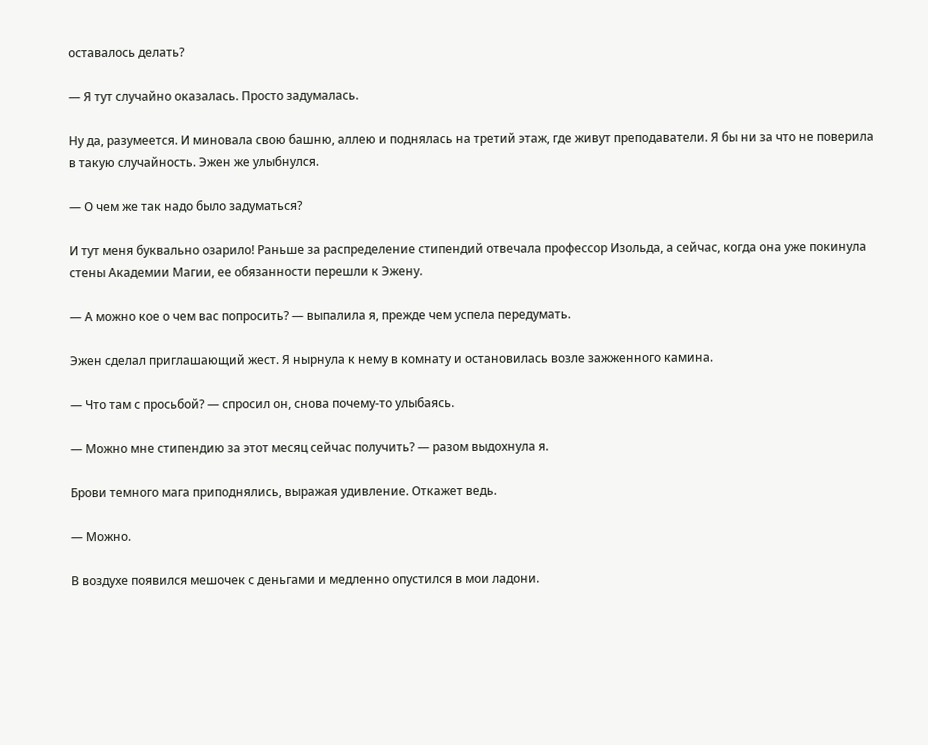оставалось делать?

— Я тут случайно оказалась. Просто задумалась.

Ну да, разумеется. И миновала свою башню, аллею и поднялась на третий этаж, где живут преподаватели. Я бы ни за что не поверила в такую случайность. Эжен же улыбнулся.

— О чем же так надо было задуматься?

И тут меня буквально озарило! Раньше за распределение стипендий отвечала профессор Изольда, а сейчас, когда она уже покинула стены Академии Магии, ее обязанности перешли к Эжену.

— А можно кое о чем вас попросить? — выпалила я, прежде чем успела передумать.

Эжен сделал приглашающий жест. Я нырнула к нему в комнату и остановилась возле зажженного камина.

— Что там с просьбой? — спросил он, снова почему-то улыбаясь.

— Можно мне стипендию за этот месяц сейчас получить? — разом выдохнула я.

Брови темного мага приподнялись, выражая удивление. Откажет ведь.

— Можно.

В воздухе появился мешочек с деньгами и медленно опустился в мои ладони.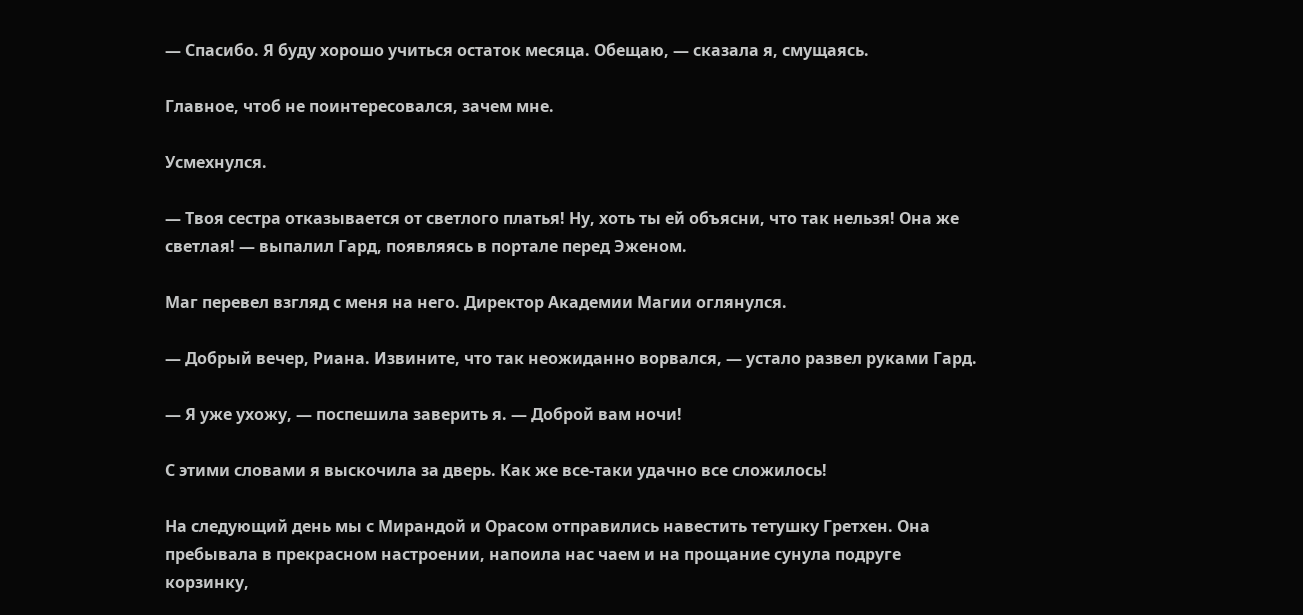— Спасибо. Я буду хорошо учиться остаток месяца. Обещаю, — сказала я, смущаясь.

Главное, чтоб не поинтересовался, зачем мне.

Усмехнулся.

— Твоя сестра отказывается от светлого платья! Ну, хоть ты ей объясни, что так нельзя! Она же светлая! — выпалил Гард, появляясь в портале перед Эженом.

Маг перевел взгляд с меня на него. Директор Академии Магии оглянулся.

— Добрый вечер, Риана. Извините, что так неожиданно ворвался, — устало развел руками Гард.

— Я уже ухожу, — поспешила заверить я. — Доброй вам ночи!

С этими словами я выскочила за дверь. Как же все-таки удачно все сложилось!

На следующий день мы с Мирандой и Орасом отправились навестить тетушку Гретхен. Она пребывала в прекрасном настроении, напоила нас чаем и на прощание сунула подруге корзинку,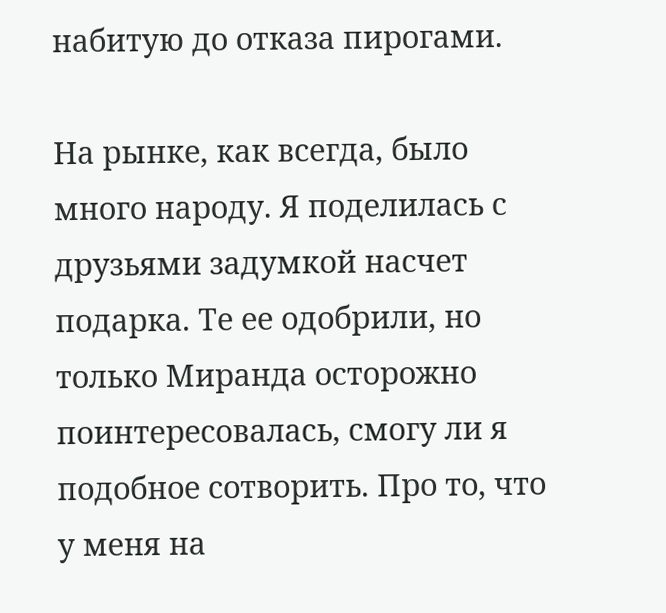набитую до отказа пирогами.

На рынке, как всегда, было много народу. Я поделилась с друзьями задумкой насчет подарка. Те ее одобрили, но только Миранда осторожно поинтересовалась, смогу ли я подобное сотворить. Про то, что у меня на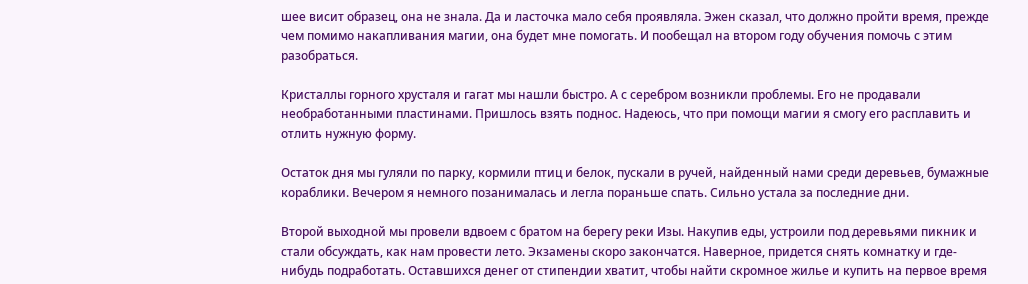шее висит образец, она не знала. Да и ласточка мало себя проявляла. Эжен сказал, что должно пройти время, прежде чем помимо накапливания магии, она будет мне помогать. И пообещал на втором году обучения помочь с этим разобраться.

Кристаллы горного хрусталя и гагат мы нашли быстро. А с серебром возникли проблемы. Его не продавали необработанными пластинами. Пришлось взять поднос. Надеюсь, что при помощи магии я смогу его расплавить и отлить нужную форму.

Остаток дня мы гуляли по парку, кормили птиц и белок, пускали в ручей, найденный нами среди деревьев, бумажные кораблики. Вечером я немного позанималась и легла пораньше спать. Сильно устала за последние дни.

Второй выходной мы провели вдвоем с братом на берегу реки Изы. Накупив еды, устроили под деревьями пикник и стали обсуждать, как нам провести лето. Экзамены скоро закончатся. Наверное, придется снять комнатку и где-нибудь подработать. Оставшихся денег от стипендии хватит, чтобы найти скромное жилье и купить на первое время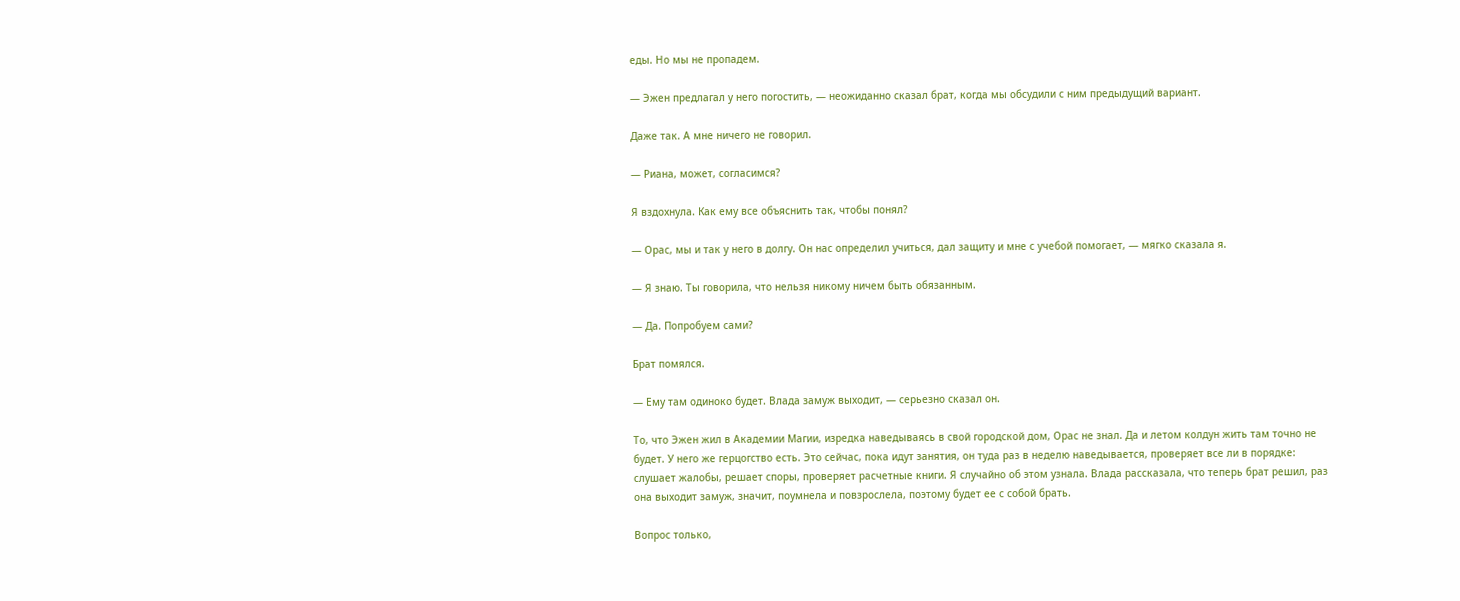еды. Но мы не пропадем.

— Эжен предлагал у него погостить, — неожиданно сказал брат, когда мы обсудили с ним предыдущий вариант.

Даже так. А мне ничего не говорил.

— Риана, может, согласимся?

Я вздохнула. Как ему все объяснить так, чтобы понял?

— Орас, мы и так у него в долгу. Он нас определил учиться, дал защиту и мне с учебой помогает, — мягко сказала я.

— Я знаю. Ты говорила, что нельзя никому ничем быть обязанным.

— Да. Попробуем сами?

Брат помялся.

— Ему там одиноко будет. Влада замуж выходит, — серьезно сказал он.

То, что Эжен жил в Академии Магии, изредка наведываясь в свой городской дом, Орас не знал. Да и летом колдун жить там точно не будет. У него же герцогство есть. Это сейчас, пока идут занятия, он туда раз в неделю наведывается, проверяет все ли в порядке: слушает жалобы, решает споры, проверяет расчетные книги. Я случайно об этом узнала. Влада рассказала, что теперь брат решил, раз она выходит замуж, значит, поумнела и повзрослела, поэтому будет ее с собой брать.

Вопрос только,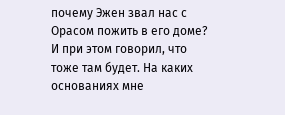почему Эжен звал нас с Орасом пожить в его доме? И при этом говорил, что тоже там будет. На каких основаниях мне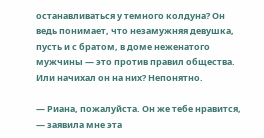останавливаться у темного колдуна? Он ведь понимает, что незамужняя девушка, пусть и с братом, в доме неженатого мужчины — это против правил общества. Или начихал он на них? Непонятно.

— Риана, пожалуйста. Он же тебе нравится, — заявила мне эта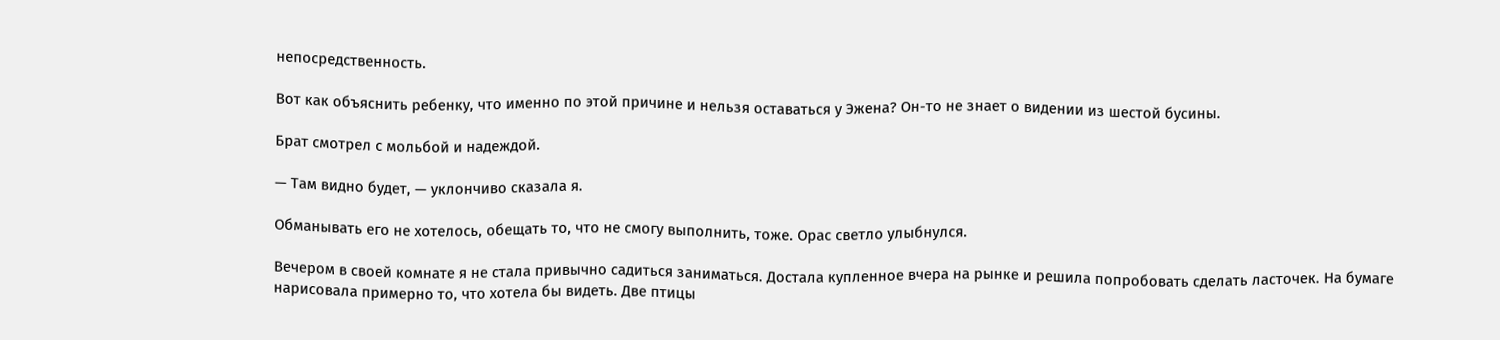непосредственность.

Вот как объяснить ребенку, что именно по этой причине и нельзя оставаться у Эжена? Он-то не знает о видении из шестой бусины.

Брат смотрел с мольбой и надеждой.

— Там видно будет, — уклончиво сказала я.

Обманывать его не хотелось, обещать то, что не смогу выполнить, тоже. Орас светло улыбнулся.

Вечером в своей комнате я не стала привычно садиться заниматься. Достала купленное вчера на рынке и решила попробовать сделать ласточек. На бумаге нарисовала примерно то, что хотела бы видеть. Две птицы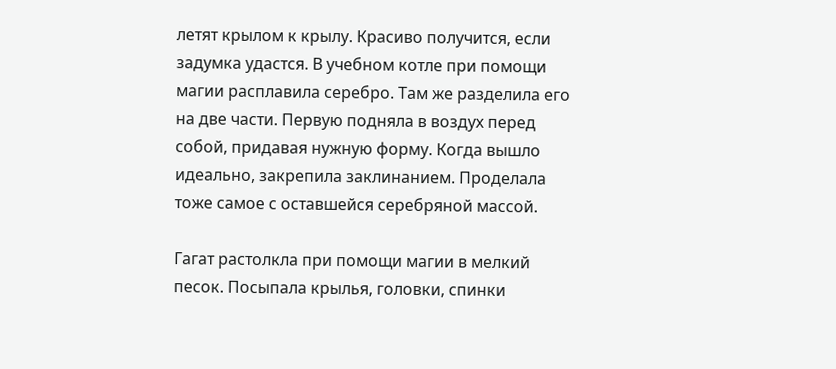летят крылом к крылу. Красиво получится, если задумка удастся. В учебном котле при помощи магии расплавила серебро. Там же разделила его на две части. Первую подняла в воздух перед собой, придавая нужную форму. Когда вышло идеально, закрепила заклинанием. Проделала тоже самое с оставшейся серебряной массой.

Гагат растолкла при помощи магии в мелкий песок. Посыпала крылья, головки, спинки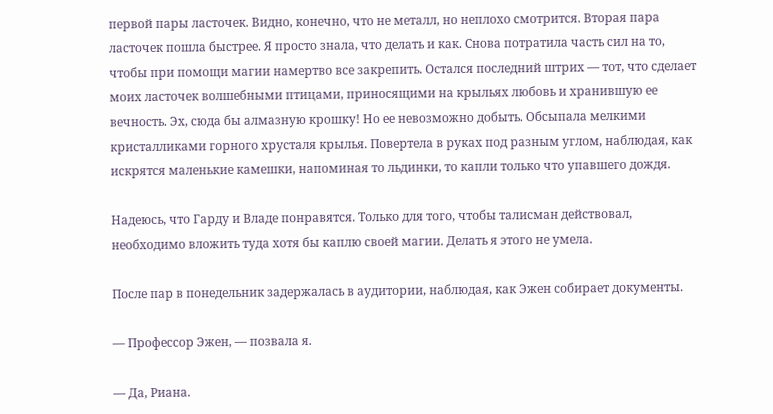первой пары ласточек. Видно, конечно, что не металл, но неплохо смотрится. Вторая пара ласточек пошла быстрее. Я просто знала, что делать и как. Снова потратила часть сил на то, чтобы при помощи магии намертво все закрепить. Остался последний штрих — тот, что сделает моих ласточек волшебными птицами, приносящими на крыльях любовь и хранившую ее вечность. Эх, сюда бы алмазную крошку! Но ее невозможно добыть. Обсыпала мелкими кристалликами горного хрусталя крылья. Повертела в руках под разным углом, наблюдая, как искрятся маленькие камешки, напоминая то льдинки, то капли только что упавшего дождя.

Надеюсь, что Гарду и Владе понравятся. Только для того, чтобы талисман действовал, необходимо вложить туда хотя бы каплю своей магии. Делать я этого не умела.

После пар в понедельник задержалась в аудитории, наблюдая, как Эжен собирает документы.

— Профессор Эжен, — позвала я.

— Да, Риана.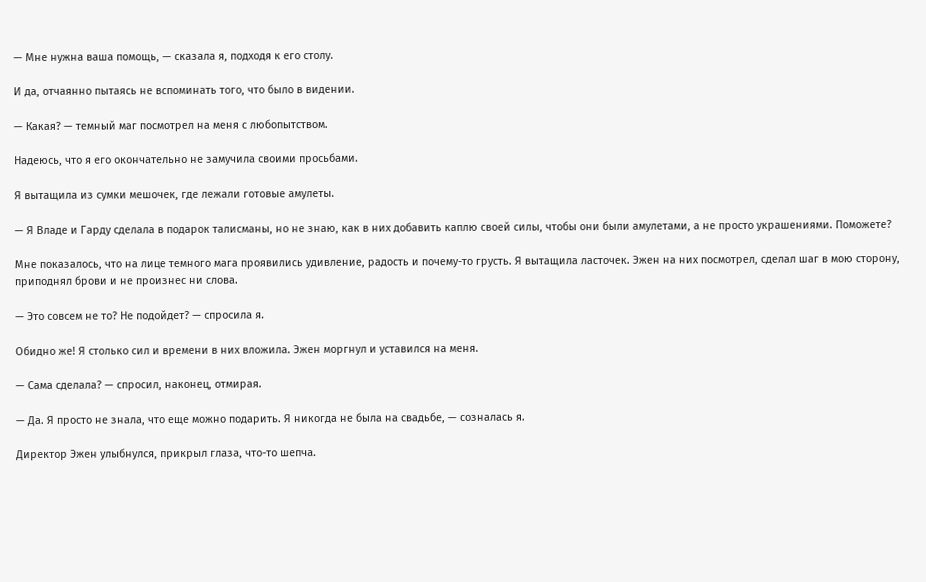— Мне нужна ваша помощь, — сказала я, подходя к его столу.

И да, отчаянно пытаясь не вспоминать того, что было в видении.

— Какая? — темный маг посмотрел на меня с любопытством.

Надеюсь, что я его окончательно не замучила своими просьбами.

Я вытащила из сумки мешочек, где лежали готовые амулеты.

— Я Владе и Гарду сделала в подарок талисманы, но не знаю, как в них добавить каплю своей силы, чтобы они были амулетами, а не просто украшениями. Поможете?

Мне показалось, что на лице темного мага проявились удивление, радость и почему-то грусть. Я вытащила ласточек. Эжен на них посмотрел, сделал шаг в мою сторону, приподнял брови и не произнес ни слова.

— Это совсем не то? Не подойдет? — спросила я.

Обидно же! Я столько сил и времени в них вложила. Эжен моргнул и уставился на меня.

— Сама сделала? — спросил, наконец, отмирая.

— Да. Я просто не знала, что еще можно подарить. Я никогда не была на свадьбе, — созналась я.

Директор Эжен улыбнулся, прикрыл глаза, что-то шепча.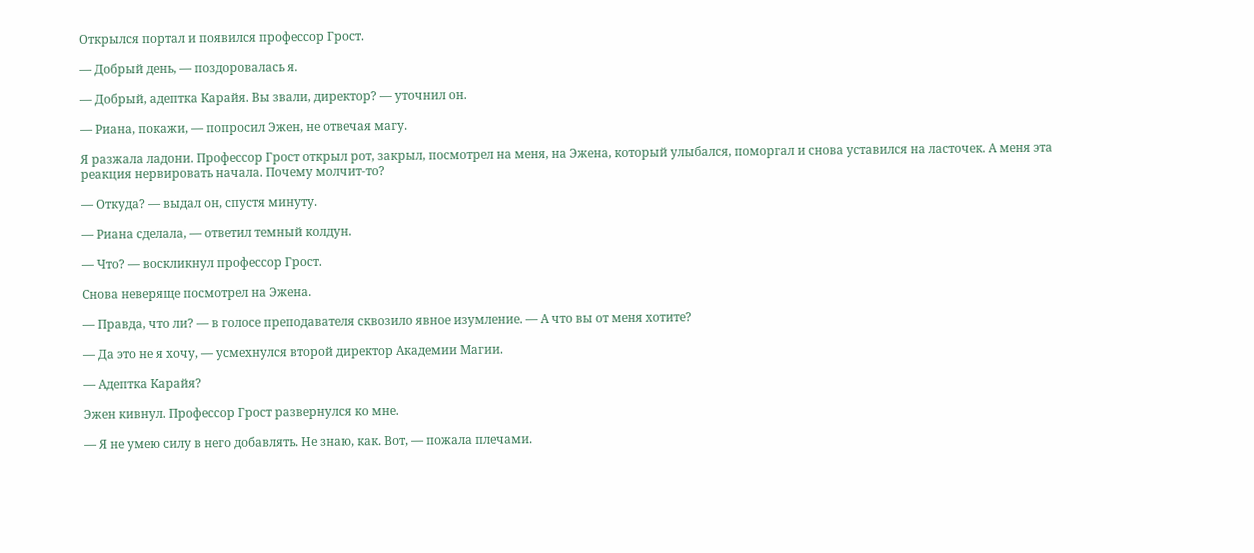Открылся портал и появился профессор Грост.

— Добрый день, — поздоровалась я.

— Добрый, адептка Карайя. Вы звали, директор? — уточнил он.

— Риана, покажи, — попросил Эжен, не отвечая магу.

Я разжала ладони. Профессор Грост открыл рот, закрыл, посмотрел на меня, на Эжена, который улыбался, поморгал и снова уставился на ласточек. А меня эта реакция нервировать начала. Почему молчит-то?

— Откуда? — выдал он, спустя минуту.

— Риана сделала, — ответил темный колдун.

— Что? — воскликнул профессор Грост.

Снова неверяще посмотрел на Эжена.

— Правда, что ли? — в голосе преподавателя сквозило явное изумление. — А что вы от меня хотите?

— Да это не я хочу, — усмехнулся второй директор Академии Магии.

— Адептка Карайя?

Эжен кивнул. Профессор Грост развернулся ко мне.

— Я не умею силу в него добавлять. Не знаю, как. Вот, — пожала плечами.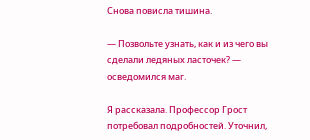Снова повисла тишина.

— Позвольте узнать, как и из чего вы сделали ледяных ласточек? — осведомился маг.

Я рассказала. Профессор Грост потребовал подробностей. Уточнил,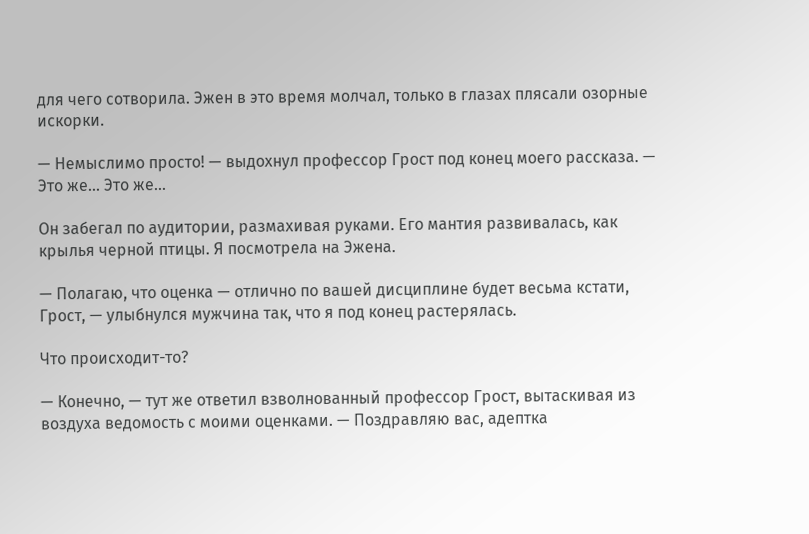для чего сотворила. Эжен в это время молчал, только в глазах плясали озорные искорки.

— Немыслимо просто! — выдохнул профессор Грост под конец моего рассказа. — Это же... Это же...

Он забегал по аудитории, размахивая руками. Его мантия развивалась, как крылья черной птицы. Я посмотрела на Эжена.

— Полагаю, что оценка — отлично по вашей дисциплине будет весьма кстати, Грост, — улыбнулся мужчина так, что я под конец растерялась.

Что происходит-то?

— Конечно, — тут же ответил взволнованный профессор Грост, вытаскивая из воздуха ведомость с моими оценками. — Поздравляю вас, адептка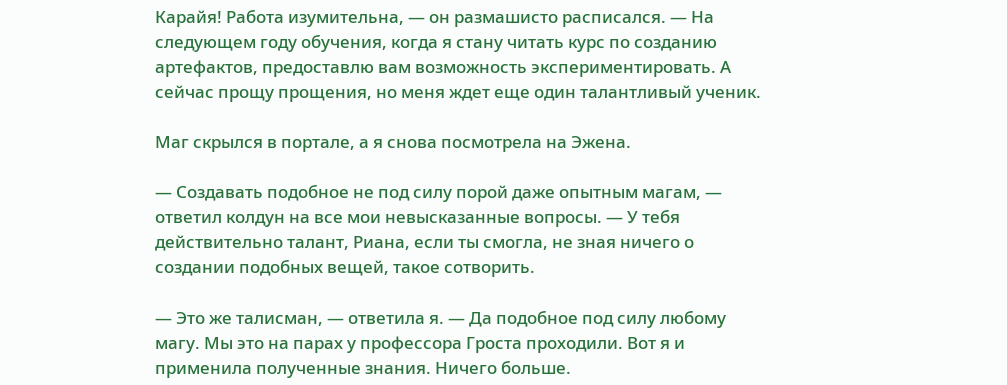Карайя! Работа изумительна, — он размашисто расписался. — На следующем году обучения, когда я стану читать курс по созданию артефактов, предоставлю вам возможность экспериментировать. А сейчас прощу прощения, но меня ждет еще один талантливый ученик.

Маг скрылся в портале, а я снова посмотрела на Эжена.

— Создавать подобное не под силу порой даже опытным магам, — ответил колдун на все мои невысказанные вопросы. — У тебя действительно талант, Риана, если ты смогла, не зная ничего о создании подобных вещей, такое сотворить.

— Это же талисман, — ответила я. — Да подобное под силу любому магу. Мы это на парах у профессора Гроста проходили. Вот я и применила полученные знания. Ничего больше.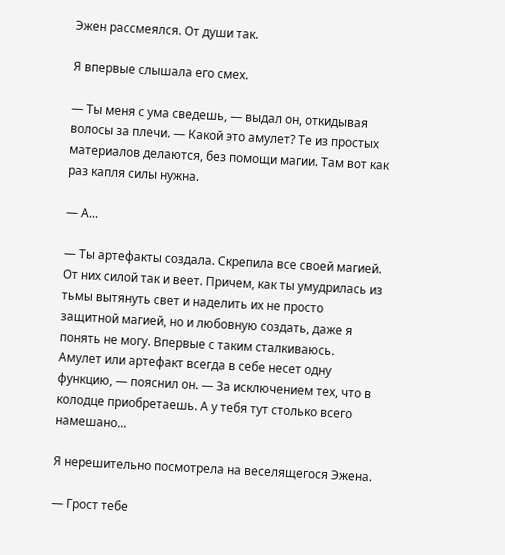Эжен рассмеялся. От души так.

Я впервые слышала его смех.

— Ты меня с ума сведешь, — выдал он, откидывая волосы за плечи. — Какой это амулет? Те из простых материалов делаются, без помощи магии. Там вот как раз капля силы нужна.

— А...

— Ты артефакты создала. Скрепила все своей магией. От них силой так и веет. Причем, как ты умудрилась из тьмы вытянуть свет и наделить их не просто защитной магией, но и любовную создать, даже я понять не могу. Впервые с таким сталкиваюсь. Амулет или артефакт всегда в себе несет одну функцию, — пояснил он. — За исключением тех, что в колодце приобретаешь. А у тебя тут столько всего намешано...

Я нерешительно посмотрела на веселящегося Эжена.

— Грост тебе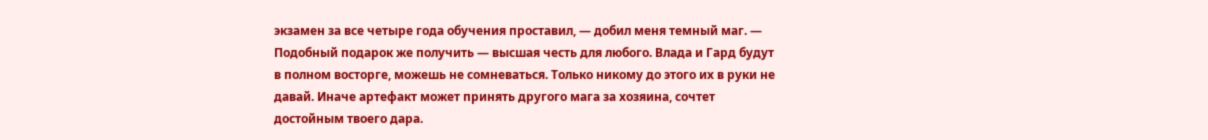экзамен за все четыре года обучения проставил, — добил меня темный маг. — Подобный подарок же получить — высшая честь для любого. Влада и Гард будут в полном восторге, можешь не сомневаться. Только никому до этого их в руки не давай. Иначе артефакт может принять другого мага за хозяина, сочтет достойным твоего дара.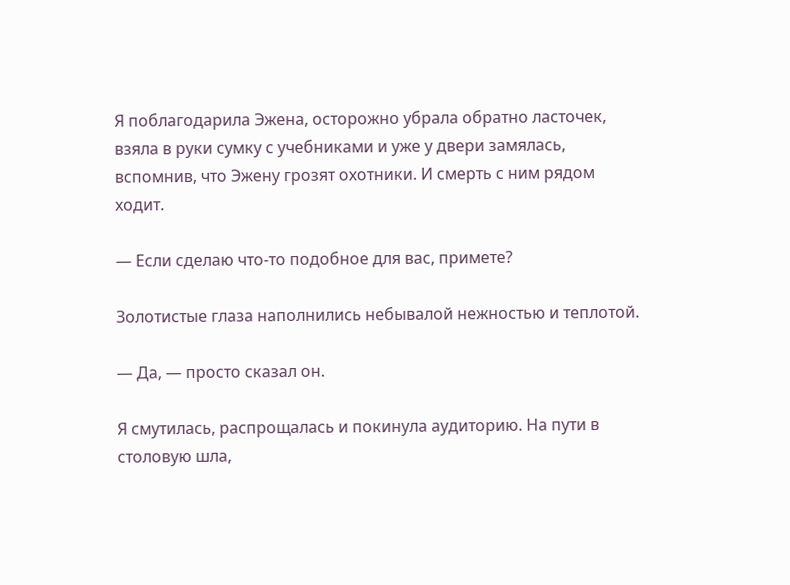Я поблагодарила Эжена, осторожно убрала обратно ласточек, взяла в руки сумку с учебниками и уже у двери замялась, вспомнив, что Эжену грозят охотники. И смерть с ним рядом ходит.

— Если сделаю что-то подобное для вас, примете?

Золотистые глаза наполнились небывалой нежностью и теплотой.

— Да, — просто сказал он.

Я смутилась, распрощалась и покинула аудиторию. На пути в столовую шла,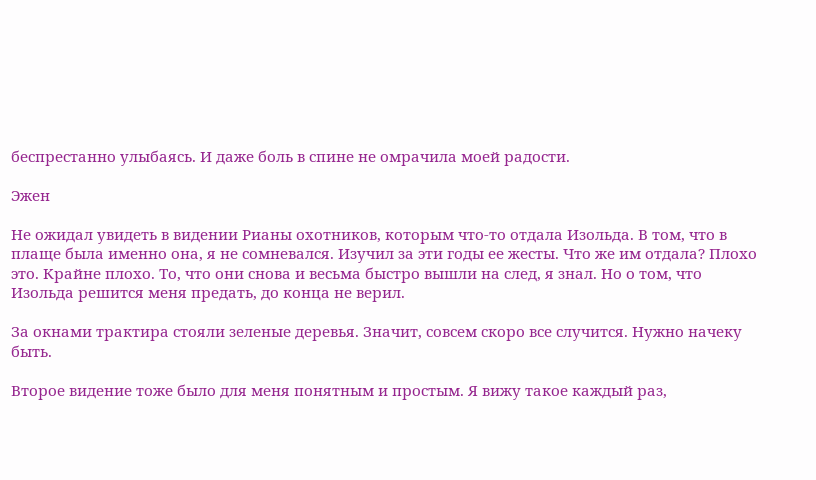беспрестанно улыбаясь. И даже боль в спине не омрачила моей радости.

Эжен

Не ожидал увидеть в видении Рианы охотников, которым что-то отдала Изольда. В том, что в плаще была именно она, я не сомневался. Изучил за эти годы ее жесты. Что же им отдала? Плохо это. Крайне плохо. То, что они снова и весьма быстро вышли на след, я знал. Но о том, что Изольда решится меня предать, до конца не верил.

За окнами трактира стояли зеленые деревья. Значит, совсем скоро все случится. Нужно начеку быть.

Второе видение тоже было для меня понятным и простым. Я вижу такое каждый раз,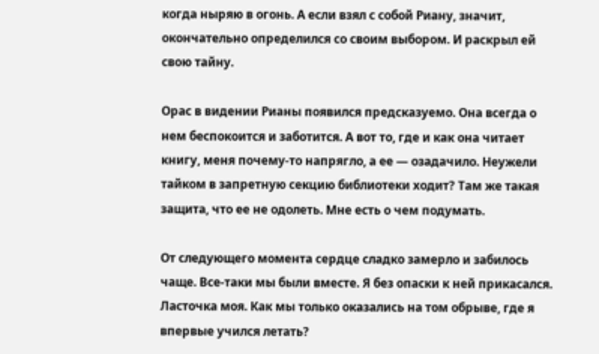когда ныряю в огонь. А если взял с собой Риану, значит, окончательно определился со своим выбором. И раскрыл ей свою тайну.

Орас в видении Рианы появился предсказуемо. Она всегда о нем беспокоится и заботится. А вот то, где и как она читает книгу, меня почему-то напрягло, а ее — озадачило. Неужели тайком в запретную секцию библиотеки ходит? Там же такая защита, что ее не одолеть. Мне есть о чем подумать.

От следующего момента сердце сладко замерло и забилось чаще. Все-таки мы были вместе. Я без опаски к ней прикасался. Ласточка моя. Как мы только оказались на том обрыве, где я впервые учился летать?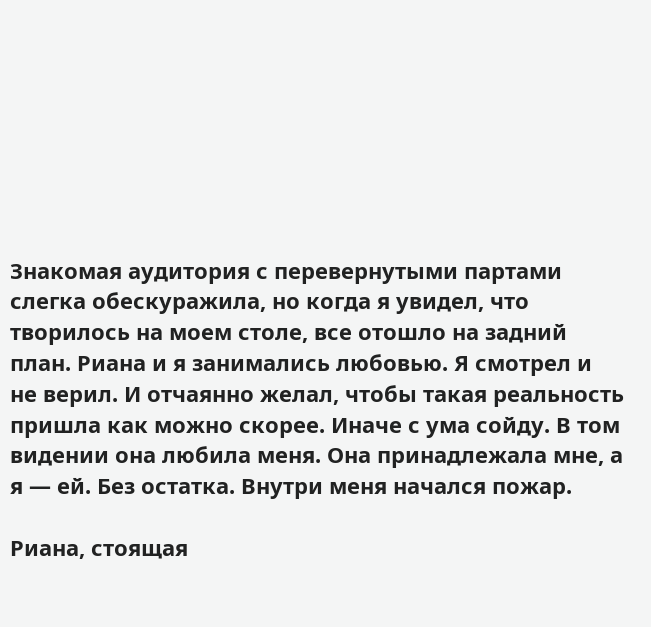Знакомая аудитория с перевернутыми партами слегка обескуражила, но когда я увидел, что творилось на моем столе, все отошло на задний план. Риана и я занимались любовью. Я смотрел и не верил. И отчаянно желал, чтобы такая реальность пришла как можно скорее. Иначе с ума сойду. В том видении она любила меня. Она принадлежала мне, а я — ей. Без остатка. Внутри меня начался пожар.

Риана, стоящая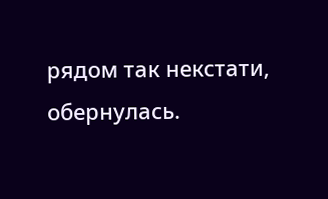рядом так некстати, обернулась.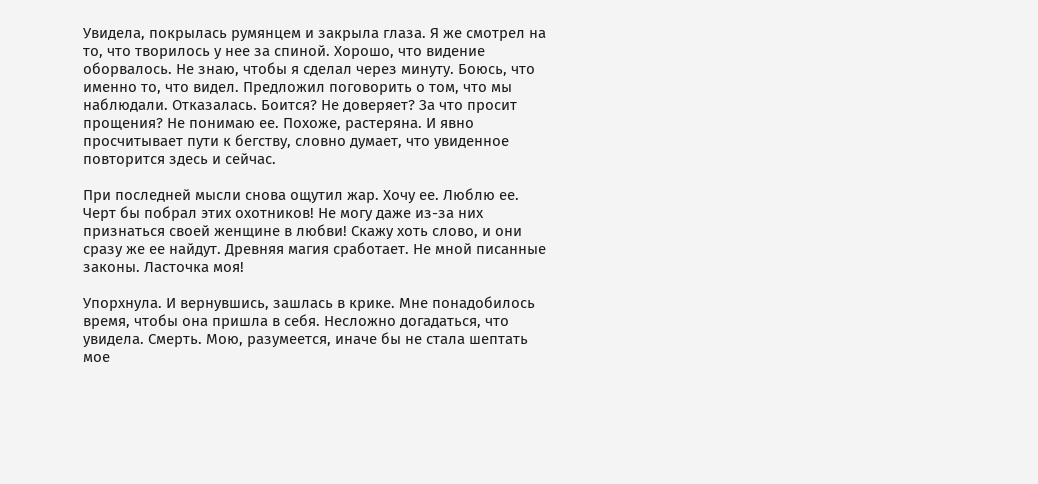Увидела, покрылась румянцем и закрыла глаза. Я же смотрел на то, что творилось у нее за спиной. Хорошо, что видение оборвалось. Не знаю, чтобы я сделал через минуту. Боюсь, что именно то, что видел. Предложил поговорить о том, что мы наблюдали. Отказалась. Боится? Не доверяет? За что просит прощения? Не понимаю ее. Похоже, растеряна. И явно просчитывает пути к бегству, словно думает, что увиденное повторится здесь и сейчас.

При последней мысли снова ощутил жар. Хочу ее. Люблю ее. Черт бы побрал этих охотников! Не могу даже из-за них признаться своей женщине в любви! Скажу хоть слово, и они сразу же ее найдут. Древняя магия сработает. Не мной писанные законы. Ласточка моя!

Упорхнула. И вернувшись, зашлась в крике. Мне понадобилось время, чтобы она пришла в себя. Несложно догадаться, что увидела. Смерть. Мою, разумеется, иначе бы не стала шептать мое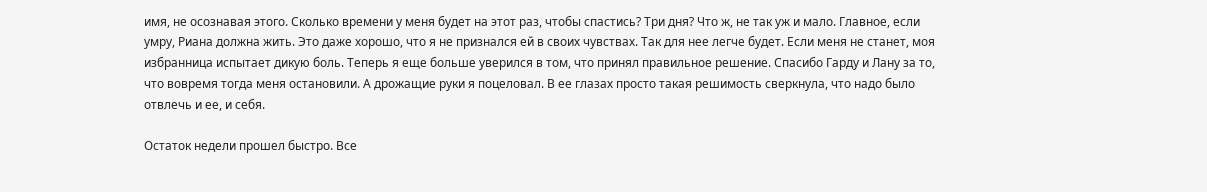имя, не осознавая этого. Сколько времени у меня будет на этот раз, чтобы спастись? Три дня? Что ж, не так уж и мало. Главное, если умру, Риана должна жить. Это даже хорошо, что я не признался ей в своих чувствах. Так для нее легче будет. Если меня не станет, моя избранница испытает дикую боль. Теперь я еще больше уверился в том, что принял правильное решение. Спасибо Гарду и Лану за то, что вовремя тогда меня остановили. А дрожащие руки я поцеловал. В ее глазах просто такая решимость сверкнула, что надо было отвлечь и ее, и себя.

Остаток недели прошел быстро. Все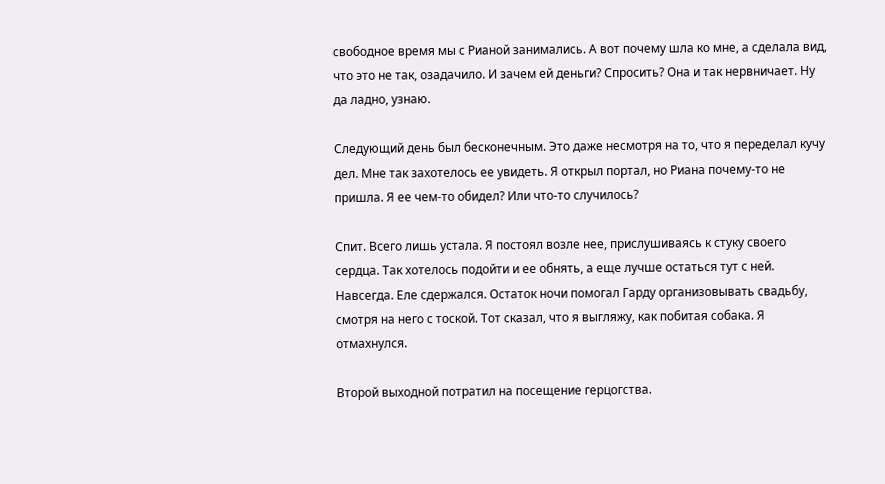свободное время мы с Рианой занимались. А вот почему шла ко мне, а сделала вид, что это не так, озадачило. И зачем ей деньги? Спросить? Она и так нервничает. Ну да ладно, узнаю.

Следующий день был бесконечным. Это даже несмотря на то, что я переделал кучу дел. Мне так захотелось ее увидеть. Я открыл портал, но Риана почему-то не пришла. Я ее чем-то обидел? Или что-то случилось?

Спит. Всего лишь устала. Я постоял возле нее, прислушиваясь к стуку своего сердца. Так хотелось подойти и ее обнять, а еще лучше остаться тут с ней. Навсегда. Еле сдержался. Остаток ночи помогал Гарду организовывать свадьбу, смотря на него с тоской. Тот сказал, что я выгляжу, как побитая собака. Я отмахнулся.

Второй выходной потратил на посещение герцогства.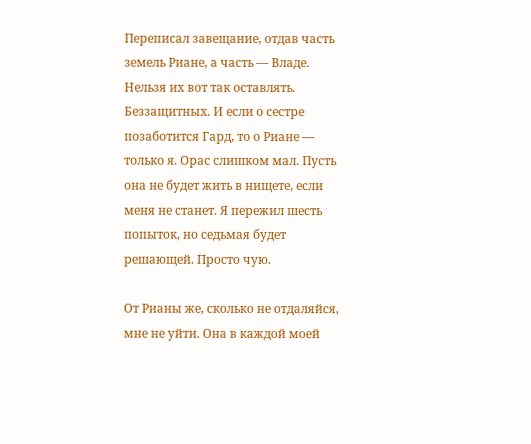Переписал завещание, отдав часть земель Риане, а часть — Владе. Нельзя их вот так оставлять. Беззащитных. И если о сестре позаботится Гард, то о Риане — только я. Орас слишком мал. Пусть она не будет жить в нищете, если меня не станет. Я пережил шесть попыток, но седьмая будет решающей. Просто чую.

От Рианы же, сколько не отдаляйся, мне не уйти. Она в каждой моей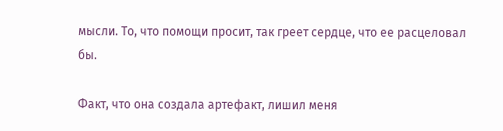мысли. То, что помощи просит, так греет сердце, что ее расцеловал бы.

Факт, что она создала артефакт, лишил меня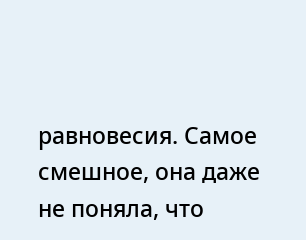равновесия. Самое смешное, она даже не поняла, что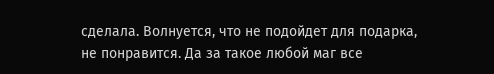сделала. Волнуется, что не подойдет для подарка, не понравится. Да за такое любой маг все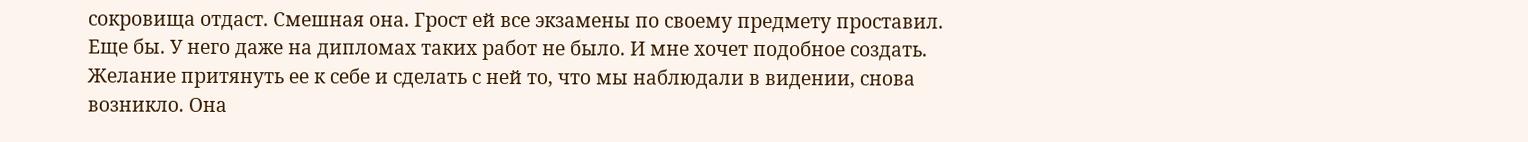сокровища отдаст. Смешная она. Грост ей все экзамены по своему предмету проставил. Еще бы. У него даже на дипломах таких работ не было. И мне хочет подобное создать. Желание притянуть ее к себе и сделать с ней то, что мы наблюдали в видении, снова возникло. Она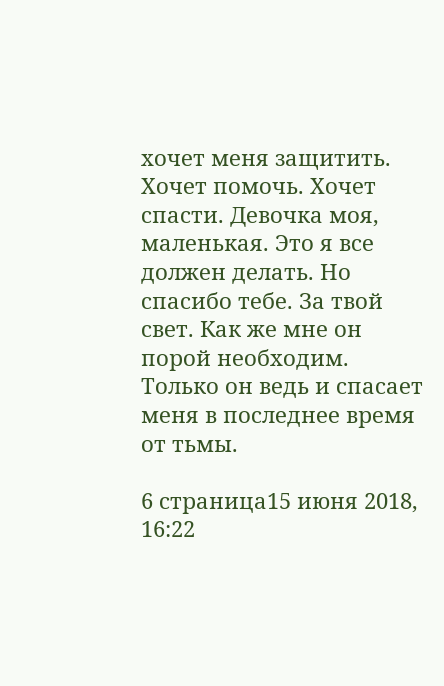хочет меня защитить. Хочет помочь. Хочет спасти. Девочка моя, маленькая. Это я все должен делать. Но спасибо тебе. За твой свет. Как же мне он порой необходим. Только он ведь и спасает меня в последнее время от тьмы.

6 страница15 июня 2018, 16:22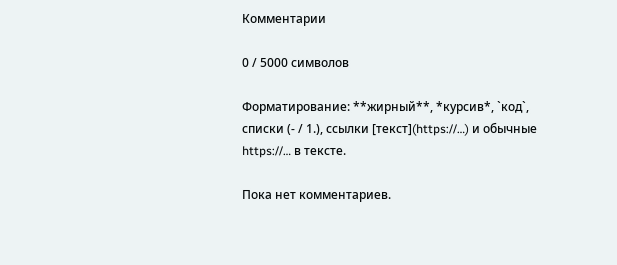Комментарии

0 / 5000 символов

Форматирование: **жирный**, *курсив*, `код`, списки (- / 1.), ссылки [текст](https://…) и обычные https://… в тексте.

Пока нет комментариев.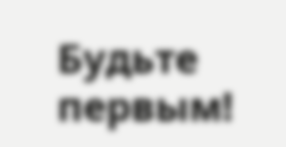Будьте первым!